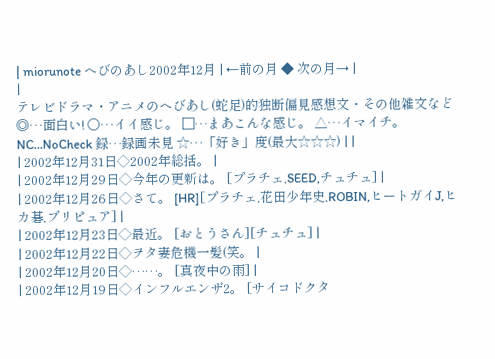| miorunote へびのあし2002年12月 | ←前の月 ◆ 次の月→ |
|
テレビドラマ・アニメのへびあし(蛇足)的独断偏見感想文・その他雑文など ◎…面白い! ○…イイ感じ。 □…まあこんな感じ。 △…イマイチ。 NC…NoCheck 録…録画未見 ☆…「好き」度(最大☆☆☆) | |
| 2002年12月31日◇2002年総括。 |
| 2002年12月29日◇今年の更新は。 [プラチェ,SEED,チュチュ] |
| 2002年12月26日◇さて。 [HR][プラチェ,花田少年史,ROBIN,ヒートガイJ,ヒカ碁,プリピュア] |
| 2002年12月23日◇最近。 [おとうさん][チュチュ] |
| 2002年12月22日◇ヲタ妻危機一髪(笑。 |
| 2002年12月20日◇……。 [真夜中の雨] |
| 2002年12月19日◇インフルエンザ2。 [サイコドクタ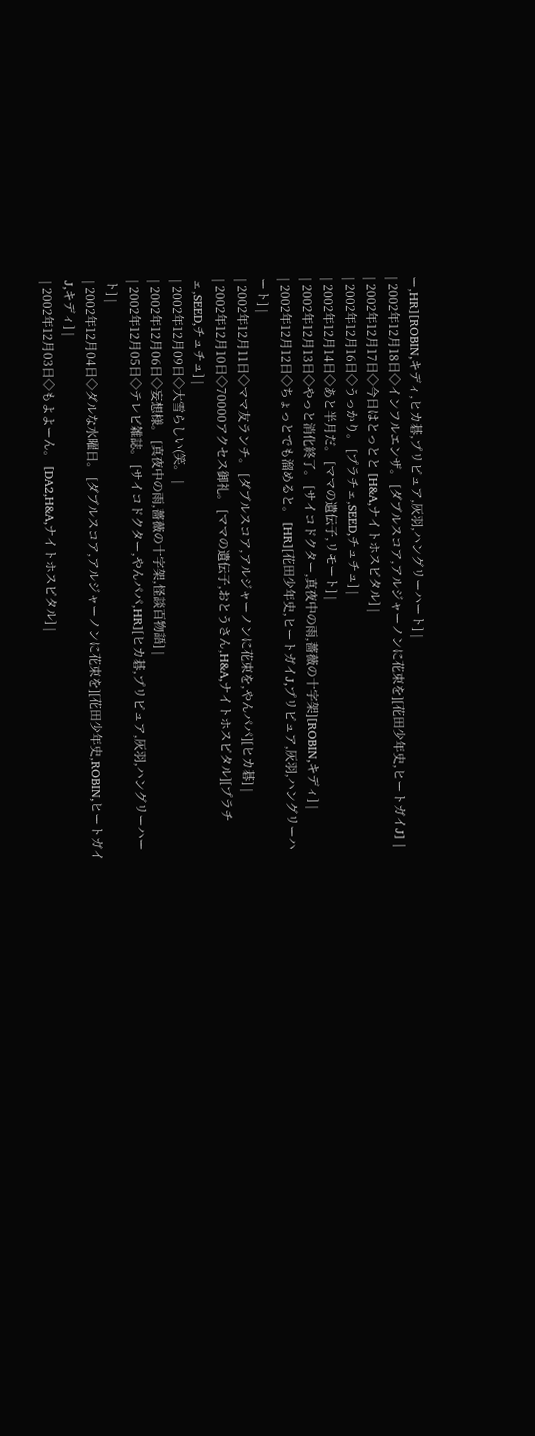ー,HR][ROBIN,キディ,ヒカ碁,プリピュア,灰羽,ハングリーハート] |
| 2002年12月18日◇インフルエンザ。 [ダブルスコア,アルジャーノンに花束を][花田少年史,ヒートガイJ] |
| 2002年12月17日◇今日はとっとと [H&A,ナイトホスピタル] |
| 2002年12月16日◇うっかり。 [プラチェ,SEED,チュチュ] |
| 2002年12月14日◇あと半月だ。 [ママの遺伝子,リモート] |
| 2002年12月13日◇やっと消化終了。 [サイコドクター,真夜中の雨,薔薇の十字架][ROBIN,キディ] |
| 2002年12月12日◇ちょっとでも溜めると。 [HR][花田少年史,ヒートガイJ,プリピュア,灰羽,ハングリーハート] |
| 2002年12月11日◇ママ友ランチ。 [ダブルスコア,アルジャーノンに花束を,やんパパ][ヒカ碁] |
| 2002年12月10日◇70000アクセス御礼。 [ママの遺伝子,おとうさん,H&A,ナイトホスピタル][プラチェ,SEED,チュチュ] |
| 2002年12月09日◇大雪らしい(笑。 |
| 2002年12月06日◇妄想様。 [真夜中の雨,薔薇の十字架,怪談百物語] |
| 2002年12月05日◇テレビ雑誌。 [サイコドクター,やんパパ,HR][ヒカ碁,プリピュア,灰羽,ハングリーハート] |
| 2002年12月04日◇ダルな水曜日。 [ダブルスコア,アルジャーノンに花束を][花田少年史,ROBIN,ヒートガイJ,キディ] |
| 2002年12月03日◇もよよーん。 [DA2,H&A,ナイトホスピタル] |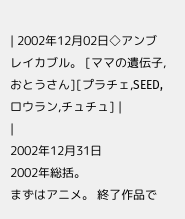| 2002年12月02日◇アンブレイカブル。 [ママの遺伝子,おとうさん][プラチェ,SEED,ロウラン,チュチュ] |
|
2002年12月31日
2002年総括。
まずはアニメ。 終了作品で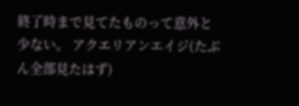終了時まで見てたものって意外と少ない。 アクエリアンエイジ(たぶん全部見たはず)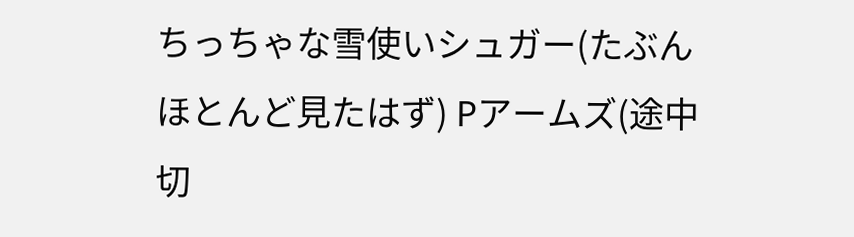ちっちゃな雪使いシュガー(たぶんほとんど見たはず) Pアームズ(途中切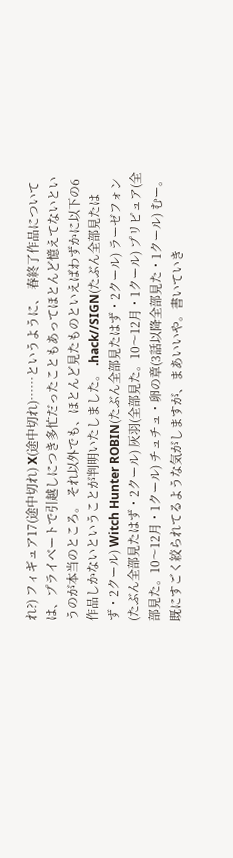れ?) フィギュア17(途中切れ) X(途中切れ)……というように、 春終了作品については、プライベートで引越しにつき多忙だったこともあってほとんど憶えてないというのが本当のところ。 それ以外でも、ほとんど見たものといえばわずかに以下の6作品しかないということが判明いたしました。 .hack//SIGN(たぶん全部見たはず・2クール) Witch Hunter ROBIN(たぶん全部見たはず・2クール) ラーゼフォン(たぶん全部見たはず・2クール) 灰羽(全部見た。10〜12月・1クール) プリピュア(全部見た。10〜12月・1クール) チュチュ・卵の章(3話以降全部見た・1クール) むー。既にすごく絞られてるような気がしますが、まあいいや。書いていき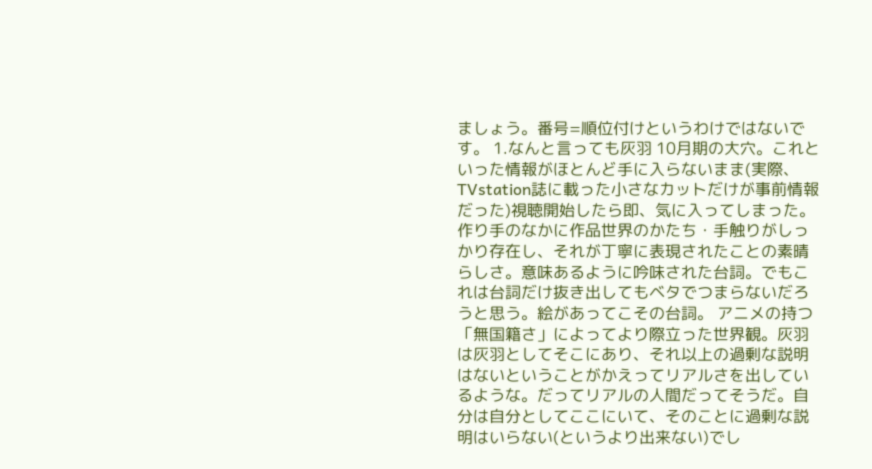ましょう。番号=順位付けというわけではないです。 1.なんと言っても灰羽 10月期の大穴。これといった情報がほとんど手に入らないまま(実際、TVstation誌に載った小さなカットだけが事前情報だった)視聴開始したら即、気に入ってしまった。作り手のなかに作品世界のかたち・手触りがしっかり存在し、それが丁寧に表現されたことの素晴らしさ。意味あるように吟味された台詞。でもこれは台詞だけ抜き出してもベタでつまらないだろうと思う。絵があってこその台詞。 アニメの持つ「無国籍さ」によってより際立った世界観。灰羽は灰羽としてそこにあり、それ以上の過剰な説明はないということがかえってリアルさを出しているような。だってリアルの人間だってそうだ。自分は自分としてここにいて、そのことに過剰な説明はいらない(というより出来ない)でし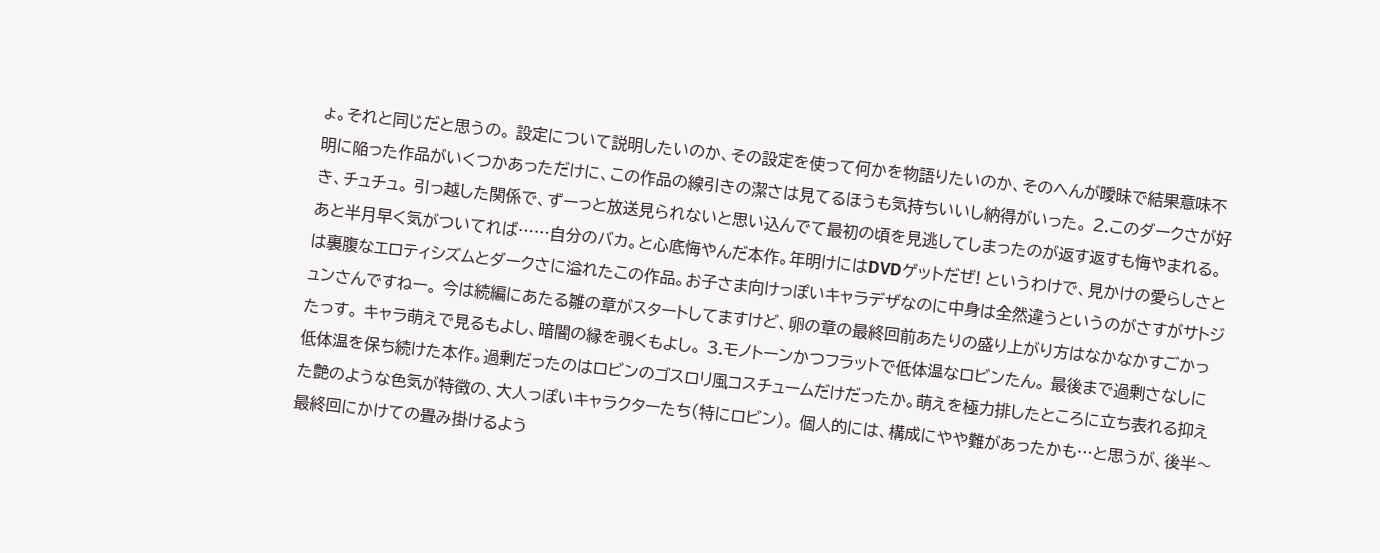ょ。それと同じだと思うの。 設定について説明したいのか、その設定を使って何かを物語りたいのか、そのへんが曖昧で結果意味不明に陥った作品がいくつかあっただけに、この作品の線引きの潔さは見てるほうも気持ちいいし納得がいった。 2.このダークさが好き、チュチュ。 引っ越した関係で、ずーっと放送見られないと思い込んでて最初の頃を見逃してしまったのが返す返すも悔やまれる。あと半月早く気がついてれば……自分のバカ。と心底悔やんだ本作。年明けにはDVDゲットだぜ! というわけで、見かけの愛らしさとは裏腹なエロティシズムとダークさに溢れたこの作品。お子さま向けっぽいキャラデザなのに中身は全然違うというのがさすがサトジュンさんですねー。 今は続編にあたる雛の章がスタートしてますけど、卵の章の最終回前あたりの盛り上がり方はなかなかすごかったっす。 キャラ萌えで見るもよし、暗闇の縁を覗くもよし。 3.モノトーンかつフラットで低体温なロビンたん。 最後まで過剰さなしに低体温を保ち続けた本作。過剰だったのはロビンのゴスロリ風コスチュームだけだったか。萌えを極力排したところに立ち表れる抑えた艶のような色気が特徴の、大人っぽいキャラクターたち(特にロビン)。 個人的には、構成にやや難があったかも…と思うが、後半〜最終回にかけての畳み掛けるよう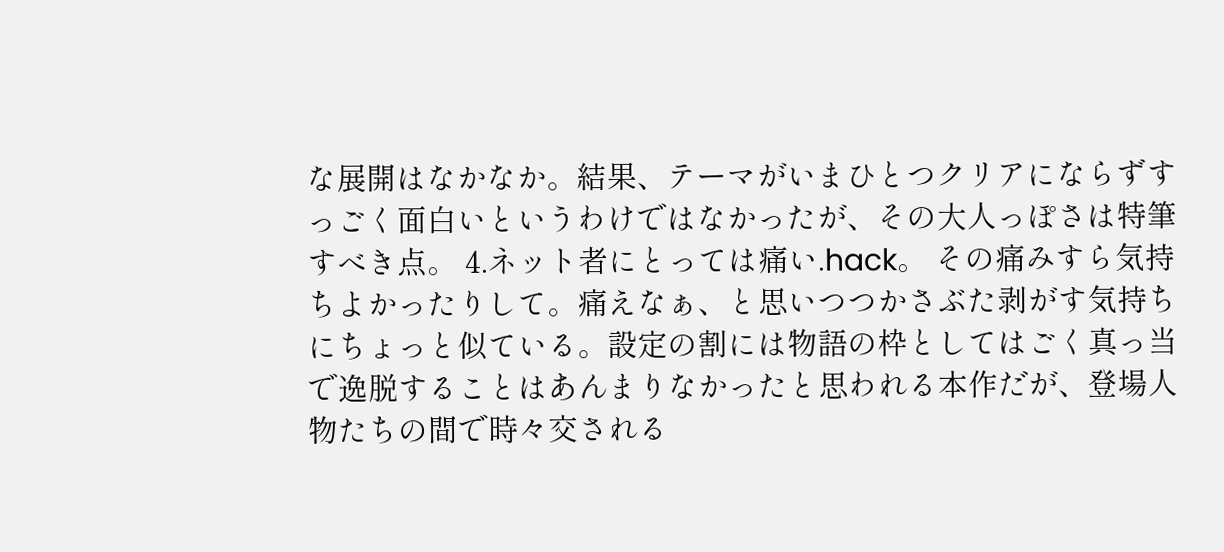な展開はなかなか。結果、テーマがいまひとつクリアにならずすっごく面白いというわけではなかったが、その大人っぽさは特筆すべき点。 4.ネット者にとっては痛い.hack。 その痛みすら気持ちよかったりして。痛えなぁ、と思いつつかさぶた剥がす気持ちにちょっと似ている。設定の割には物語の枠としてはごく真っ当で逸脱することはあんまりなかったと思われる本作だが、登場人物たちの間で時々交される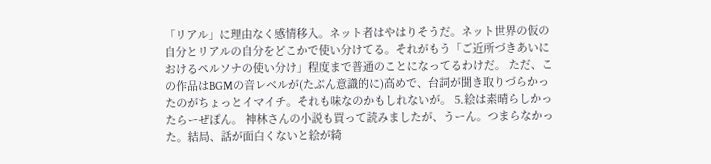「リアル」に理由なく感情移入。ネット者はやはりそうだ。ネット世界の仮の自分とリアルの自分をどこかで使い分けてる。それがもう「ご近所づきあいにおけるペルソナの使い分け」程度まで普通のことになってるわけだ。 ただ、この作品はBGMの音レベルが(たぶん意識的に)高めで、台詞が聞き取りづらかったのがちょっとイマイチ。それも味なのかもしれないが。 5.絵は素晴らしかったらーぜぽん。 神林さんの小説も買って読みましたが、うーん。つまらなかった。結局、話が面白くないと絵が綺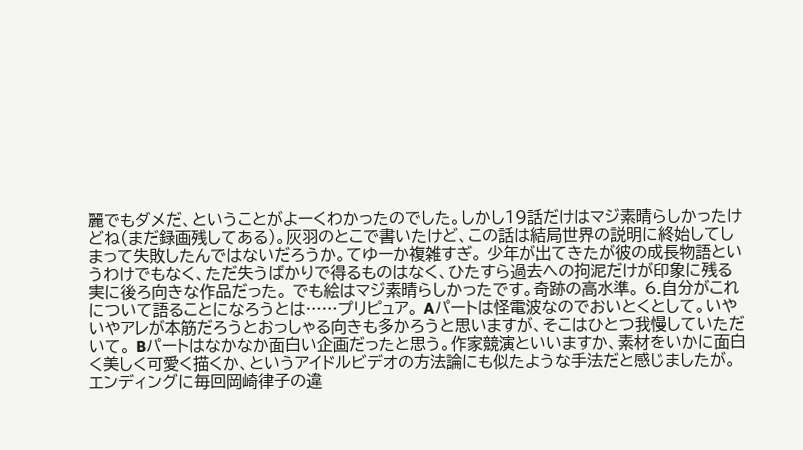麗でもダメだ、ということがよーくわかったのでした。しかし19話だけはマジ素晴らしかったけどね(まだ録画残してある)。灰羽のとこで書いたけど、この話は結局世界の説明に終始してしまって失敗したんではないだろうか。てゆーか複雑すぎ。 少年が出てきたが彼の成長物語というわけでもなく、ただ失うばかりで得るものはなく、ひたすら過去への拘泥だけが印象に残る実に後ろ向きな作品だった。 でも絵はマジ素晴らしかったです。奇跡の高水準。 6.自分がこれについて語ることになろうとは……プリピュア。 Aパートは怪電波なのでおいとくとして。いやいやアレが本筋だろうとおっしゃる向きも多かろうと思いますが、そこはひとつ我慢していただいて。 Bパートはなかなか面白い企画だったと思う。作家競演といいますか、素材をいかに面白く美しく可愛く描くか、というアイドルビデオの方法論にも似たような手法だと感じましたが。エンディングに毎回岡崎律子の違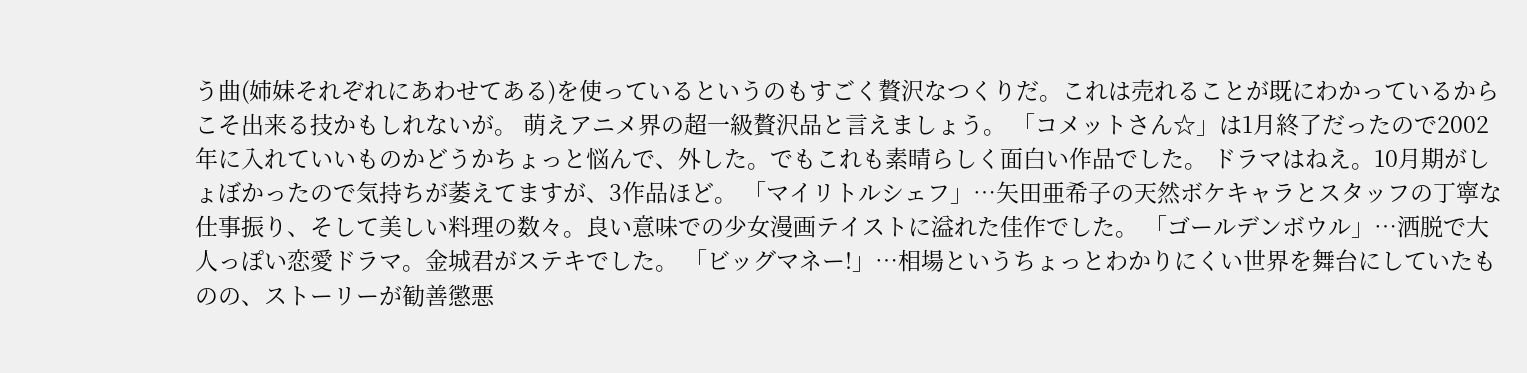う曲(姉妹それぞれにあわせてある)を使っているというのもすごく贅沢なつくりだ。これは売れることが既にわかっているからこそ出来る技かもしれないが。 萌えアニメ界の超一級贅沢品と言えましょう。 「コメットさん☆」は1月終了だったので2002年に入れていいものかどうかちょっと悩んで、外した。でもこれも素晴らしく面白い作品でした。 ドラマはねえ。10月期がしょぼかったので気持ちが萎えてますが、3作品ほど。 「マイリトルシェフ」…矢田亜希子の天然ボケキャラとスタッフの丁寧な仕事振り、そして美しい料理の数々。良い意味での少女漫画テイストに溢れた佳作でした。 「ゴールデンボウル」…洒脱で大人っぽい恋愛ドラマ。金城君がステキでした。 「ビッグマネー!」…相場というちょっとわかりにくい世界を舞台にしていたものの、ストーリーが勧善懲悪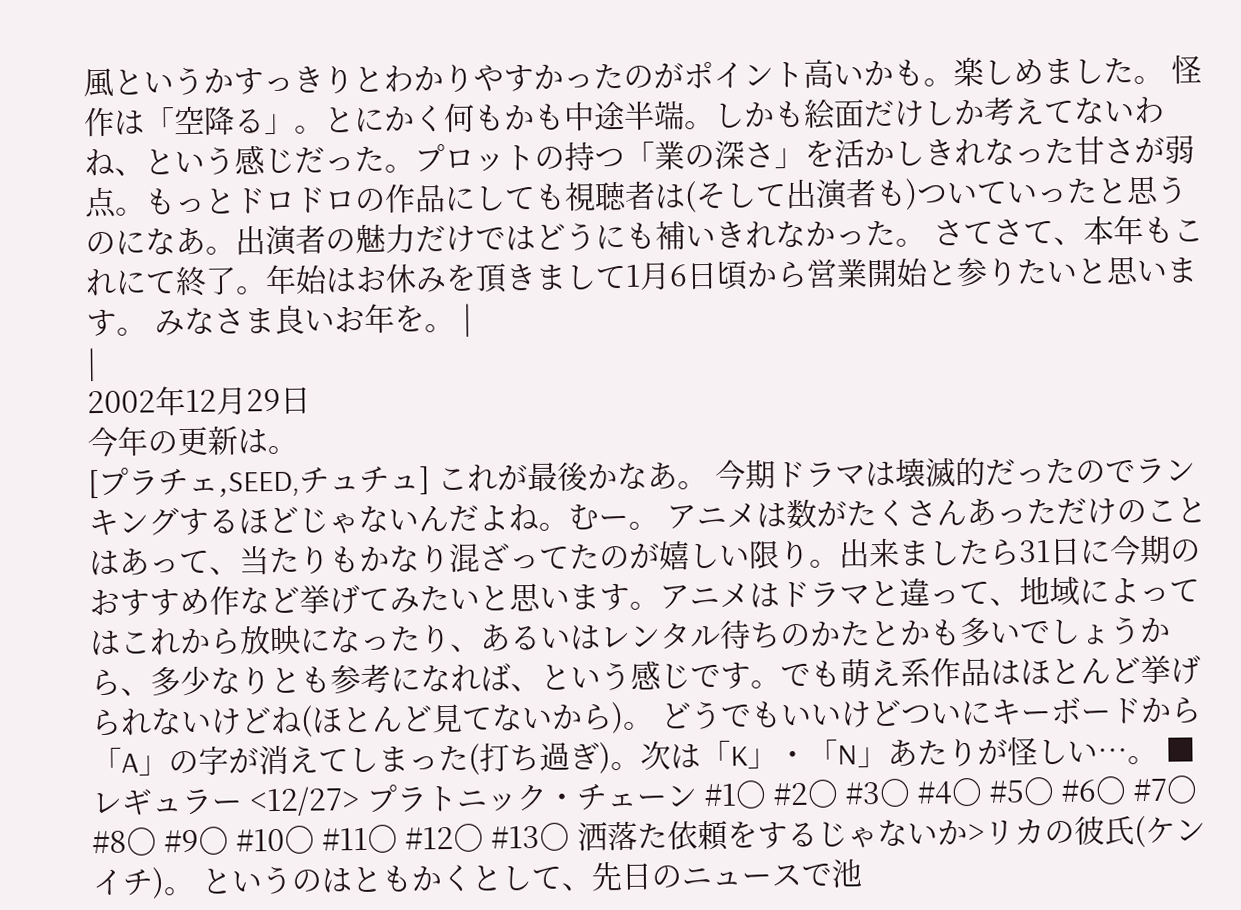風というかすっきりとわかりやすかったのがポイント高いかも。楽しめました。 怪作は「空降る」。とにかく何もかも中途半端。しかも絵面だけしか考えてないわね、という感じだった。プロットの持つ「業の深さ」を活かしきれなった甘さが弱点。もっとドロドロの作品にしても視聴者は(そして出演者も)ついていったと思うのになあ。出演者の魅力だけではどうにも補いきれなかった。 さてさて、本年もこれにて終了。年始はお休みを頂きまして1月6日頃から営業開始と参りたいと思います。 みなさま良いお年を。 |
|
2002年12月29日
今年の更新は。
[プラチェ,SEED,チュチュ] これが最後かなあ。 今期ドラマは壊滅的だったのでランキングするほどじゃないんだよね。むー。 アニメは数がたくさんあっただけのことはあって、当たりもかなり混ざってたのが嬉しい限り。出来ましたら31日に今期のおすすめ作など挙げてみたいと思います。アニメはドラマと違って、地域によってはこれから放映になったり、あるいはレンタル待ちのかたとかも多いでしょうから、多少なりとも参考になれば、という感じです。でも萌え系作品はほとんど挙げられないけどね(ほとんど見てないから)。 どうでもいいけどついにキーボードから「A」の字が消えてしまった(打ち過ぎ)。次は「K」・「N」あたりが怪しい…。 ■レギュラー <12/27> プラトニック・チェーン #1○ #2○ #3○ #4○ #5○ #6○ #7○ #8○ #9○ #10○ #11○ #12○ #13○ 洒落た依頼をするじゃないか>リカの彼氏(ケンイチ)。 というのはともかくとして、先日のニュースで池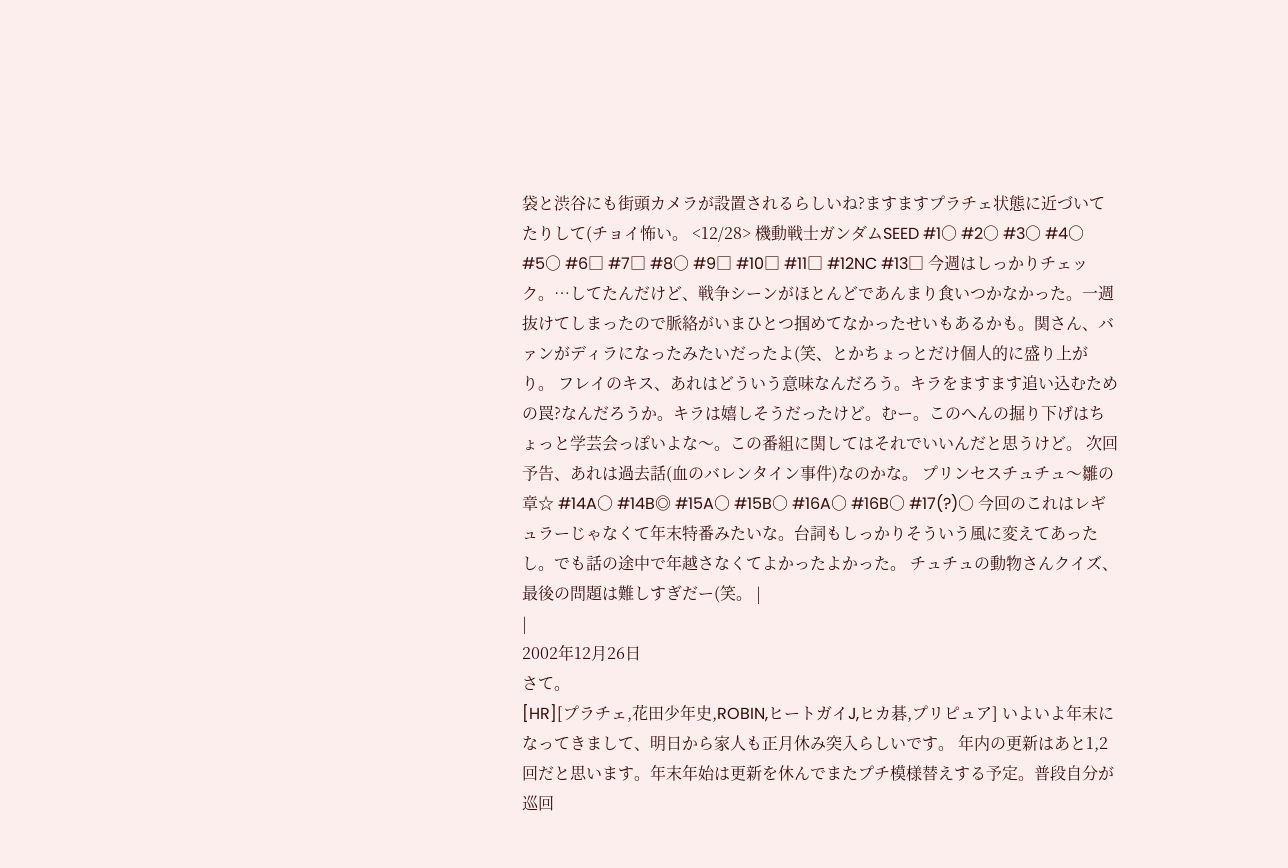袋と渋谷にも街頭カメラが設置されるらしいね?ますますプラチェ状態に近づいてたりして(チョイ怖い。 <12/28> 機動戦士ガンダムSEED #1○ #2○ #3○ #4○ #5○ #6□ #7□ #8○ #9□ #10□ #11□ #12NC #13□ 今週はしっかりチェック。…してたんだけど、戦争シーンがほとんどであんまり食いつかなかった。一週抜けてしまったので脈絡がいまひとつ掴めてなかったせいもあるかも。関さん、バァンがディラになったみたいだったよ(笑、とかちょっとだけ個人的に盛り上がり。 フレイのキス、あれはどういう意味なんだろう。キラをますます追い込むための罠?なんだろうか。キラは嬉しそうだったけど。むー。このへんの掘り下げはちょっと学芸会っぽいよな〜。この番組に関してはそれでいいんだと思うけど。 次回予告、あれは過去話(血のバレンタイン事件)なのかな。 プリンセスチュチュ〜雛の章☆ #14A○ #14B◎ #15A○ #15B○ #16A○ #16B○ #17(?)○ 今回のこれはレギュラーじゃなくて年末特番みたいな。台詞もしっかりそういう風に変えてあったし。でも話の途中で年越さなくてよかったよかった。 チュチュの動物さんクイズ、最後の問題は難しすぎだー(笑。 |
|
2002年12月26日
さて。
[HR][プラチェ,花田少年史,ROBIN,ヒートガイJ,ヒカ碁,プリピュア] いよいよ年末になってきまして、明日から家人も正月休み突入らしいです。 年内の更新はあと1,2回だと思います。年末年始は更新を休んでまたプチ模様替えする予定。普段自分が巡回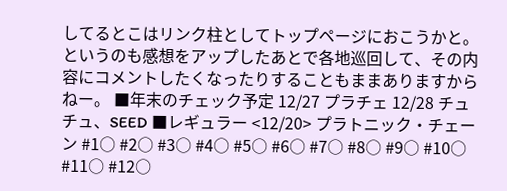してるとこはリンク柱としてトップページにおこうかと。というのも感想をアップしたあとで各地巡回して、その内容にコメントしたくなったりすることもままありますからねー。 ■年末のチェック予定 12/27 プラチェ 12/28 チュチュ、SEED ■レギュラー <12/20> プラトニック・チェーン #1○ #2○ #3○ #4○ #5○ #6○ #7○ #8○ #9○ #10○ #11○ #12○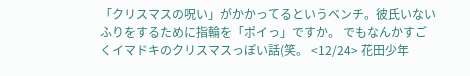「クリスマスの呪い」がかかってるというベンチ。彼氏いないふりをするために指輪を「ポイっ」ですか。 でもなんかすごくイマドキのクリスマスっぽい話(笑。 <12/24> 花田少年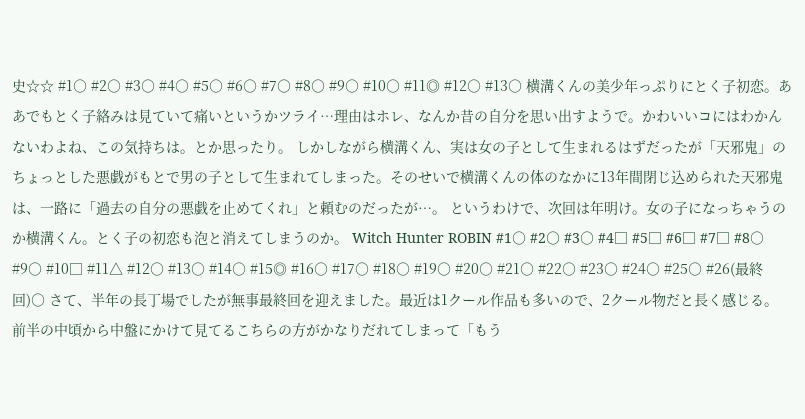史☆☆ #1○ #2○ #3○ #4○ #5○ #6○ #7○ #8○ #9○ #10○ #11◎ #12○ #13○ 横溝くんの美少年っぷりにとく子初恋。ああでもとく子絡みは見ていて痛いというかツライ…理由はホレ、なんか昔の自分を思い出すようで。かわいいコにはわかんないわよね、この気持ちは。とか思ったり。 しかしながら横溝くん、実は女の子として生まれるはずだったが「天邪鬼」のちょっとした悪戯がもとで男の子として生まれてしまった。そのせいで横溝くんの体のなかに13年間閉じ込められた天邪鬼は、一路に「過去の自分の悪戯を止めてくれ」と頼むのだったが…。 というわけで、次回は年明け。女の子になっちゃうのか横溝くん。とく子の初恋も泡と消えてしまうのか。 Witch Hunter ROBIN #1○ #2○ #3○ #4□ #5□ #6□ #7□ #8○ #9○ #10□ #11△ #12○ #13○ #14○ #15◎ #16○ #17○ #18○ #19○ #20○ #21○ #22○ #23○ #24○ #25○ #26(最終回)○ さて、半年の長丁場でしたが無事最終回を迎えました。最近は1クール作品も多いので、2クール物だと長く感じる。 前半の中頃から中盤にかけて見てるこちらの方がかなりだれてしまって「もう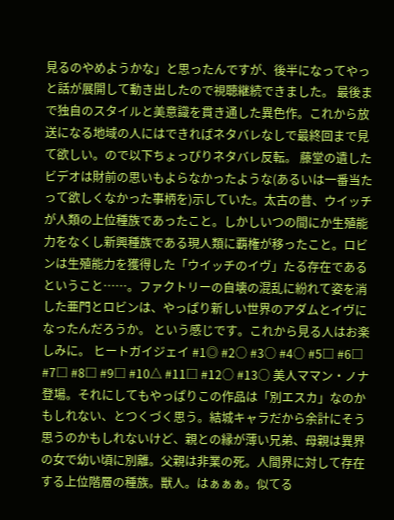見るのやめようかな」と思ったんですが、後半になってやっと話が展開して動き出したので視聴継続できました。 最後まで独自のスタイルと美意識を貫き通した異色作。これから放送になる地域の人にはできればネタバレなしで最終回まで見て欲しい。ので以下ちょっぴりネタバレ反転。 藤堂の遺したビデオは財前の思いもよらなかったような(あるいは一番当たって欲しくなかった事柄を)示していた。太古の昔、ウイッチが人類の上位種族であったこと。しかしいつの間にか生殖能力をなくし新興種族である現人類に覇権が移ったこと。ロビンは生殖能力を獲得した「ウイッチのイヴ」たる存在であるということ……。ファクトリーの自壊の混乱に紛れて姿を消した亜門とロビンは、やっぱり新しい世界のアダムとイヴになったんだろうか。 という感じです。これから見る人はお楽しみに。 ヒートガイジェイ #1◎ #2○ #3○ #4○ #5□ #6□ #7□ #8□ #9□ #10△ #11□ #12○ #13○ 美人ママン・ノナ登場。それにしてもやっぱりこの作品は「別エスカ」なのかもしれない、とつくづく思う。結城キャラだから余計にそう思うのかもしれないけど、親との縁が薄い兄弟、母親は異界の女で幼い頃に別離。父親は非業の死。人間界に対して存在する上位階層の種族。獣人。はぁぁぁ。似てる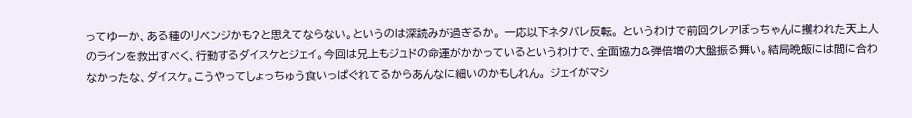ってゆーか、ある種のリベンジかも?と思えてならない。というのは深読みが過ぎるか。 一応以下ネタバレ反転。 というわけで前回クレアぼっちゃんに攫われた天上人のラインを救出すべく、行動するダイスケとジェイ。今回は兄上もジュドの命運がかかっているというわけで、全面協力&弾倍増の大盤振る舞い。結局晩飯には間に合わなかったな、ダイスケ。こうやってしょっちゅう食いっぱぐれてるからあんなに細いのかもしれん。 ジェイがマシ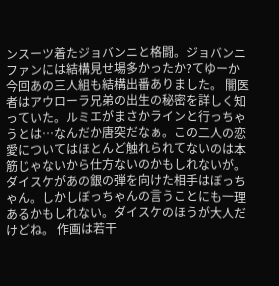ンスーツ着たジョバンニと格闘。ジョバンニファンには結構見せ場多かったか?てゆーか今回あの三人組も結構出番ありました。 闇医者はアウローラ兄弟の出生の秘密を詳しく知っていた。ルミエがまさかラインと行っちゃうとは…なんだか唐突だなぁ。この二人の恋愛についてはほとんど触れられてないのは本筋じゃないから仕方ないのかもしれないが。 ダイスケがあの銀の弾を向けた相手はぼっちゃん。しかしぼっちゃんの言うことにも一理あるかもしれない。ダイスケのほうが大人だけどね。 作画は若干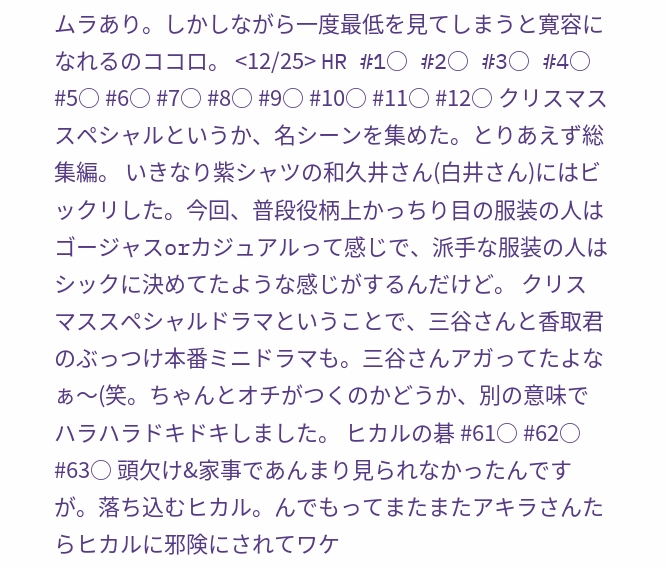ムラあり。しかしながら一度最低を見てしまうと寛容になれるのココロ。 <12/25> HR #1○ #2○ #3○ #4○ #5○ #6○ #7○ #8○ #9○ #10○ #11○ #12○ クリスマススペシャルというか、名シーンを集めた。とりあえず総集編。 いきなり紫シャツの和久井さん(白井さん)にはビックリした。今回、普段役柄上かっちり目の服装の人はゴージャスorカジュアルって感じで、派手な服装の人はシックに決めてたような感じがするんだけど。 クリスマススペシャルドラマということで、三谷さんと香取君のぶっつけ本番ミニドラマも。三谷さんアガってたよなぁ〜(笑。ちゃんとオチがつくのかどうか、別の意味でハラハラドキドキしました。 ヒカルの碁 #61○ #62○ #63○ 頭欠け&家事であんまり見られなかったんですが。落ち込むヒカル。んでもってまたまたアキラさんたらヒカルに邪険にされてワケ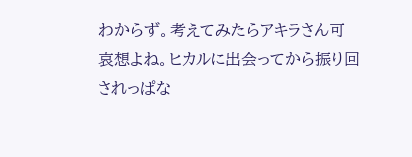わからず。考えてみたらアキラさん可哀想よね。ヒカルに出会ってから振り回されっぱな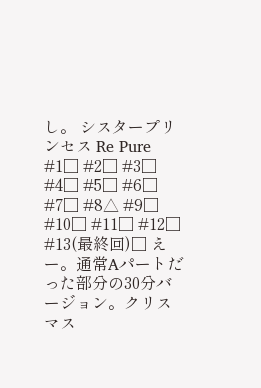し。 シスタープリンセス Re Pure #1□ #2□ #3□ #4□ #5□ #6□ #7□ #8△ #9□ #10□ #11□ #12□ #13(最終回)□ えー。通常Aパートだった部分の30分バージョン。クリスマス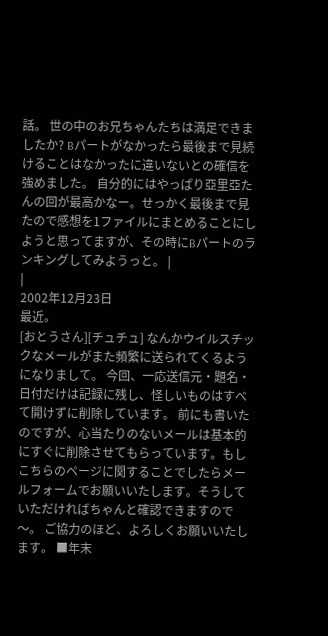話。 世の中のお兄ちゃんたちは満足できましたか? Bパートがなかったら最後まで見続けることはなかったに違いないとの確信を強めました。 自分的にはやっぱり亞里亞たんの回が最高かなー。せっかく最後まで見たので感想を1ファイルにまとめることにしようと思ってますが、その時にBパートのランキングしてみようっと。 |
|
2002年12月23日
最近。
[おとうさん][チュチュ] なんかウイルスチックなメールがまた頻繁に送られてくるようになりまして。 今回、一応送信元・題名・日付だけは記録に残し、怪しいものはすべて開けずに削除しています。 前にも書いたのですが、心当たりのないメールは基本的にすぐに削除させてもらっています。もしこちらのページに関することでしたらメールフォームでお願いいたします。そうしていただければちゃんと確認できますので〜。 ご協力のほど、よろしくお願いいたします。 ■年末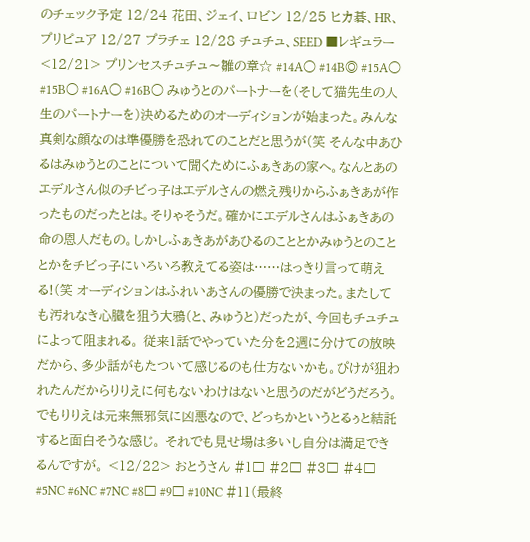のチェック予定 12/24 花田、ジェイ、ロビン 12/25 ヒカ碁、HR、プリピュア 12/27 プラチェ 12/28 チュチュ、SEED ■レギュラー <12/21> プリンセスチュチュ〜雛の章☆ #14A○ #14B◎ #15A○ #15B○ #16A○ #16B○ みゅうとのパートナーを(そして猫先生の人生のパートナーを)決めるためのオーディションが始まった。みんな真剣な顔なのは準優勝を恐れてのことだと思うが(笑 そんな中あひるはみゅうとのことについて聞くためにふぁきあの家へ。なんとあのエデルさん似のチビっ子はエデルさんの燃え残りからふぁきあが作ったものだったとは。そりゃそうだ。確かにエデルさんはふぁきあの命の恩人だもの。しかしふぁきあがあひるのこととかみゅうとのこととかをチビっ子にいろいろ教えてる姿は……はっきり言って萌える!(笑 オーディションはふれいあさんの優勝で決まった。またしても汚れなき心臓を狙う大鴉(と、みゅうと)だったが、今回もチュチュによって阻まれる。 従来1話でやっていた分を2週に分けての放映だから、多少話がもたついて感じるのも仕方ないかも。ぴけが狙われたんだからりりえに何もないわけはないと思うのだがどうだろう。でもりりえは元来無邪気に凶悪なので、どっちかというとるぅと結託すると面白そうな感じ。 それでも見せ場は多いし自分は満足できるんですが。 <12/22> おとうさん #1□ #2□ #3□ #4□ #5NC #6NC #7NC #8□ #9□ #10NC #11(最終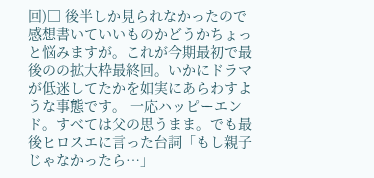回)□ 後半しか見られなかったので感想書いていいものかどうかちょっと悩みますが。これが今期最初で最後のの拡大枠最終回。いかにドラマが低迷してたかを如実にあらわすような事態です。 一応ハッピーエンド。すべては父の思うまま。でも最後ヒロスエに言った台詞「もし親子じゃなかったら…」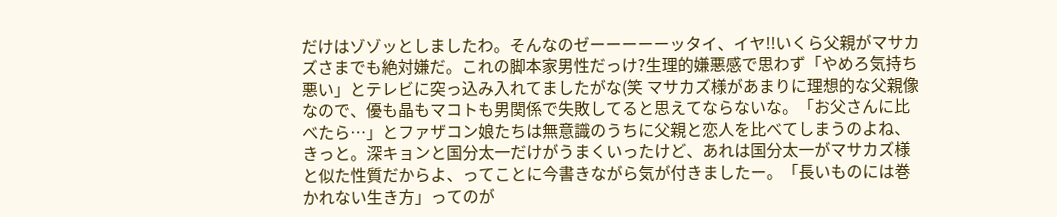だけはゾゾッとしましたわ。そんなのゼーーーーーッタイ、イヤ!!いくら父親がマサカズさまでも絶対嫌だ。これの脚本家男性だっけ?生理的嫌悪感で思わず「やめろ気持ち悪い」とテレビに突っ込み入れてましたがな(笑 マサカズ様があまりに理想的な父親像なので、優も晶もマコトも男関係で失敗してると思えてならないな。「お父さんに比べたら…」とファザコン娘たちは無意識のうちに父親と恋人を比べてしまうのよね、きっと。深キョンと国分太一だけがうまくいったけど、あれは国分太一がマサカズ様と似た性質だからよ、ってことに今書きながら気が付きましたー。「長いものには巻かれない生き方」ってのが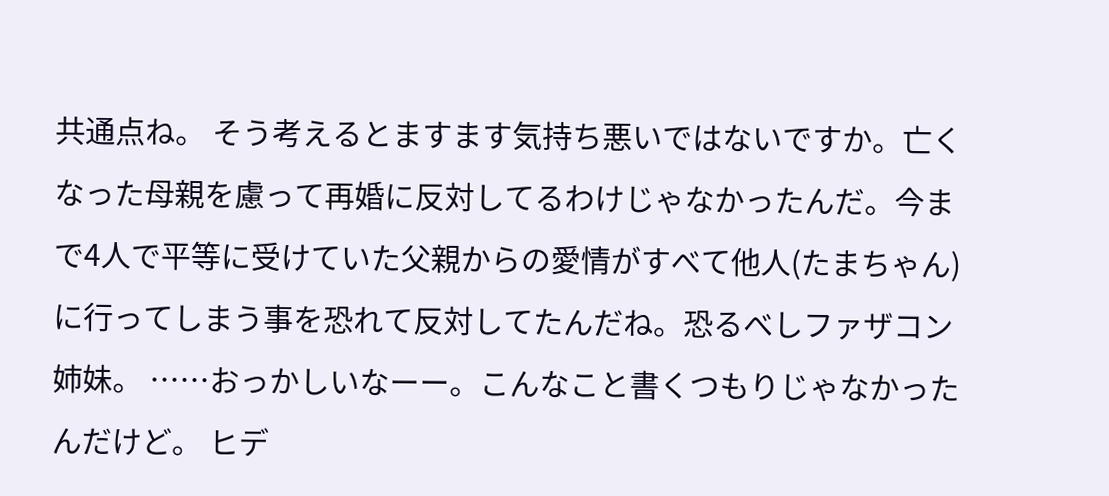共通点ね。 そう考えるとますます気持ち悪いではないですか。亡くなった母親を慮って再婚に反対してるわけじゃなかったんだ。今まで4人で平等に受けていた父親からの愛情がすべて他人(たまちゃん)に行ってしまう事を恐れて反対してたんだね。恐るべしファザコン姉妹。 ……おっかしいなーー。こんなこと書くつもりじゃなかったんだけど。 ヒデ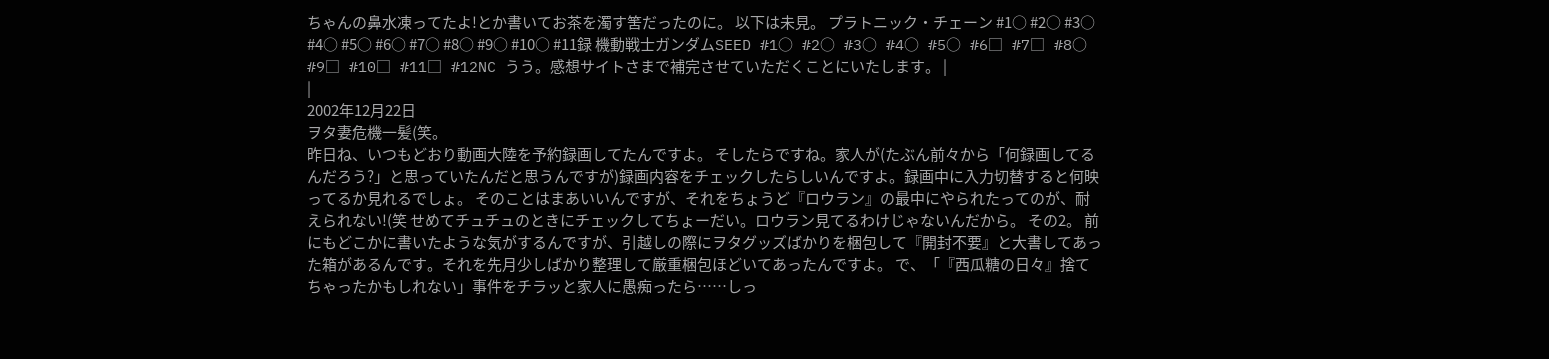ちゃんの鼻水凍ってたよ!とか書いてお茶を濁す筈だったのに。 以下は未見。 プラトニック・チェーン #1○ #2○ #3○ #4○ #5○ #6○ #7○ #8○ #9○ #10○ #11録 機動戦士ガンダムSEED #1○ #2○ #3○ #4○ #5○ #6□ #7□ #8○ #9□ #10□ #11□ #12NC うう。感想サイトさまで補完させていただくことにいたします。 |
|
2002年12月22日
ヲタ妻危機一髪(笑。
昨日ね、いつもどおり動画大陸を予約録画してたんですよ。 そしたらですね。家人が(たぶん前々から「何録画してるんだろう?」と思っていたんだと思うんですが)録画内容をチェックしたらしいんですよ。録画中に入力切替すると何映ってるか見れるでしょ。 そのことはまあいいんですが、それをちょうど『ロウラン』の最中にやられたってのが、耐えられない!(笑 せめてチュチュのときにチェックしてちょーだい。ロウラン見てるわけじゃないんだから。 その2。 前にもどこかに書いたような気がするんですが、引越しの際にヲタグッズばかりを梱包して『開封不要』と大書してあった箱があるんです。それを先月少しばかり整理して厳重梱包ほどいてあったんですよ。 で、「『西瓜糖の日々』捨てちゃったかもしれない」事件をチラッと家人に愚痴ったら……しっ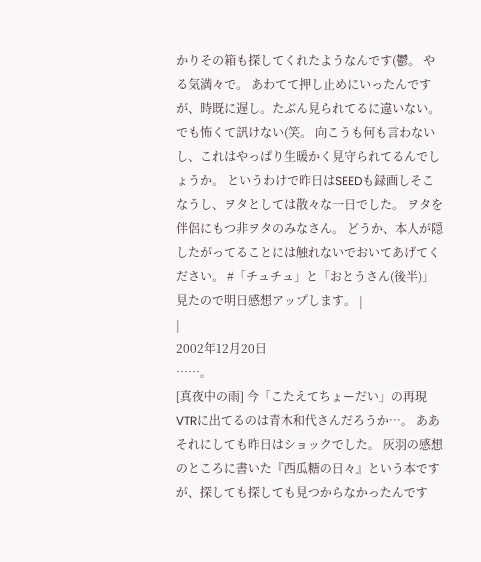かりその箱も探してくれたようなんです(鬱。 やる気満々で。 あわてて押し止めにいったんですが、時既に遅し。たぶん見られてるに違いない。でも怖くて訊けない(笑。 向こうも何も言わないし、これはやっぱり生暖かく見守られてるんでしょうか。 というわけで昨日はSEEDも録画しそこなうし、ヲタとしては散々な一日でした。 ヲタを伴侶にもつ非ヲタのみなさん。 どうか、本人が隠したがってることには触れないでおいてあげてください。 #「チュチュ」と「おとうさん(後半)」見たので明日感想アップします。 |
|
2002年12月20日
……。
[真夜中の雨] 今「こたえてちょーだい」の再現VTRに出てるのは青木和代さんだろうか…。 ああそれにしても昨日はショックでした。 灰羽の感想のところに書いた『西瓜糖の日々』という本ですが、探しても探しても見つからなかったんです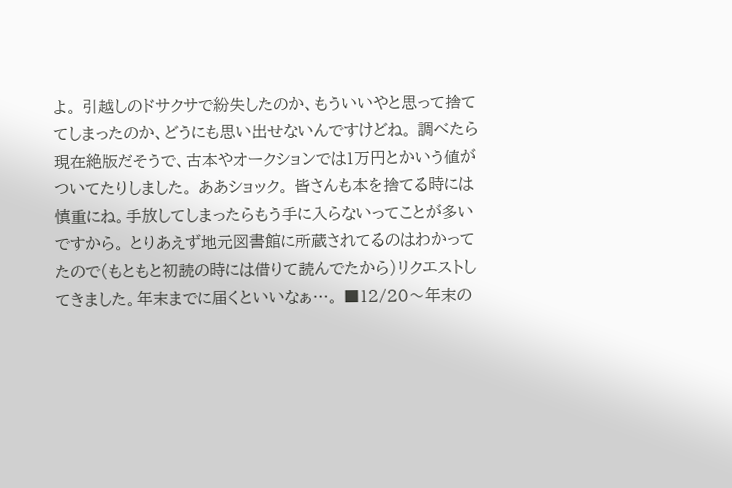よ。 引越しのドサクサで紛失したのか、もういいやと思って捨ててしまったのか、どうにも思い出せないんですけどね。 調べたら現在絶版だそうで、古本やオークションでは1万円とかいう値がついてたりしました。 ああショック。 皆さんも本を捨てる時には慎重にね。手放してしまったらもう手に入らないってことが多いですから。 とりあえず地元図書館に所蔵されてるのはわかってたので(もともと初読の時には借りて読んでたから)リクエストしてきました。年末までに届くといいなぁ…。 ■12/20〜年末の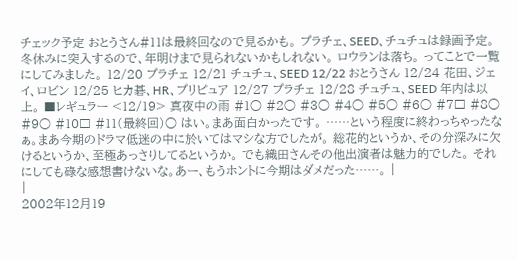チェック予定 おとうさん#11は最終回なので見るかも。 プラチェ、SEED、チュチュは録画予定。 冬休みに突入するので、年明けまで見られないかもしれない。 ロウランは落ち。 ってことで一覧にしてみました。 12/20 プラチェ 12/21 チュチュ、SEED 12/22 おとうさん 12/24 花田、ジェイ、ロビン 12/25 ヒカ碁、HR、プリピュア 12/27 プラチェ 12/28 チュチュ、SEED 年内は以上。 ■レギュラー <12/19> 真夜中の雨 #1○ #2○ #3○ #4○ #5○ #6○ #7□ #8○ #9○ #10□ #11(最終回)○ はい。まあ面白かったです。 ……という程度に終わっちゃったなぁ。まあ今期のドラマ低迷の中に於いてはマシな方でしたが。 総花的というか、その分深みに欠けるというか、至極あっさりしてるというか。 でも織田さんその他出演者は魅力的でした。 それにしても碌な感想書けないな。あー、もうホントに今期はダメだった……。 |
|
2002年12月19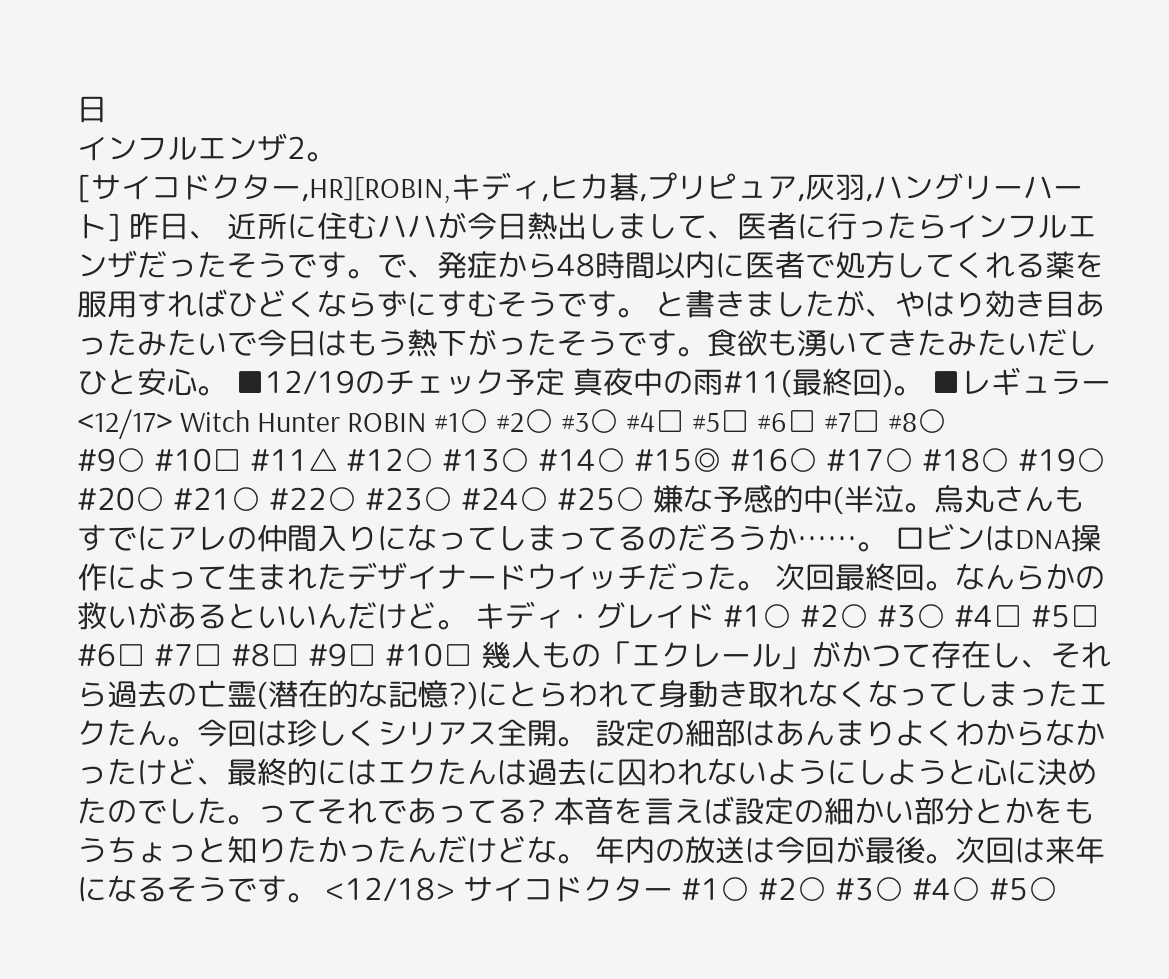日
インフルエンザ2。
[サイコドクター,HR][ROBIN,キディ,ヒカ碁,プリピュア,灰羽,ハングリーハート] 昨日、 近所に住むハハが今日熱出しまして、医者に行ったらインフルエンザだったそうです。で、発症から48時間以内に医者で処方してくれる薬を服用すればひどくならずにすむそうです。 と書きましたが、やはり効き目あったみたいで今日はもう熱下がったそうです。食欲も湧いてきたみたいだしひと安心。 ■12/19のチェック予定 真夜中の雨#11(最終回)。 ■レギュラー <12/17> Witch Hunter ROBIN #1○ #2○ #3○ #4□ #5□ #6□ #7□ #8○ #9○ #10□ #11△ #12○ #13○ #14○ #15◎ #16○ #17○ #18○ #19○ #20○ #21○ #22○ #23○ #24○ #25○ 嫌な予感的中(半泣。烏丸さんもすでにアレの仲間入りになってしまってるのだろうか……。 ロビンはDNA操作によって生まれたデザイナードウイッチだった。 次回最終回。なんらかの救いがあるといいんだけど。 キディ・グレイド #1○ #2○ #3○ #4□ #5□ #6□ #7□ #8□ #9□ #10□ 幾人もの「エクレール」がかつて存在し、それら過去の亡霊(潜在的な記憶?)にとらわれて身動き取れなくなってしまったエクたん。今回は珍しくシリアス全開。 設定の細部はあんまりよくわからなかったけど、最終的にはエクたんは過去に囚われないようにしようと心に決めたのでした。ってそれであってる? 本音を言えば設定の細かい部分とかをもうちょっと知りたかったんだけどな。 年内の放送は今回が最後。次回は来年になるそうです。 <12/18> サイコドクター #1○ #2○ #3○ #4○ #5○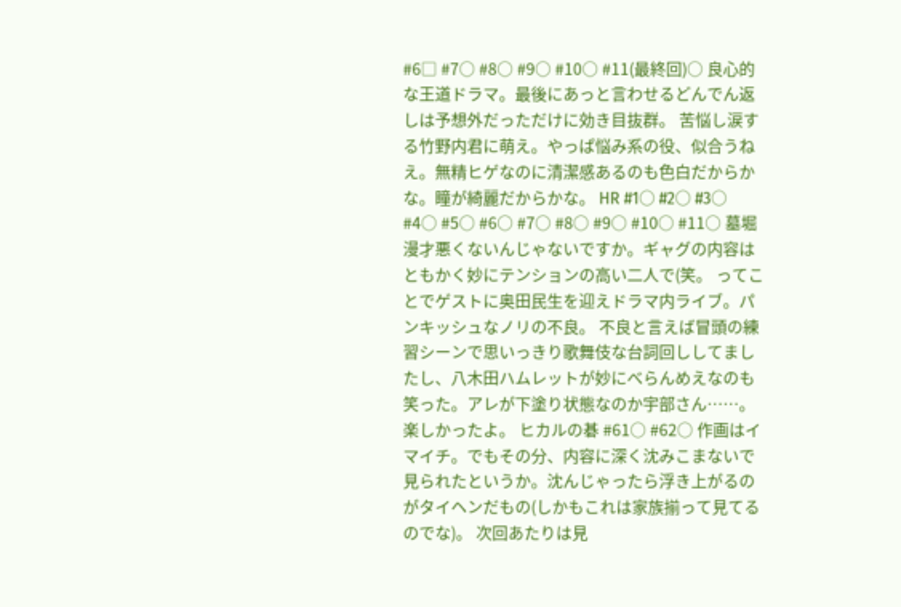#6□ #7○ #8○ #9○ #10○ #11(最終回)○ 良心的な王道ドラマ。最後にあっと言わせるどんでん返しは予想外だっただけに効き目抜群。 苦悩し涙する竹野内君に萌え。やっぱ悩み系の役、似合うねえ。無精ヒゲなのに清潔感あるのも色白だからかな。瞳が綺麗だからかな。 HR #1○ #2○ #3○ #4○ #5○ #6○ #7○ #8○ #9○ #10○ #11○ 墓堀漫才悪くないんじゃないですか。ギャグの内容はともかく妙にテンションの高い二人で(笑。 ってことでゲストに奥田民生を迎えドラマ内ライブ。パンキッシュなノリの不良。 不良と言えば冒頭の練習シーンで思いっきり歌舞伎な台詞回ししてましたし、八木田ハムレットが妙にべらんめえなのも笑った。アレが下塗り状態なのか宇部さん……。楽しかったよ。 ヒカルの碁 #61○ #62○ 作画はイマイチ。でもその分、内容に深く沈みこまないで見られたというか。沈んじゃったら浮き上がるのがタイヘンだもの(しかもこれは家族揃って見てるのでな)。 次回あたりは見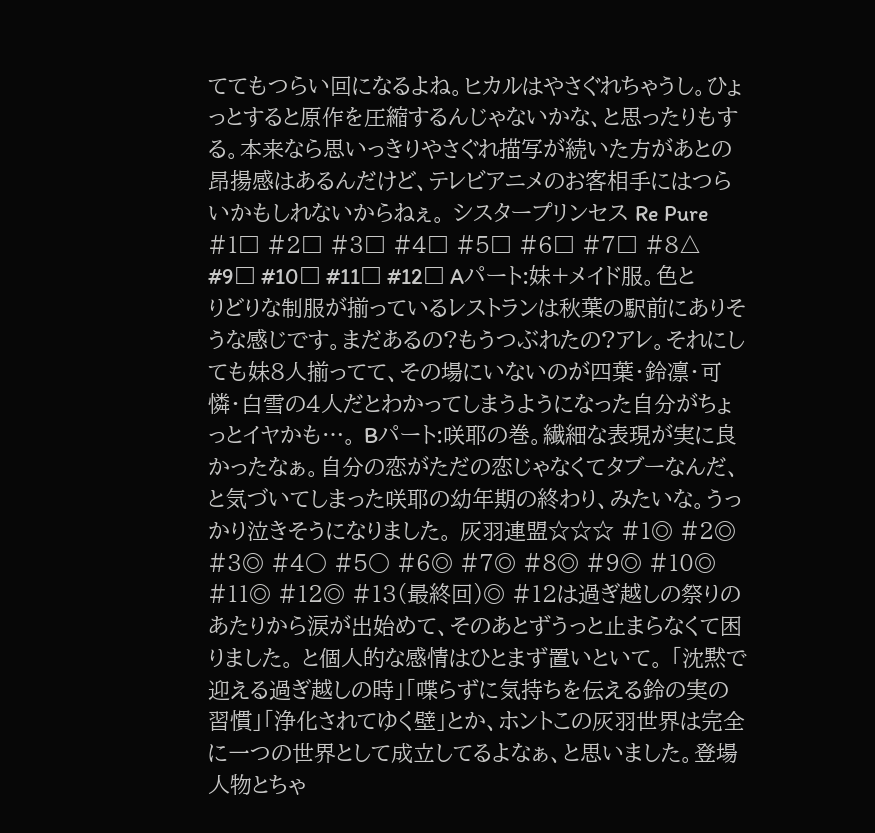ててもつらい回になるよね。ヒカルはやさぐれちゃうし。ひょっとすると原作を圧縮するんじゃないかな、と思ったりもする。本来なら思いっきりやさぐれ描写が続いた方があとの昂揚感はあるんだけど、テレビアニメのお客相手にはつらいかもしれないからねぇ。 シスタープリンセス Re Pure #1□ #2□ #3□ #4□ #5□ #6□ #7□ #8△ #9□ #10□ #11□ #12□ Aパート:妹+メイド服。色とりどりな制服が揃っているレストランは秋葉の駅前にありそうな感じです。まだあるの?もうつぶれたの?アレ。それにしても妹8人揃ってて、その場にいないのが四葉・鈴凛・可憐・白雪の4人だとわかってしまうようになった自分がちょっとイヤかも…。 Bパート:咲耶の巻。繊細な表現が実に良かったなぁ。自分の恋がただの恋じゃなくてタブーなんだ、と気づいてしまった咲耶の幼年期の終わり、みたいな。うっかり泣きそうになりました。 灰羽連盟☆☆☆ #1◎ #2◎ #3◎ #4○ #5○ #6◎ #7◎ #8◎ #9◎ #10◎ #11◎ #12◎ #13(最終回)◎ #12は過ぎ越しの祭りのあたりから涙が出始めて、そのあとずうっと止まらなくて困りました。 と個人的な感情はひとまず置いといて。 「沈黙で迎える過ぎ越しの時」「喋らずに気持ちを伝える鈴の実の習慣」「浄化されてゆく壁」とか、ホントこの灰羽世界は完全に一つの世界として成立してるよなぁ、と思いました。登場人物とちゃ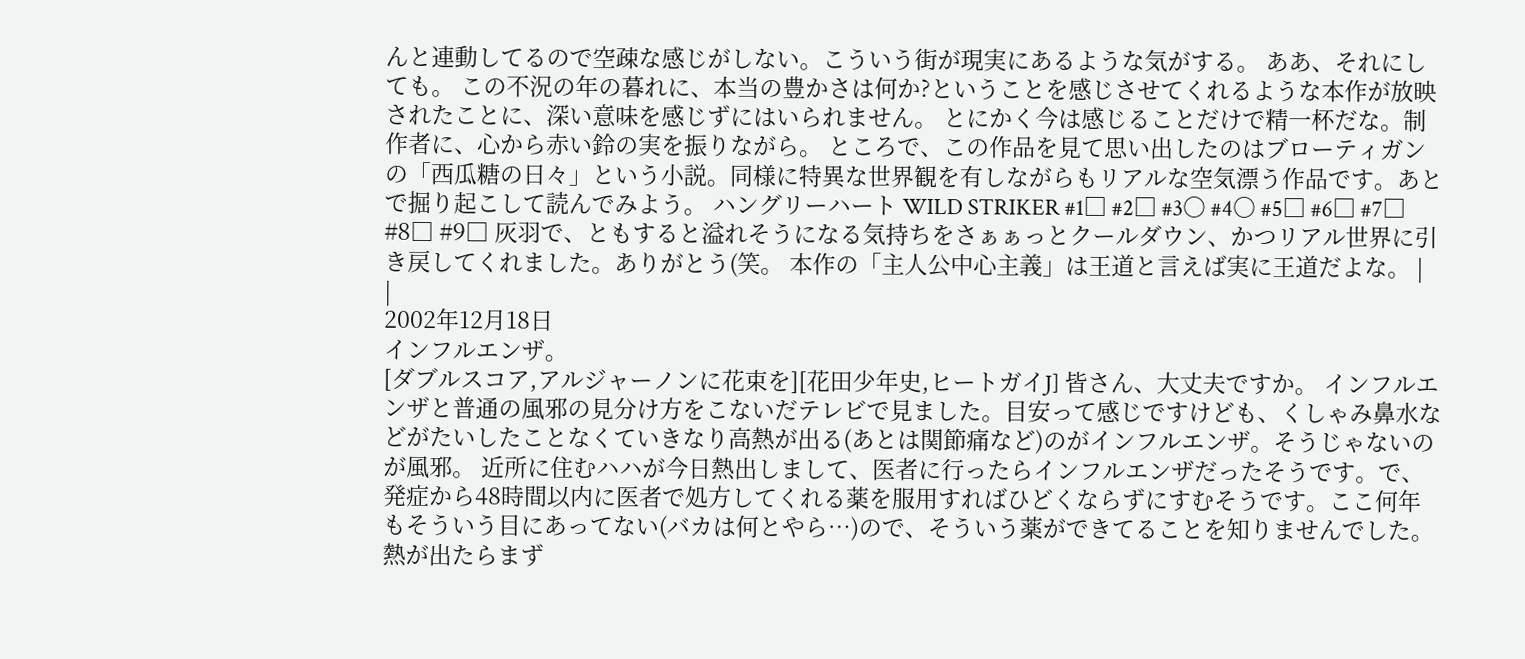んと連動してるので空疎な感じがしない。こういう街が現実にあるような気がする。 ああ、それにしても。 この不況の年の暮れに、本当の豊かさは何か?ということを感じさせてくれるような本作が放映されたことに、深い意味を感じずにはいられません。 とにかく今は感じることだけで精一杯だな。制作者に、心から赤い鈴の実を振りながら。 ところで、この作品を見て思い出したのはブローティガンの「西瓜糖の日々」という小説。同様に特異な世界観を有しながらもリアルな空気漂う作品です。あとで掘り起こして読んでみよう。 ハングリーハート WILD STRIKER #1□ #2□ #3○ #4○ #5□ #6□ #7□ #8□ #9□ 灰羽で、ともすると溢れそうになる気持ちをさぁぁっとクールダウン、かつリアル世界に引き戻してくれました。ありがとう(笑。 本作の「主人公中心主義」は王道と言えば実に王道だよな。 |
|
2002年12月18日
インフルエンザ。
[ダブルスコア,アルジャーノンに花束を][花田少年史,ヒートガイJ] 皆さん、大丈夫ですか。 インフルエンザと普通の風邪の見分け方をこないだテレビで見ました。目安って感じですけども、くしゃみ鼻水などがたいしたことなくていきなり高熱が出る(あとは関節痛など)のがインフルエンザ。そうじゃないのが風邪。 近所に住むハハが今日熱出しまして、医者に行ったらインフルエンザだったそうです。で、発症から48時間以内に医者で処方してくれる薬を服用すればひどくならずにすむそうです。ここ何年もそういう目にあってない(バカは何とやら…)ので、そういう薬ができてることを知りませんでした。 熱が出たらまず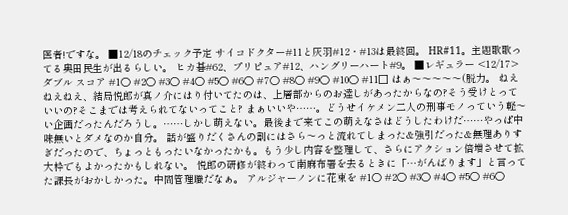医者!ですな。 ■12/18のチェック予定 サイコドクター#11と灰羽#12・#13は最終回。 HR#11。主題歌歌ってる奥田民生が出るらしい。 ヒカ碁#62、プリピュア#12、ハングリーハート#9。 ■レギュラー <12/17> ダブル スコア #1○ #2○ #3○ #4○ #5○ #6○ #7○ #8○ #9○ #10○ #11□ はぁ〜〜〜〜〜(脱力。 ねえねえねえ、結局悦郎が真ノ介にはり付いてたのは、上層部からのお達しがあったからなの?そう受けとっていいの?そこまでは考えられてないってこと? まぁいいや……。どうせイケメン二人の刑事モノっていう軽〜い企画だったんだろうし。……しかし萌えない。最後まで来てこの萌えなさはどうしたわけだ……やっぱ中味無いとダメなのか自分。 話が盛りだくさんの割にはさら〜っと流れてしまった&強引だった&無理ありすぎだったので、ちょっともったいなかったかも。もう少し内容を整理して、さらにアクション倍増させて拡大枠でもよかったかもしれない。 悦郎の研修が終わって南麻布署を去るときに「…がんばります」と言ってた課長がおかしかった。中間管理職だなぁ。 アルジャーノンに花束を #1○ #2○ #3○ #4○ #5○ #6○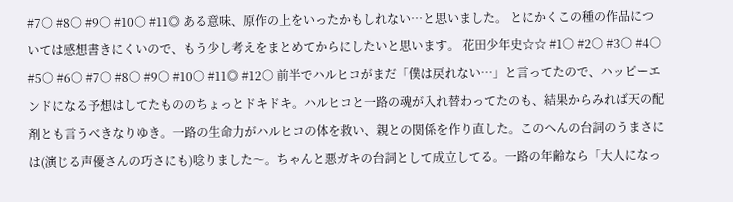#7○ #8○ #9○ #10○ #11◎ ある意味、原作の上をいったかもしれない…と思いました。 とにかくこの種の作品については感想書きにくいので、もう少し考えをまとめてからにしたいと思います。 花田少年史☆☆ #1○ #2○ #3○ #4○ #5○ #6○ #7○ #8○ #9○ #10○ #11◎ #12○ 前半でハルヒコがまだ「僕は戻れない…」と言ってたので、ハッピーエンドになる予想はしてたもののちょっとドキドキ。ハルヒコと一路の魂が入れ替わってたのも、結果からみれば天の配剤とも言うべきなりゆき。一路の生命力がハルヒコの体を救い、親との関係を作り直した。このへんの台詞のうまさには(演じる声優さんの巧さにも)唸りました〜。ちゃんと悪ガキの台詞として成立してる。一路の年齢なら「大人になっ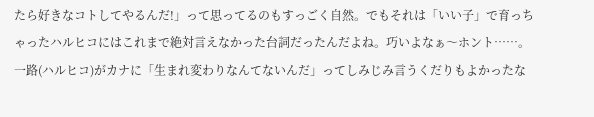たら好きなコトしてやるんだ!」って思ってるのもすっごく自然。でもそれは「いい子」で育っちゃったハルヒコにはこれまで絶対言えなかった台詞だったんだよね。巧いよなぁ〜ホント……。 一路(ハルヒコ)がカナに「生まれ変わりなんてないんだ」ってしみじみ言うくだりもよかったな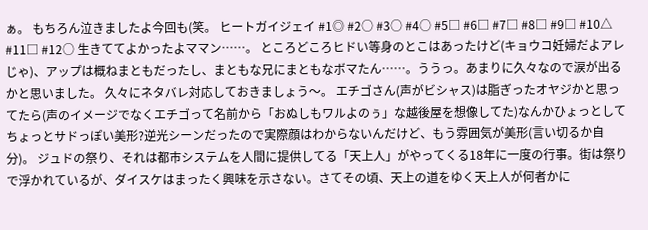ぁ。 もちろん泣きましたよ今回も(笑。 ヒートガイジェイ #1◎ #2○ #3○ #4○ #5□ #6□ #7□ #8□ #9□ #10△ #11□ #12○ 生きててよかったよママン……。 ところどころヒドい等身のとこはあったけど(キョウコ妊婦だよアレじゃ)、アップは概ねまともだったし、まともな兄にまともなボマたん……。ううっ。あまりに久々なので涙が出るかと思いました。 久々にネタバレ対応しておきましょう〜。 エチゴさん(声がビシャス)は脂ぎったオヤジかと思ってたら(声のイメージでなくエチゴって名前から「おぬしもワルよのぅ」な越後屋を想像してた)なんかひょっとしてちょっとサドっぽい美形?逆光シーンだったので実際顔はわからないんだけど、もう雰囲気が美形(言い切るか自分)。 ジュドの祭り、それは都市システムを人間に提供してる「天上人」がやってくる18年に一度の行事。街は祭りで浮かれているが、ダイスケはまったく興味を示さない。さてその頃、天上の道をゆく天上人が何者かに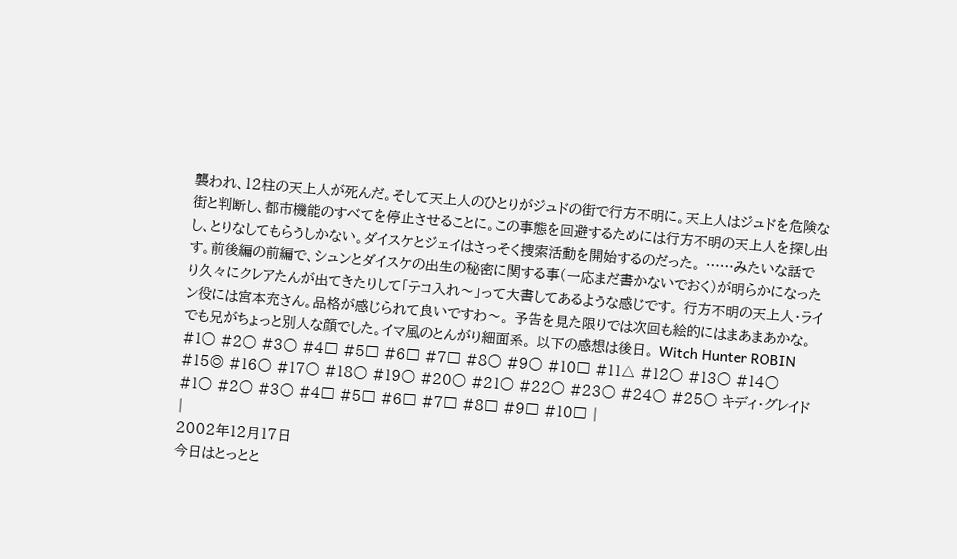襲われ、12柱の天上人が死んだ。そして天上人のひとりがジュドの街で行方不明に。天上人はジュドを危険な街と判断し、都市機能のすべてを停止させることに。この事態を回避するためには行方不明の天上人を探し出し、とりなしてもらうしかない。ダイスケとジェイはさっそく捜索活動を開始するのだった。 ……みたいな話です。前後編の前編で、シュンとダイスケの出生の秘密に関する事(一応まだ書かないでおく)が明らかになったり久々にクレアたんが出てきたりして「テコ入れ〜」って大書してあるような感じです。 行方不明の天上人・ライン役には宮本充さん。品格が感じられて良いですわ〜。 予告を見た限りでは次回も絵的にはまあまあかな。でも兄がちょっと別人な顔でした。イマ風のとんがり細面系。 以下の感想は後日。 Witch Hunter ROBIN #1○ #2○ #3○ #4□ #5□ #6□ #7□ #8○ #9○ #10□ #11△ #12○ #13○ #14○ #15◎ #16○ #17○ #18○ #19○ #20○ #21○ #22○ #23○ #24○ #25○ キディ・グレイド #1○ #2○ #3○ #4□ #5□ #6□ #7□ #8□ #9□ #10□ |
|
2002年12月17日
今日はとっとと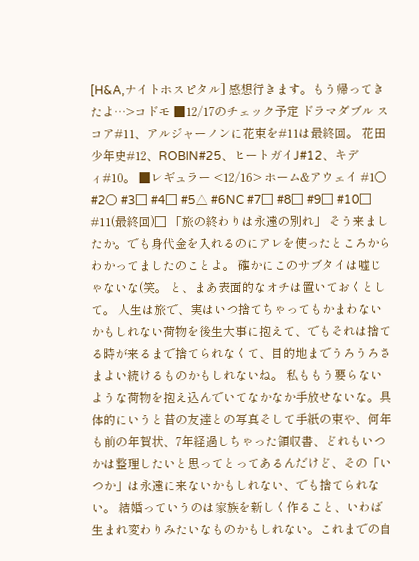[H&A,ナイトホスピタル] 感想行きます。もう帰ってきたよ…>コドモ ■12/17のチェック予定 ドラマダブル スコア#11、アルジャーノンに花束を#11は最終回。 花田少年史#12、ROBIN#25、ヒートガイJ#12、キディ#10。 ■レギュラー <12/16> ホーム&アウェイ #1○ #2○ #3□ #4□ #5△ #6NC #7□ #8□ #9□ #10□ #11(最終回)□ 「旅の終わりは永遠の別れ」 そう来ましたか。でも身代金を入れるのにアレを使ったところからわかってましたのことよ。 確かにこのサブタイは嘘じゃないな(笑。 と、まあ表面的なオチは置いておくとして。 人生は旅で、実はいつ捨てちゃってもかまわないかもしれない荷物を後生大事に抱えて、でもそれは捨てる時が来るまで捨てられなくて、目的地までうろうろさまよい続けるものかもしれないね。 私ももう要らないような荷物を抱え込んでいてなかなか手放せないな。具体的にいうと昔の友達との写真そして手紙の束や、何年も前の年賀状、7年経過しちゃった領収書、どれもいつかは整理したいと思ってとってあるんだけど、その「いつか」は永遠に来ないかもしれない、でも捨てられない。 結婚っていうのは家族を新しく作ること、いわば生まれ変わりみたいなものかもしれない。これまでの自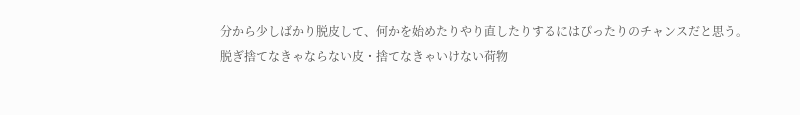分から少しばかり脱皮して、何かを始めたりやり直したりするにはぴったりのチャンスだと思う。 脱ぎ捨てなきゃならない皮・捨てなきゃいけない荷物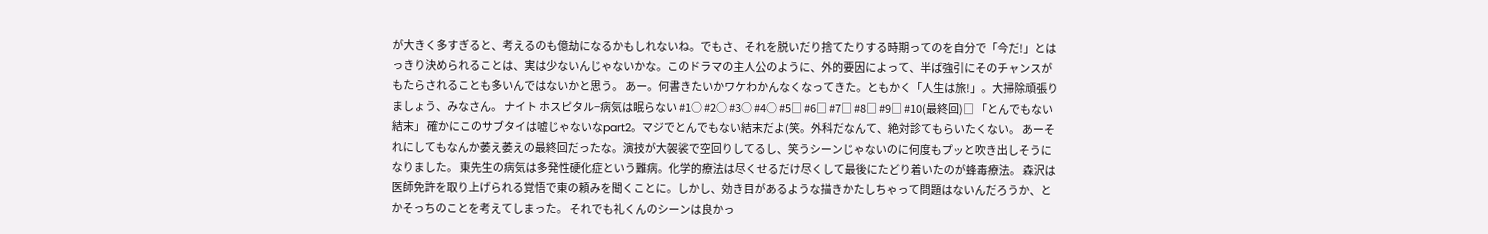が大きく多すぎると、考えるのも億劫になるかもしれないね。でもさ、それを脱いだり捨てたりする時期ってのを自分で「今だ!」とはっきり決められることは、実は少ないんじゃないかな。このドラマの主人公のように、外的要因によって、半ば強引にそのチャンスがもたらされることも多いんではないかと思う。 あー。何書きたいかワケわかんなくなってきた。ともかく「人生は旅!」。大掃除頑張りましょう、みなさん。 ナイト ホスピタル−病気は眠らない #1○ #2○ #3○ #4○ #5□ #6□ #7□ #8□ #9□ #10(最終回)□ 「とんでもない結末」 確かにこのサブタイは嘘じゃないなpart2。マジでとんでもない結末だよ(笑。外科だなんて、絶対診てもらいたくない。 あーそれにしてもなんか萎え萎えの最終回だったな。演技が大袈裟で空回りしてるし、笑うシーンじゃないのに何度もプッと吹き出しそうになりました。 東先生の病気は多発性硬化症という難病。化学的療法は尽くせるだけ尽くして最後にたどり着いたのが蜂毒療法。 森沢は医師免許を取り上げられる覚悟で東の頼みを聞くことに。しかし、効き目があるような描きかたしちゃって問題はないんだろうか、とかそっちのことを考えてしまった。 それでも礼くんのシーンは良かっ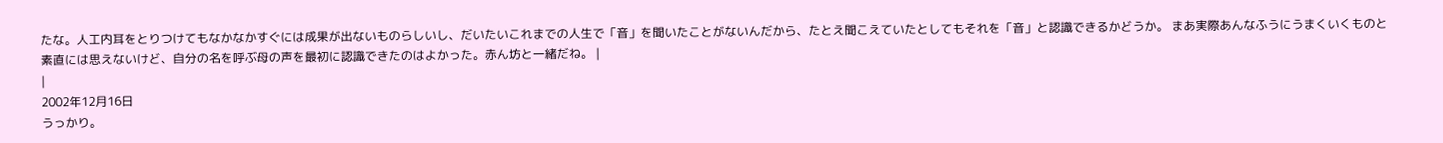たな。人工内耳をとりつけてもなかなかすぐには成果が出ないものらしいし、だいたいこれまでの人生で「音」を聞いたことがないんだから、たとえ聞こえていたとしてもそれを「音」と認識できるかどうか。 まあ実際あんなふうにうまくいくものと素直には思えないけど、自分の名を呼ぶ母の声を最初に認識できたのはよかった。赤ん坊と一緒だね。 |
|
2002年12月16日
うっかり。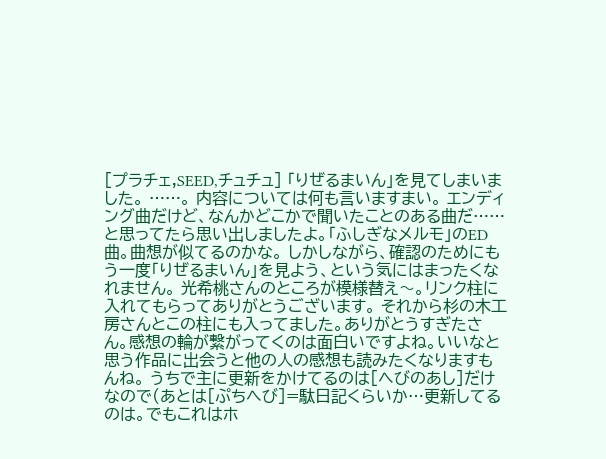[プラチェ,SEED,チュチュ] 「りぜるまいん」を見てしまいました。 ……。 内容については何も言いますまい。 エンディング曲だけど、なんかどこかで聞いたことのある曲だ……と思ってたら思い出しましたよ。「ふしぎなメルモ」のED曲。曲想が似てるのかな。 しかしながら、確認のためにもう一度「りぜるまいん」を見よう、という気にはまったくなれません。 光希桃さんのところが模様替え〜。リンク柱に入れてもらってありがとうございます。 それから杉の木工房さんとこの柱にも入ってました。ありがとうすぎたさん。感想の輪が繋がってくのは面白いですよね。いいなと思う作品に出会うと他の人の感想も読みたくなりますもんね。 うちで主に更新をかけてるのは[へびのあし]だけなので(あとは[ぷちへび]=駄日記くらいか…更新してるのは。でもこれはホ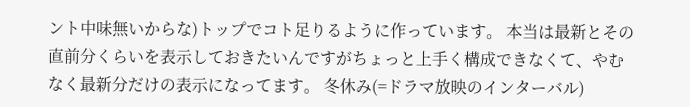ント中味無いからな)トップでコト足りるように作っています。 本当は最新とその直前分くらいを表示しておきたいんですがちょっと上手く構成できなくて、やむなく最新分だけの表示になってます。 冬休み(=ドラマ放映のインターバル)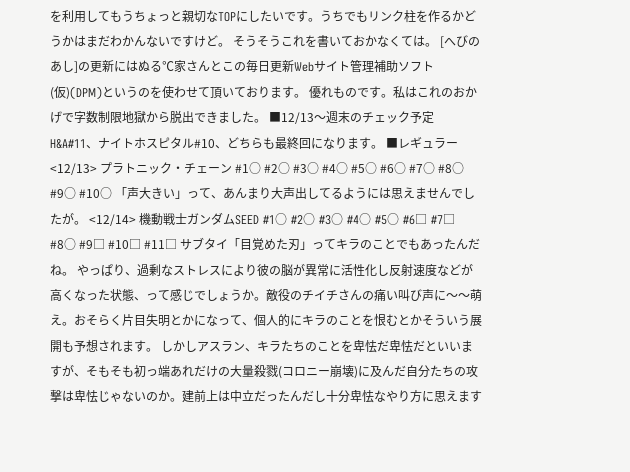を利用してもうちょっと親切なTOPにしたいです。うちでもリンク柱を作るかどうかはまだわかんないですけど。 そうそうこれを書いておかなくては。 [へびのあし]の更新にはぬる℃家さんとこの毎日更新Webサイト管理補助ソフト(仮)(DPM)というのを使わせて頂いております。 優れものです。私はこれのおかげで字数制限地獄から脱出できました。 ■12/13〜週末のチェック予定 H&A#11、ナイトホスピタル#10、どちらも最終回になります。 ■レギュラー <12/13> プラトニック・チェーン #1○ #2○ #3○ #4○ #5○ #6○ #7○ #8○ #9○ #10○ 「声大きい」って、あんまり大声出してるようには思えませんでしたが。 <12/14> 機動戦士ガンダムSEED #1○ #2○ #3○ #4○ #5○ #6□ #7□ #8○ #9□ #10□ #11□ サブタイ「目覚めた刃」ってキラのことでもあったんだね。 やっぱり、過剰なストレスにより彼の脳が異常に活性化し反射速度などが高くなった状態、って感じでしょうか。敵役のチイチさんの痛い叫び声に〜〜萌え。おそらく片目失明とかになって、個人的にキラのことを恨むとかそういう展開も予想されます。 しかしアスラン、キラたちのことを卑怯だ卑怯だといいますが、そもそも初っ端あれだけの大量殺戮(コロニー崩壊)に及んだ自分たちの攻撃は卑怯じゃないのか。建前上は中立だったんだし十分卑怯なやり方に思えます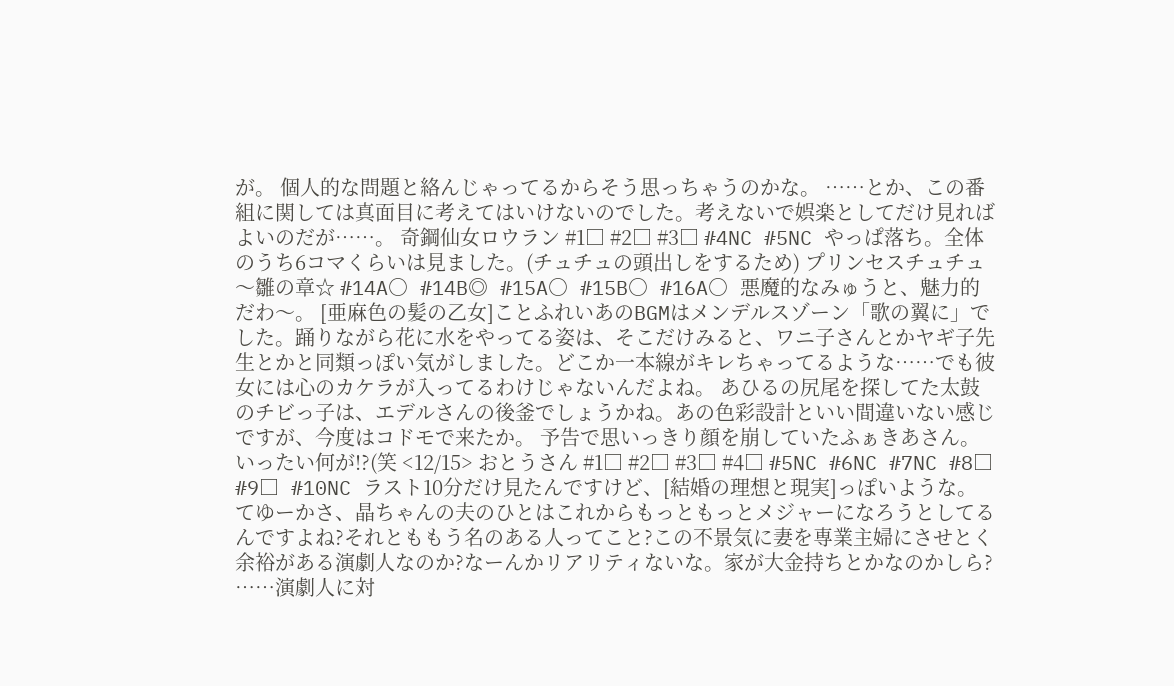が。 個人的な問題と絡んじゃってるからそう思っちゃうのかな。 ……とか、この番組に関しては真面目に考えてはいけないのでした。考えないで娯楽としてだけ見ればよいのだが……。 奇鋼仙女ロウラン #1□ #2□ #3□ #4NC #5NC やっぱ落ち。全体のうち6コマくらいは見ました。(チュチュの頭出しをするため) プリンセスチュチュ〜雛の章☆ #14A○ #14B◎ #15A○ #15B○ #16A○ 悪魔的なみゅうと、魅力的だわ〜。 [亜麻色の髪の乙女]ことふれいあのBGMはメンデルスゾーン「歌の翼に」でした。踊りながら花に水をやってる姿は、そこだけみると、ワニ子さんとかヤギ子先生とかと同類っぽい気がしました。どこか一本線がキレちゃってるような……でも彼女には心のカケラが入ってるわけじゃないんだよね。 あひるの尻尾を探してた太鼓のチビっ子は、エデルさんの後釜でしょうかね。あの色彩設計といい間違いない感じですが、今度はコドモで来たか。 予告で思いっきり顔を崩していたふぁきあさん。いったい何が!?(笑 <12/15> おとうさん #1□ #2□ #3□ #4□ #5NC #6NC #7NC #8□ #9□ #10NC ラスト10分だけ見たんですけど、[結婚の理想と現実]っぽいような。てゆーかさ、晶ちゃんの夫のひとはこれからもっともっとメジャーになろうとしてるんですよね?それとももう名のある人ってこと?この不景気に妻を専業主婦にさせとく余裕がある演劇人なのか?なーんかリアリティないな。家が大金持ちとかなのかしら? ……演劇人に対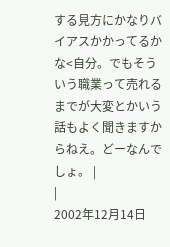する見方にかなりバイアスかかってるかな<自分。でもそういう職業って売れるまでが大変とかいう話もよく聞きますからねえ。どーなんでしょ。 |
|
2002年12月14日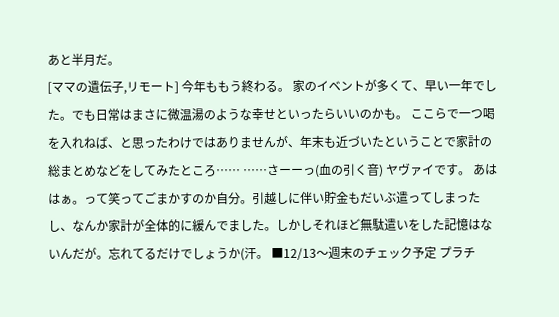あと半月だ。
[ママの遺伝子,リモート] 今年ももう終わる。 家のイベントが多くて、早い一年でした。でも日常はまさに微温湯のような幸せといったらいいのかも。 ここらで一つ喝を入れねば、と思ったわけではありませんが、年末も近づいたということで家計の総まとめなどをしてみたところ…… ……さーーっ(血の引く音) ヤヴァイです。 あははぁ。って笑ってごまかすのか自分。引越しに伴い貯金もだいぶ遣ってしまったし、なんか家計が全体的に緩んでました。しかしそれほど無駄遣いをした記憶はないんだが。忘れてるだけでしょうか(汗。 ■12/13〜週末のチェック予定 プラチ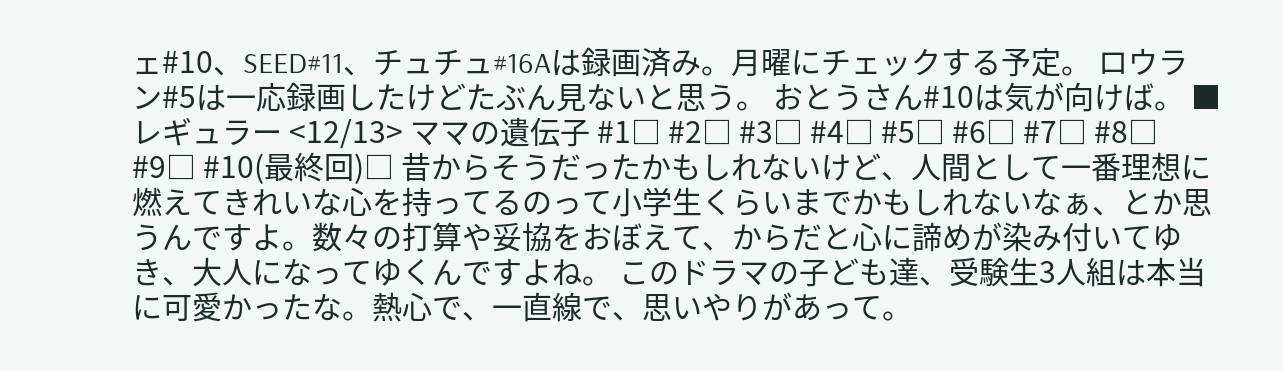ェ#10、SEED#11、チュチュ#16Aは録画済み。月曜にチェックする予定。 ロウラン#5は一応録画したけどたぶん見ないと思う。 おとうさん#10は気が向けば。 ■レギュラー <12/13> ママの遺伝子 #1□ #2□ #3□ #4□ #5□ #6□ #7□ #8□ #9□ #10(最終回)□ 昔からそうだったかもしれないけど、人間として一番理想に燃えてきれいな心を持ってるのって小学生くらいまでかもしれないなぁ、とか思うんですよ。数々の打算や妥協をおぼえて、からだと心に諦めが染み付いてゆき、大人になってゆくんですよね。 このドラマの子ども達、受験生3人組は本当に可愛かったな。熱心で、一直線で、思いやりがあって。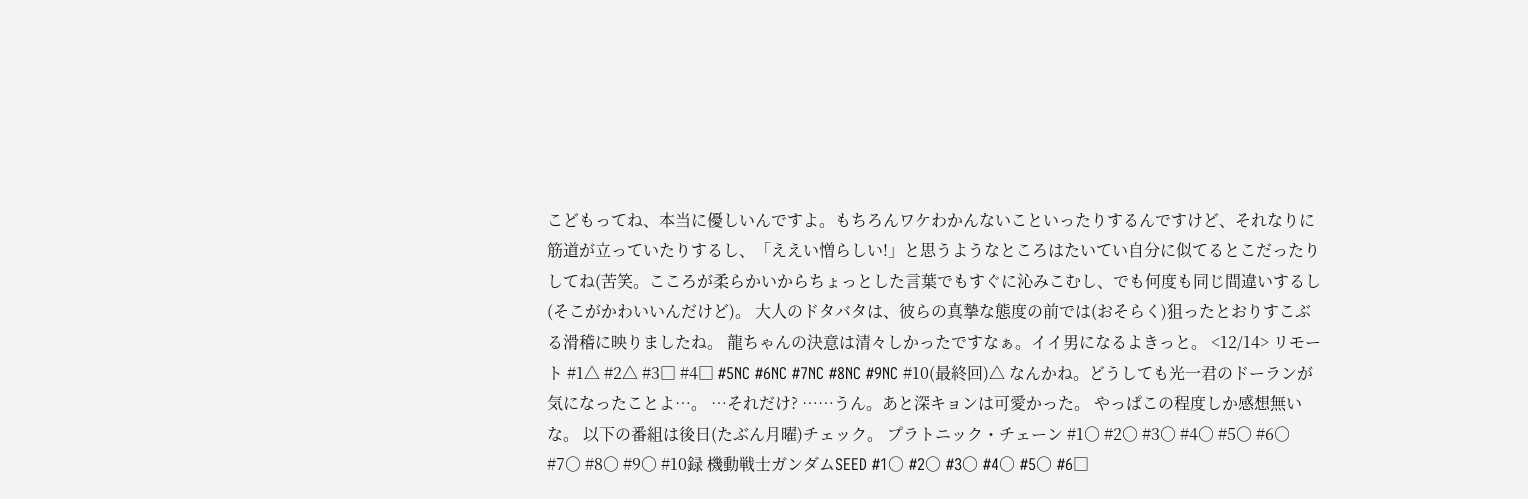こどもってね、本当に優しいんですよ。もちろんワケわかんないこといったりするんですけど、それなりに筋道が立っていたりするし、「ええい憎らしい!」と思うようなところはたいてい自分に似てるとこだったりしてね(苦笑。こころが柔らかいからちょっとした言葉でもすぐに沁みこむし、でも何度も同じ間違いするし(そこがかわいいんだけど)。 大人のドタバタは、彼らの真摯な態度の前では(おそらく)狙ったとおりすこぶる滑稽に映りましたね。 龍ちゃんの決意は清々しかったですなぁ。イイ男になるよきっと。 <12/14> リモート #1△ #2△ #3□ #4□ #5NC #6NC #7NC #8NC #9NC #10(最終回)△ なんかね。どうしても光一君のドーランが気になったことよ…。 …それだけ? ……うん。あと深キョンは可愛かった。 やっぱこの程度しか感想無いな。 以下の番組は後日(たぶん月曜)チェック。 プラトニック・チェーン #1○ #2○ #3○ #4○ #5○ #6○ #7○ #8○ #9○ #10録 機動戦士ガンダムSEED #1○ #2○ #3○ #4○ #5○ #6□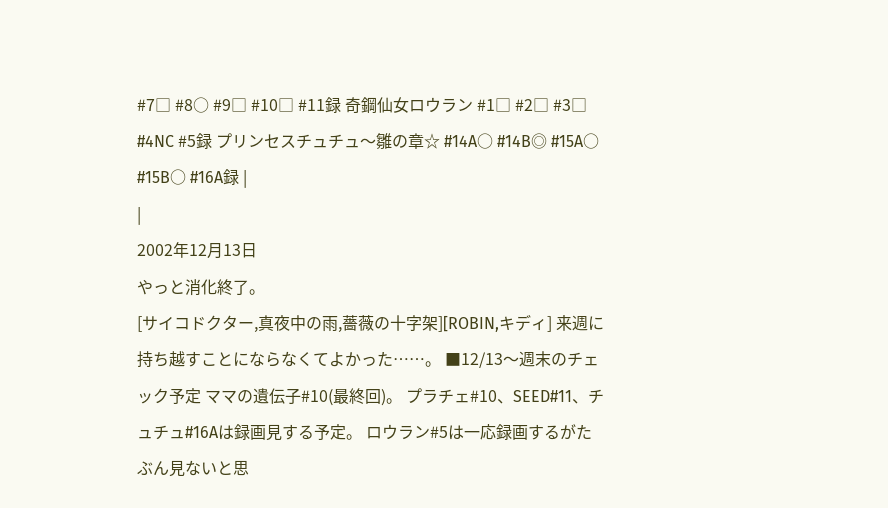#7□ #8○ #9□ #10□ #11録 奇鋼仙女ロウラン #1□ #2□ #3□ #4NC #5録 プリンセスチュチュ〜雛の章☆ #14A○ #14B◎ #15A○ #15B○ #16A録 |
|
2002年12月13日
やっと消化終了。
[サイコドクター,真夜中の雨,薔薇の十字架][ROBIN,キディ] 来週に持ち越すことにならなくてよかった……。 ■12/13〜週末のチェック予定 ママの遺伝子#10(最終回)。 プラチェ#10、SEED#11、チュチュ#16Aは録画見する予定。 ロウラン#5は一応録画するがたぶん見ないと思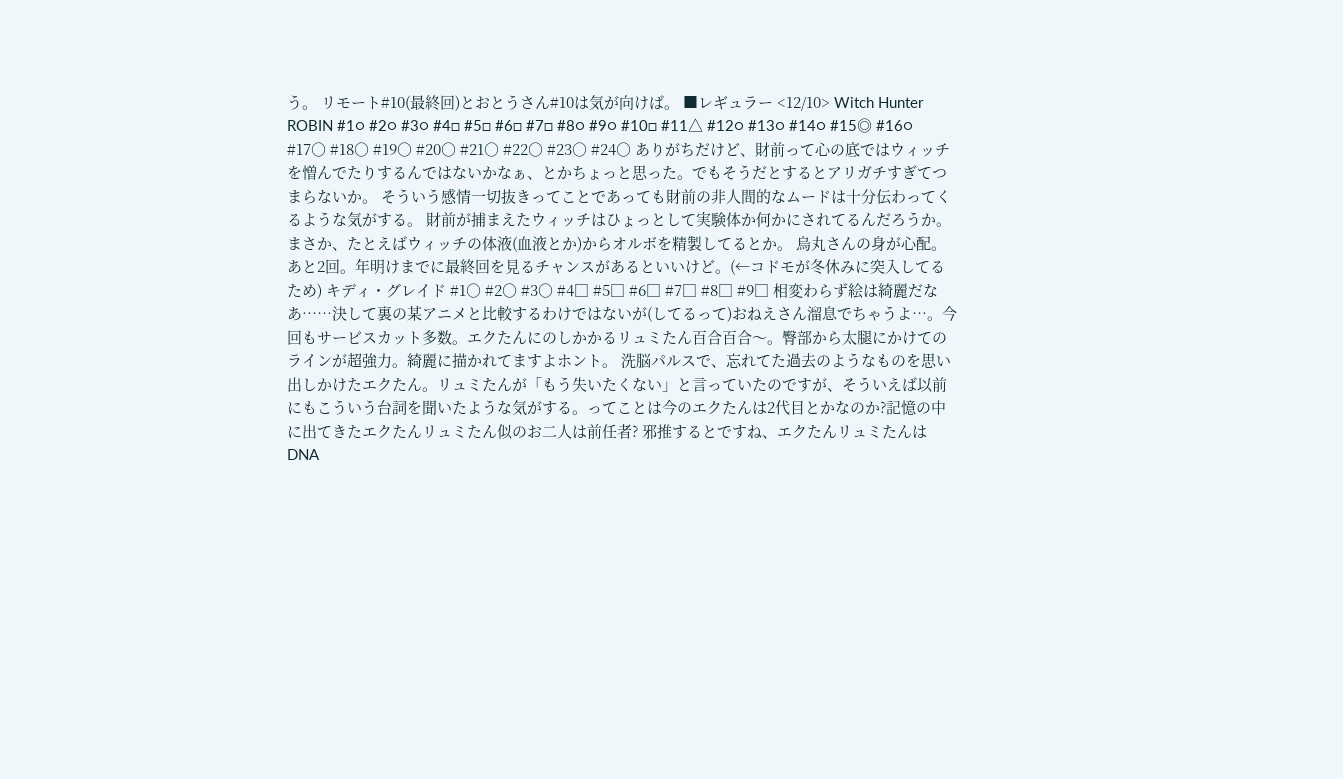う。 リモート#10(最終回)とおとうさん#10は気が向けば。 ■レギュラー <12/10> Witch Hunter ROBIN #1○ #2○ #3○ #4□ #5□ #6□ #7□ #8○ #9○ #10□ #11△ #12○ #13○ #14○ #15◎ #16○ #17○ #18○ #19○ #20○ #21○ #22○ #23○ #24○ ありがちだけど、財前って心の底ではウィッチを憎んでたりするんではないかなぁ、とかちょっと思った。でもそうだとするとアリガチすぎてつまらないか。 そういう感情一切抜きってことであっても財前の非人間的なムードは十分伝わってくるような気がする。 財前が捕まえたウィッチはひょっとして実験体か何かにされてるんだろうか。まさか、たとえばウィッチの体液(血液とか)からオルボを精製してるとか。 烏丸さんの身が心配。 あと2回。年明けまでに最終回を見るチャンスがあるといいけど。(←コドモが冬休みに突入してるため) キディ・グレイド #1○ #2○ #3○ #4□ #5□ #6□ #7□ #8□ #9□ 相変わらず絵は綺麗だなあ……決して裏の某アニメと比較するわけではないが(してるって)おねえさん溜息でちゃうよ…。今回もサービスカット多数。エクたんにのしかかるリュミたん百合百合〜。臀部から太腿にかけてのラインが超強力。綺麗に描かれてますよホント。 洗脳パルスで、忘れてた過去のようなものを思い出しかけたエクたん。リュミたんが「もう失いたくない」と言っていたのですが、そういえば以前にもこういう台詞を聞いたような気がする。ってことは今のエクたんは2代目とかなのか?記憶の中に出てきたエクたんリュミたん似のお二人は前任者? 邪推するとですね、エクたんリュミたんはDNA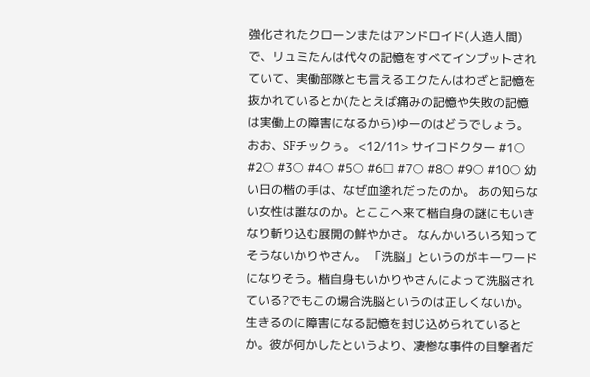強化されたクローンまたはアンドロイド(人造人間)で、リュミたんは代々の記憶をすべてインプットされていて、実働部隊とも言えるエクたんはわざと記憶を抜かれているとか(たとえば痛みの記憶や失敗の記憶は実働上の障害になるから)ゆーのはどうでしょう。 おお、SFチックぅ。 <12/11> サイコドクター #1○ #2○ #3○ #4○ #5○ #6□ #7○ #8○ #9○ #10○ 幼い日の楷の手は、なぜ血塗れだったのか。 あの知らない女性は誰なのか。とここへ来て楷自身の謎にもいきなり斬り込む展開の鮮やかさ。 なんかいろいろ知ってそうないかりやさん。 「洗脳」というのがキーワードになりそう。楷自身もいかりやさんによって洗脳されている?でもこの場合洗脳というのは正しくないか。生きるのに障害になる記憶を封じ込められているとか。彼が何かしたというより、凄惨な事件の目撃者だ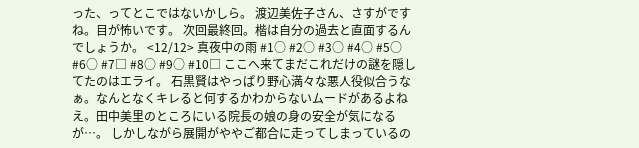った、ってとこではないかしら。 渡辺美佐子さん、さすがですね。目が怖いです。 次回最終回。楷は自分の過去と直面するんでしょうか。 <12/12> 真夜中の雨 #1○ #2○ #3○ #4○ #5○ #6○ #7□ #8○ #9○ #10□ ここへ来てまだこれだけの謎を隠してたのはエライ。 石黒賢はやっぱり野心満々な悪人役似合うなぁ。なんとなくキレると何するかわからないムードがあるよねえ。田中美里のところにいる院長の娘の身の安全が気になるが…。 しかしながら展開がややご都合に走ってしまっているの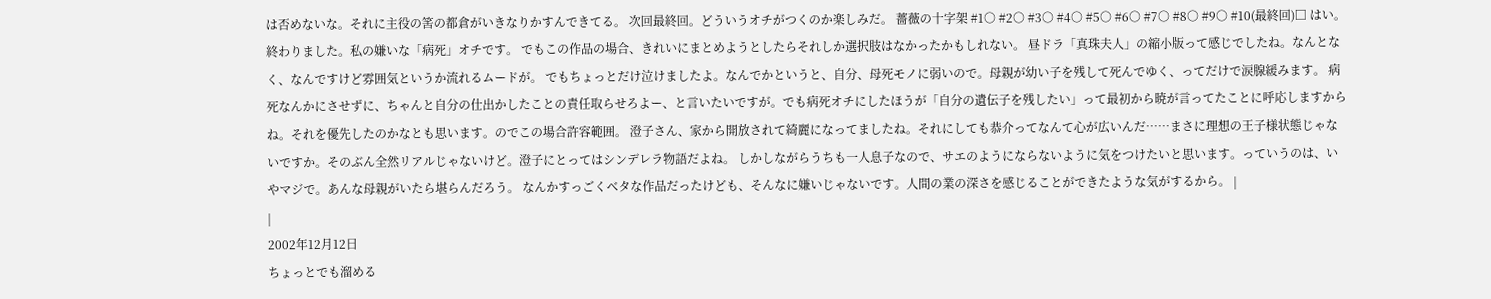は否めないな。それに主役の筈の都倉がいきなりかすんできてる。 次回最終回。どういうオチがつくのか楽しみだ。 薔薇の十字架 #1○ #2○ #3○ #4○ #5○ #6○ #7○ #8○ #9○ #10(最終回)□ はい。終わりました。私の嫌いな「病死」オチです。 でもこの作品の場合、きれいにまとめようとしたらそれしか選択肢はなかったかもしれない。 昼ドラ「真珠夫人」の縮小版って感じでしたね。なんとなく、なんですけど雰囲気というか流れるムードが。 でもちょっとだけ泣けましたよ。なんでかというと、自分、母死モノに弱いので。母親が幼い子を残して死んでゆく、ってだけで涙腺緩みます。 病死なんかにさせずに、ちゃんと自分の仕出かしたことの責任取らせろよー、と言いたいですが。でも病死オチにしたほうが「自分の遺伝子を残したい」って最初から暁が言ってたことに呼応しますからね。それを優先したのかなとも思います。のでこの場合許容範囲。 澄子さん、家から開放されて綺麗になってましたね。それにしても恭介ってなんて心が広いんだ……まさに理想の王子様状態じゃないですか。そのぶん全然リアルじゃないけど。澄子にとってはシンデレラ物語だよね。 しかしながらうちも一人息子なので、サエのようにならないように気をつけたいと思います。っていうのは、いやマジで。あんな母親がいたら堪らんだろう。 なんかすっごくベタな作品だったけども、そんなに嫌いじゃないです。人間の業の深さを感じることができたような気がするから。 |
|
2002年12月12日
ちょっとでも溜める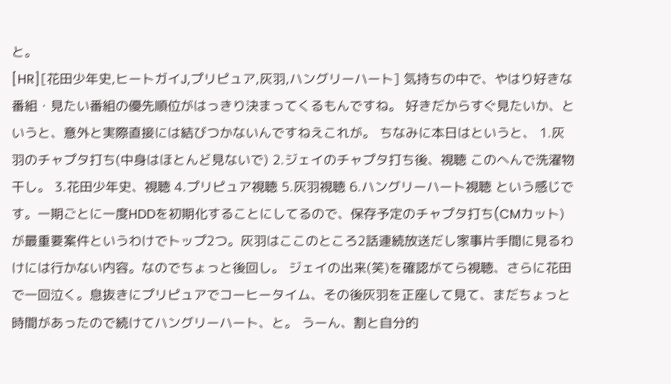と。
[HR][花田少年史,ヒートガイJ,プリピュア,灰羽,ハングリーハート] 気持ちの中で、やはり好きな番組・見たい番組の優先順位がはっきり決まってくるもんですね。 好きだからすぐ見たいか、というと、意外と実際直接には結びつかないんですねえこれが。 ちなみに本日はというと、 1.灰羽のチャプタ打ち(中身はほとんど見ないで) 2.ジェイのチャプタ打ち後、視聴 このへんで洗濯物干し。 3.花田少年史、視聴 4.プリピュア視聴 5.灰羽視聴 6.ハングリーハート視聴 という感じです。一期ごとに一度HDDを初期化することにしてるので、保存予定のチャプタ打ち(CMカット)が最重要案件というわけでトップ2つ。灰羽はここのところ2話連続放送だし家事片手間に見るわけには行かない内容。なのでちょっと後回し。 ジェイの出来(笑)を確認がてら視聴、さらに花田で一回泣く。息抜きにプリピュアでコーヒータイム、その後灰羽を正座して見て、まだちょっと時間があったので続けてハングリーハート、と。 うーん、割と自分的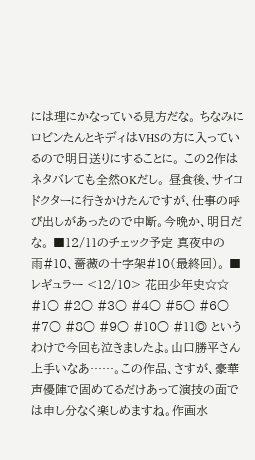には理にかなっている見方だな。 ちなみにロビンたんとキディはVHSの方に入っているので明日送りにすることに。 この2作はネタバレても全然OKだし。 昼食後、サイコドクターに行きかけたんですが、仕事の呼び出しがあったので中断。今晩か、明日だな。 ■12/11のチェック予定 真夜中の雨#10、薔薇の十字架#10(最終回)。 ■レギュラー <12/10> 花田少年史☆☆ #1○ #2○ #3○ #4○ #5○ #6○ #7○ #8○ #9○ #10○ #11◎ というわけで今回も泣きましたよ。山口勝平さん上手いなあ……。この作品、さすが、豪華声優陣で固めてるだけあって演技の面では申し分なく楽しめますね。作画水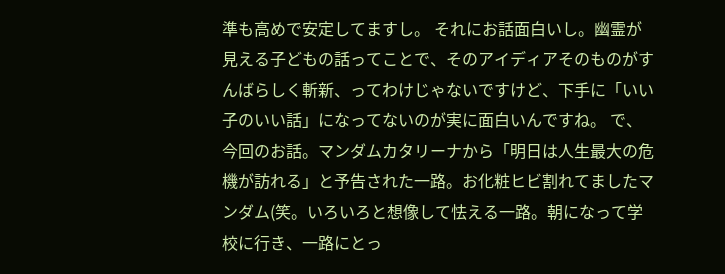準も高めで安定してますし。 それにお話面白いし。幽霊が見える子どもの話ってことで、そのアイディアそのものがすんばらしく斬新、ってわけじゃないですけど、下手に「いい子のいい話」になってないのが実に面白いんですね。 で、今回のお話。マンダムカタリーナから「明日は人生最大の危機が訪れる」と予告された一路。お化粧ヒビ割れてましたマンダム(笑。いろいろと想像して怯える一路。朝になって学校に行き、一路にとっ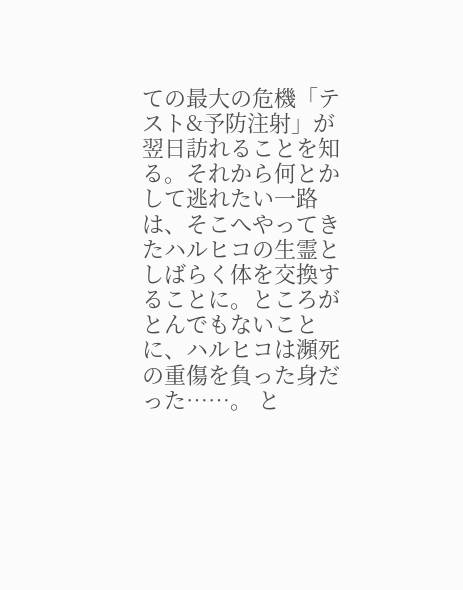ての最大の危機「テスト&予防注射」が翌日訪れることを知る。それから何とかして逃れたい一路は、そこへやってきたハルヒコの生霊としばらく体を交換することに。ところがとんでもないことに、ハルヒコは瀕死の重傷を負った身だった……。 と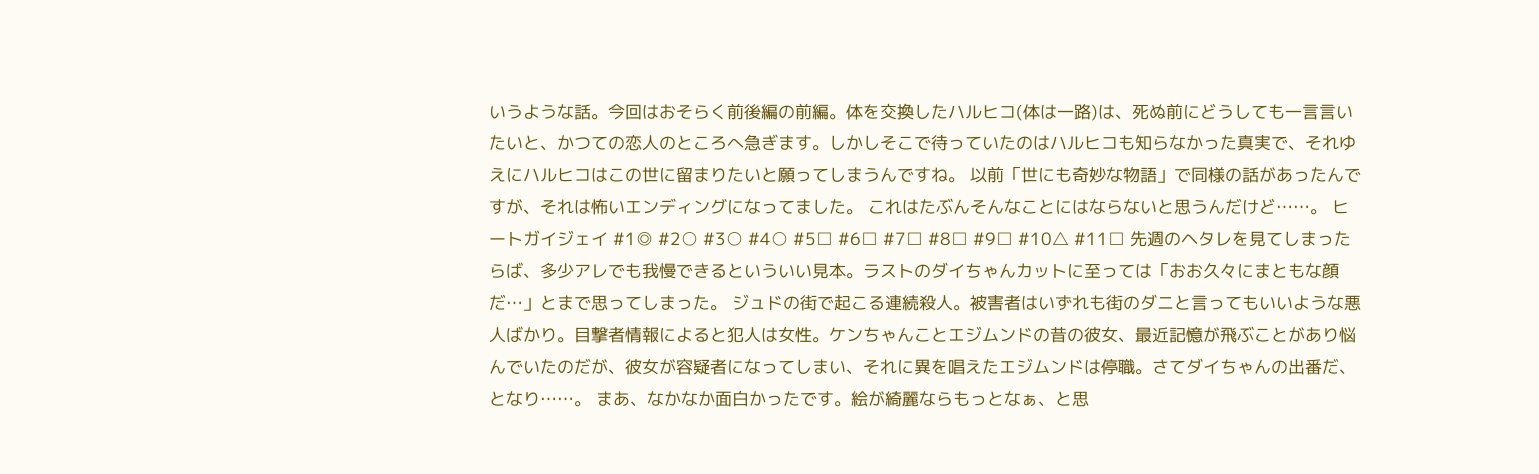いうような話。今回はおそらく前後編の前編。体を交換したハルヒコ(体は一路)は、死ぬ前にどうしても一言言いたいと、かつての恋人のところへ急ぎます。しかしそこで待っていたのはハルヒコも知らなかった真実で、それゆえにハルヒコはこの世に留まりたいと願ってしまうんですね。 以前「世にも奇妙な物語」で同様の話があったんですが、それは怖いエンディングになってました。 これはたぶんそんなことにはならないと思うんだけど……。 ヒートガイジェイ #1◎ #2○ #3○ #4○ #5□ #6□ #7□ #8□ #9□ #10△ #11□ 先週のヘタレを見てしまったらば、多少アレでも我慢できるといういい見本。ラストのダイちゃんカットに至っては「おお久々にまともな顔だ…」とまで思ってしまった。 ジュドの街で起こる連続殺人。被害者はいずれも街のダニと言ってもいいような悪人ばかり。目撃者情報によると犯人は女性。ケンちゃんことエジムンドの昔の彼女、最近記憶が飛ぶことがあり悩んでいたのだが、彼女が容疑者になってしまい、それに異を唱えたエジムンドは停職。さてダイちゃんの出番だ、となり……。 まあ、なかなか面白かったです。絵が綺麗ならもっとなぁ、と思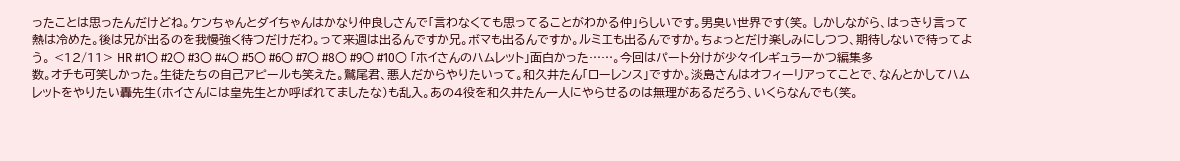ったことは思ったんだけどね。ケンちゃんとダイちゃんはかなり仲良しさんで「言わなくても思ってることがわかる仲」らしいです。男臭い世界です(笑。 しかしながら、はっきり言って熱は冷めた。後は兄が出るのを我慢強く待つだけだわ。って来週は出るんですか兄。ボマも出るんですか。ルミエも出るんですか。ちょっとだけ楽しみにしつつ、期待しないで待ってよう。 <12/11> HR #1○ #2○ #3○ #4○ #5○ #6○ #7○ #8○ #9○ #10○ 「ホイさんのハムレット」面白かった……。今回はパート分けが少々イレギュラーかつ編集多数。オチも可笑しかった。生徒たちの自己アピールも笑えた。鷲尾君、悪人だからやりたいって。和久井たん「ローレンス」ですか。淡島さんはオフィーリアってことで、なんとかしてハムレットをやりたい轟先生(ホイさんには皇先生とか呼ばれてましたな)も乱入。あの4役を和久井たん一人にやらせるのは無理があるだろう、いくらなんでも(笑。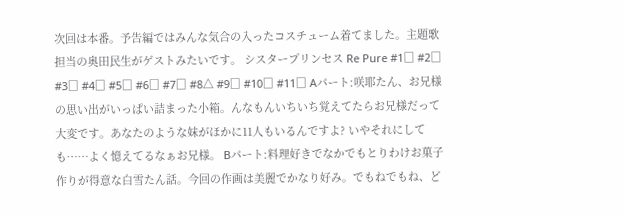次回は本番。予告編ではみんな気合の入ったコスチューム着てました。主題歌担当の奥田民生がゲストみたいです。 シスタープリンセス Re Pure #1□ #2□ #3□ #4□ #5□ #6□ #7□ #8△ #9□ #10□ #11□ Aパート:咲耶たん、お兄様の思い出がいっぱい詰まった小箱。んなもんいちいち覚えてたらお兄様だって大変です。あなたのような妹がほかに11人もいるんですよ? いやそれにしても……よく憶えてるなぁお兄様。 Bパート:料理好きでなかでもとりわけお菓子作りが得意な白雪たん話。今回の作画は美麗でかなり好み。でもねでもね、ど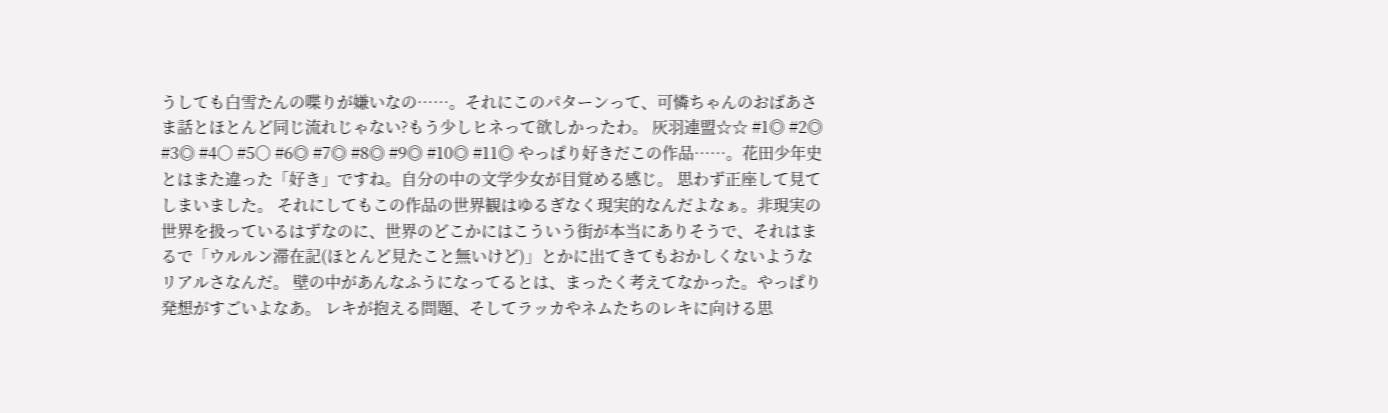うしても白雪たんの喋りが嫌いなの……。それにこのパターンって、可憐ちゃんのおばあさま話とほとんど同じ流れじゃない?もう少しヒネって欲しかったわ。 灰羽連盟☆☆ #1◎ #2◎ #3◎ #4○ #5○ #6◎ #7◎ #8◎ #9◎ #10◎ #11◎ やっぱり好きだこの作品……。花田少年史とはまた違った「好き」ですね。自分の中の文学少女が目覚める感じ。 思わず正座して見てしまいました。 それにしてもこの作品の世界観はゆるぎなく現実的なんだよなぁ。非現実の世界を扱っているはずなのに、世界のどこかにはこういう街が本当にありそうで、それはまるで「ウルルン滞在記(ほとんど見たこと無いけど)」とかに出てきてもおかしくないようなリアルさなんだ。 壁の中があんなふうになってるとは、まったく考えてなかった。やっぱり発想がすごいよなあ。 レキが抱える問題、そしてラッカやネムたちのレキに向ける思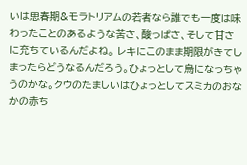いは思春期&モラトリアムの若者なら誰でも一度は味わったことのあるような苦さ、酸っぱさ、そして甘さに充ちているんだよね。 レキにこのまま期限がきてしまったらどうなるんだろう。ひょっとして烏になっちゃうのかな。クウのたましいはひょっとしてスミカのおなかの赤ち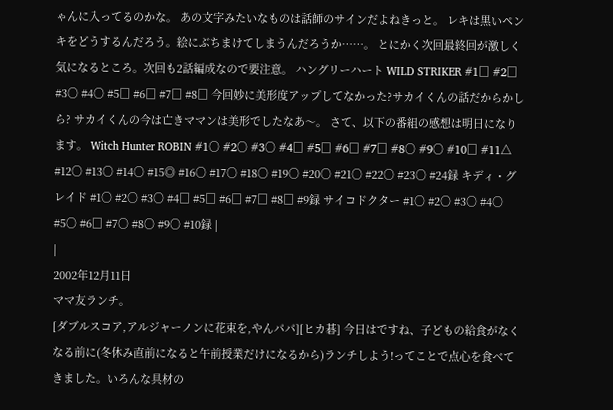ゃんに入ってるのかな。 あの文字みたいなものは話師のサインだよねきっと。 レキは黒いペンキをどうするんだろう。絵にぶちまけてしまうんだろうか……。 とにかく次回最終回が激しく気になるところ。次回も2話編成なので要注意。 ハングリーハート WILD STRIKER #1□ #2□ #3○ #4○ #5□ #6□ #7□ #8□ 今回妙に美形度アップしてなかった?サカイくんの話だからかしら? サカイくんの今は亡きママンは美形でしたなあ〜。 さて、以下の番組の感想は明日になります。 Witch Hunter ROBIN #1○ #2○ #3○ #4□ #5□ #6□ #7□ #8○ #9○ #10□ #11△ #12○ #13○ #14○ #15◎ #16○ #17○ #18○ #19○ #20○ #21○ #22○ #23○ #24録 キディ・グレイド #1○ #2○ #3○ #4□ #5□ #6□ #7□ #8□ #9録 サイコドクター #1○ #2○ #3○ #4○ #5○ #6□ #7○ #8○ #9○ #10録 |
|
2002年12月11日
ママ友ランチ。
[ダブルスコア,アルジャーノンに花束を,やんパパ][ヒカ碁] 今日はですね、子どもの給食がなくなる前に(冬休み直前になると午前授業だけになるから)ランチしよう!ってことで点心を食べてきました。いろんな具材の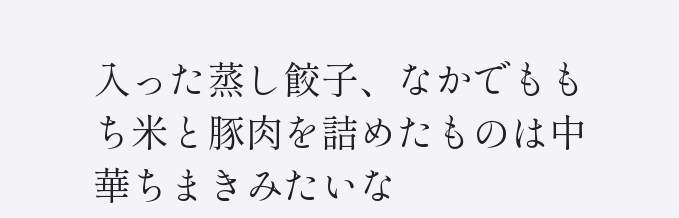入った蒸し餃子、なかでももち米と豚肉を詰めたものは中華ちまきみたいな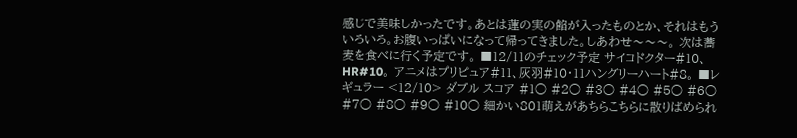感じで美味しかったです。あとは蓮の実の餡が入ったものとか、それはもういろいろ。お腹いっぱいになって帰ってきました。しあわせ〜〜〜。 次は蕎麦を食べに行く予定です。 ■12/11のチェック予定 サイコドクター#10、HR#10。 アニメはプリピュア#11、灰羽#10・11ハングリーハート#8。 ■レギュラー <12/10> ダブル スコア #1○ #2○ #3○ #4○ #5○ #6○ #7○ #8○ #9○ #10○ 細かい801萌えがあちらこちらに散りばめられ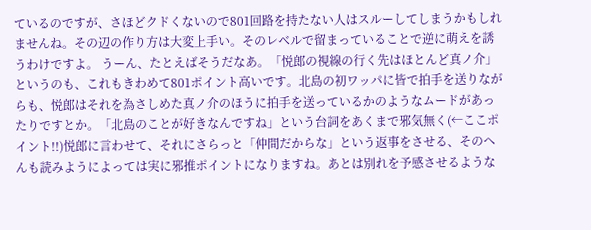ているのですが、さほどクドくないので801回路を持たない人はスルーしてしまうかもしれませんね。その辺の作り方は大変上手い。そのレベルで留まっていることで逆に萌えを誘うわけですよ。 うーん、たとえばそうだなあ。「悦郎の視線の行く先はほとんど真ノ介」というのも、これもきわめて801ポイント高いです。北島の初ワッパに皆で拍手を送りながらも、悦郎はそれを為さしめた真ノ介のほうに拍手を送っているかのようなムードがあったりですとか。「北島のことが好きなんですね」という台詞をあくまで邪気無く(←ここポイント!!)悦郎に言わせて、それにさらっと「仲間だからな」という返事をさせる、そのへんも読みようによっては実に邪推ポイントになりますね。あとは別れを予感させるような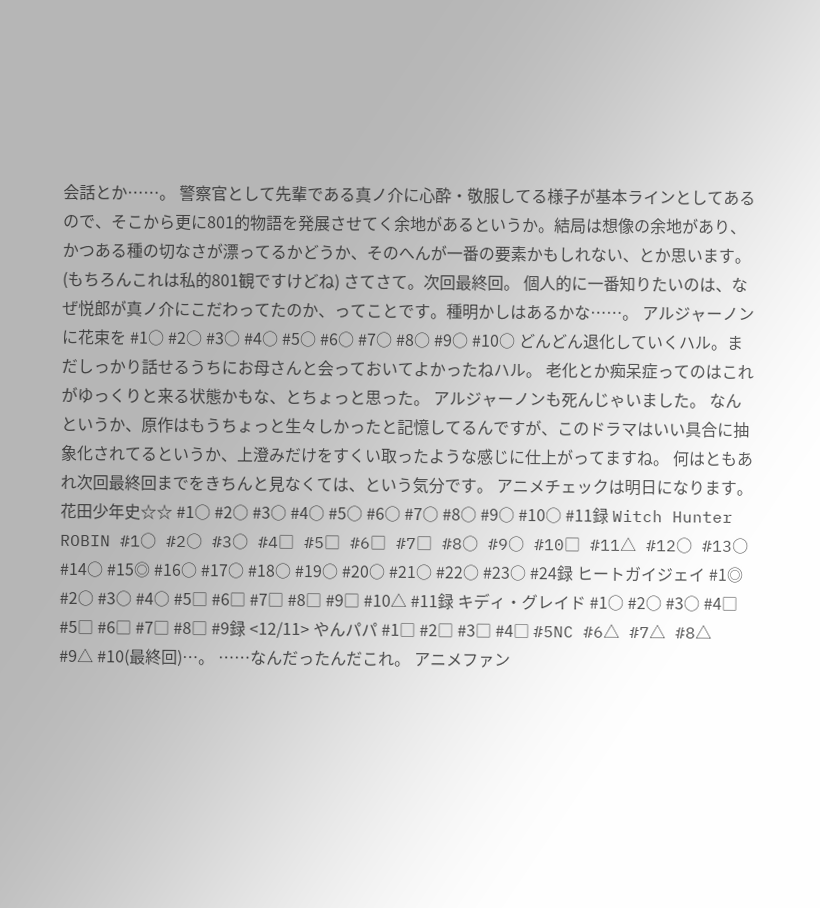会話とか……。 警察官として先輩である真ノ介に心酔・敬服してる様子が基本ラインとしてあるので、そこから更に801的物語を発展させてく余地があるというか。結局は想像の余地があり、かつある種の切なさが漂ってるかどうか、そのへんが一番の要素かもしれない、とか思います。(もちろんこれは私的801観ですけどね) さてさて。次回最終回。 個人的に一番知りたいのは、なぜ悦郎が真ノ介にこだわってたのか、ってことです。種明かしはあるかな……。 アルジャーノンに花束を #1○ #2○ #3○ #4○ #5○ #6○ #7○ #8○ #9○ #10○ どんどん退化していくハル。まだしっかり話せるうちにお母さんと会っておいてよかったねハル。 老化とか痴呆症ってのはこれがゆっくりと来る状態かもな、とちょっと思った。 アルジャーノンも死んじゃいました。 なんというか、原作はもうちょっと生々しかったと記憶してるんですが、このドラマはいい具合に抽象化されてるというか、上澄みだけをすくい取ったような感じに仕上がってますね。 何はともあれ次回最終回までをきちんと見なくては、という気分です。 アニメチェックは明日になります。 花田少年史☆☆ #1○ #2○ #3○ #4○ #5○ #6○ #7○ #8○ #9○ #10○ #11録 Witch Hunter ROBIN #1○ #2○ #3○ #4□ #5□ #6□ #7□ #8○ #9○ #10□ #11△ #12○ #13○ #14○ #15◎ #16○ #17○ #18○ #19○ #20○ #21○ #22○ #23○ #24録 ヒートガイジェイ #1◎ #2○ #3○ #4○ #5□ #6□ #7□ #8□ #9□ #10△ #11録 キディ・グレイド #1○ #2○ #3○ #4□ #5□ #6□ #7□ #8□ #9録 <12/11> やんパパ #1□ #2□ #3□ #4□ #5NC #6△ #7△ #8△ #9△ #10(最終回)…。 ……なんだったんだこれ。 アニメファン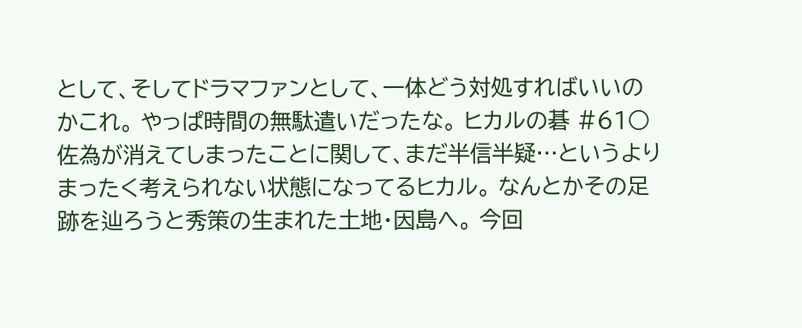として、そしてドラマファンとして、一体どう対処すればいいのかこれ。 やっぱ時間の無駄遣いだったな。 ヒカルの碁 #61○ 佐為が消えてしまったことに関して、まだ半信半疑…というよりまったく考えられない状態になってるヒカル。 なんとかその足跡を辿ろうと秀策の生まれた土地・因島へ。 今回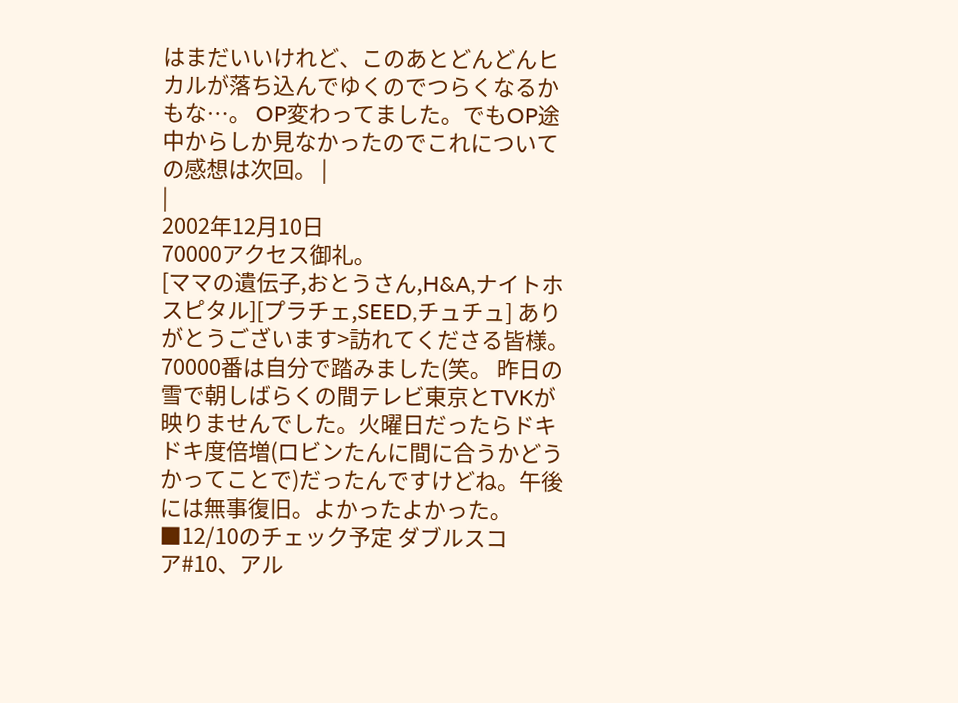はまだいいけれど、このあとどんどんヒカルが落ち込んでゆくのでつらくなるかもな…。 OP変わってました。でもOP途中からしか見なかったのでこれについての感想は次回。 |
|
2002年12月10日
70000アクセス御礼。
[ママの遺伝子,おとうさん,H&A,ナイトホスピタル][プラチェ,SEED,チュチュ] ありがとうございます>訪れてくださる皆様。 70000番は自分で踏みました(笑。 昨日の雪で朝しばらくの間テレビ東京とTVKが映りませんでした。火曜日だったらドキドキ度倍増(ロビンたんに間に合うかどうかってことで)だったんですけどね。午後には無事復旧。よかったよかった。 ■12/10のチェック予定 ダブルスコア#10、アル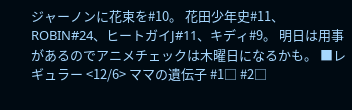ジャーノンに花束を#10。 花田少年史#11、ROBIN#24、ヒートガイJ#11、キディ#9。 明日は用事があるのでアニメチェックは木曜日になるかも。 ■レギュラー <12/6> ママの遺伝子 #1□ #2□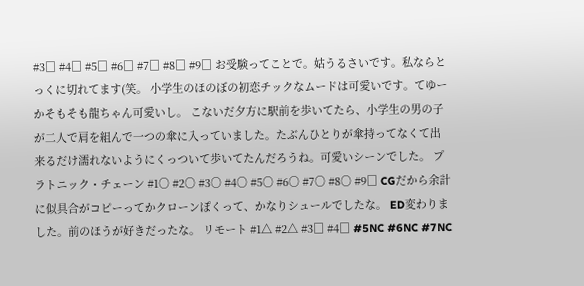#3□ #4□ #5□ #6□ #7□ #8□ #9□ お受験ってことで。姑うるさいです。私ならとっくに切れてます(笑。 小学生のほのぼの初恋チックなムードは可愛いです。てゆーかそもそも龍ちゃん可愛いし。 こないだ夕方に駅前を歩いてたら、小学生の男の子が二人で肩を組んで一つの傘に入っていました。たぶんひとりが傘持ってなくて出来るだけ濡れないようにくっついて歩いてたんだろうね。可愛いシーンでした。 プラトニック・チェーン #1○ #2○ #3○ #4○ #5○ #6○ #7○ #8○ #9□ CGだから余計に似具合がコピーってかクローンぽくって、かなりシュールでしたな。 ED変わりました。前のほうが好きだったな。 リモート #1△ #2△ #3□ #4□ #5NC #6NC #7NC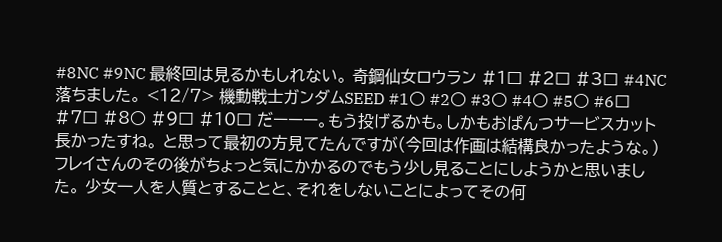#8NC #9NC 最終回は見るかもしれない。 奇鋼仙女ロウラン #1□ #2□ #3□ #4NC 落ちました。 <12/7> 機動戦士ガンダムSEED #1○ #2○ #3○ #4○ #5○ #6□ #7□ #8○ #9□ #10□ だーーー。もう投げるかも。しかもおぱんつサービスカット長かったすね。 と思って最初の方見てたんですが(今回は作画は結構良かったような。)フレイさんのその後がちょっと気にかかるのでもう少し見ることにしようかと思いました。 少女一人を人質とすることと、それをしないことによってその何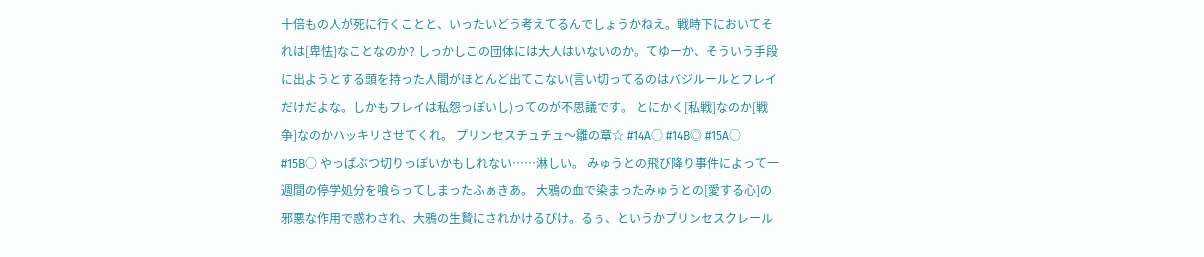十倍もの人が死に行くことと、いったいどう考えてるんでしょうかねえ。戦時下においてそれは[卑怯]なことなのか? しっかしこの団体には大人はいないのか。てゆーか、そういう手段に出ようとする頭を持った人間がほとんど出てこない(言い切ってるのはバジルールとフレイだけだよな。しかもフレイは私怨っぽいし)ってのが不思議です。 とにかく[私戦]なのか[戦争]なのかハッキリさせてくれ。 プリンセスチュチュ〜雛の章☆ #14A○ #14B◎ #15A○ #15B○ やっぱぶつ切りっぽいかもしれない……淋しい。 みゅうとの飛び降り事件によって一週間の停学処分を喰らってしまったふぁきあ。 大鴉の血で染まったみゅうとの[愛する心]の邪悪な作用で惑わされ、大鴉の生贄にされかけるぴけ。るぅ、というかプリンセスクレール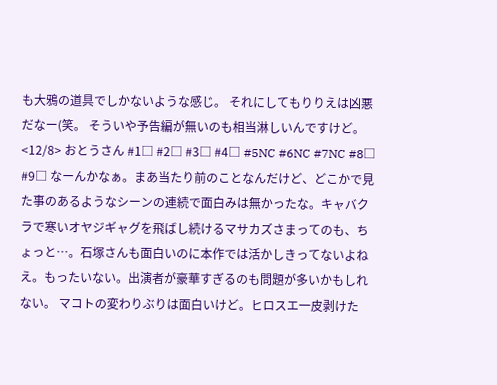も大鴉の道具でしかないような感じ。 それにしてもりりえは凶悪だなー(笑。 そういや予告編が無いのも相当淋しいんですけど。 <12/8> おとうさん #1□ #2□ #3□ #4□ #5NC #6NC #7NC #8□ #9□ なーんかなぁ。まあ当たり前のことなんだけど、どこかで見た事のあるようなシーンの連続で面白みは無かったな。キャバクラで寒いオヤジギャグを飛ばし続けるマサカズさまってのも、ちょっと…。石塚さんも面白いのに本作では活かしきってないよねえ。もったいない。出演者が豪華すぎるのも問題が多いかもしれない。 マコトの変わりぶりは面白いけど。ヒロスエ一皮剥けた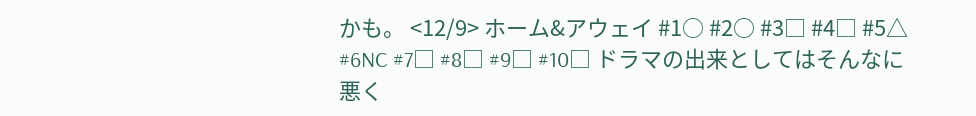かも。 <12/9> ホーム&アウェイ #1○ #2○ #3□ #4□ #5△ #6NC #7□ #8□ #9□ #10□ ドラマの出来としてはそんなに悪く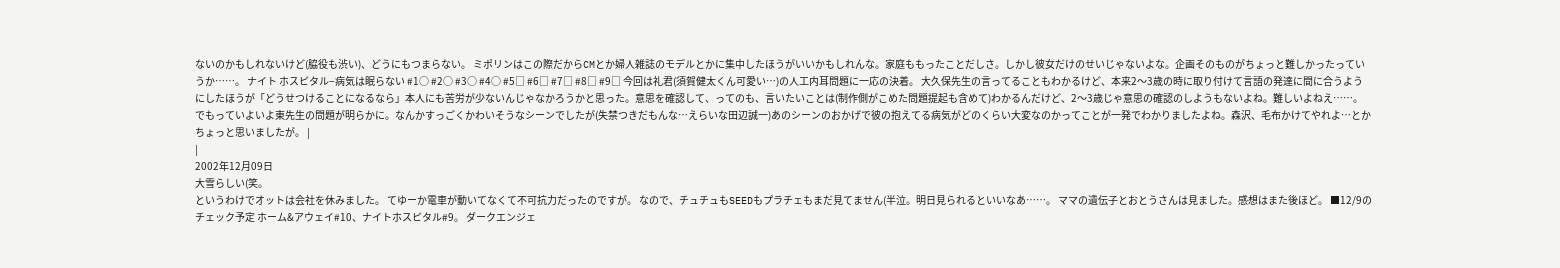ないのかもしれないけど(脇役も渋い)、どうにもつまらない。 ミポリンはこの際だからCMとか婦人雑誌のモデルとかに集中したほうがいいかもしれんな。家庭ももったことだしさ。しかし彼女だけのせいじゃないよな。企画そのものがちょっと難しかったっていうか……。 ナイト ホスピタル−病気は眠らない #1○ #2○ #3○ #4○ #5□ #6□ #7□ #8□ #9□ 今回は礼君(須賀健太くん可愛い…)の人工内耳問題に一応の決着。 大久保先生の言ってることもわかるけど、本来2〜3歳の時に取り付けて言語の発達に間に合うようにしたほうが「どうせつけることになるなら」本人にも苦労が少ないんじゃなかろうかと思った。意思を確認して、ってのも、言いたいことは(制作側がこめた問題提起も含めて)わかるんだけど、2〜3歳じゃ意思の確認のしようもないよね。難しいよねえ……。 でもっていよいよ東先生の問題が明らかに。なんかすっごくかわいそうなシーンでしたが(失禁つきだもんな…えらいな田辺誠一)あのシーンのおかげで彼の抱えてる病気がどのくらい大変なのかってことが一発でわかりましたよね。森沢、毛布かけてやれよ…とかちょっと思いましたが。 |
|
2002年12月09日
大雪らしい(笑。
というわけでオットは会社を休みました。 てゆーか電車が動いてなくて不可抗力だったのですが。 なので、チュチュもSEEDもプラチェもまだ見てません(半泣。明日見られるといいなあ……。 ママの遺伝子とおとうさんは見ました。感想はまた後ほど。 ■12/9のチェック予定 ホーム&アウェイ#10、ナイトホスピタル#9。 ダークエンジェ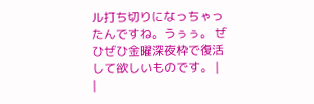ル打ち切りになっちゃったんですね。うぅぅ。 ぜひぜひ金曜深夜枠で復活して欲しいものです。 |
|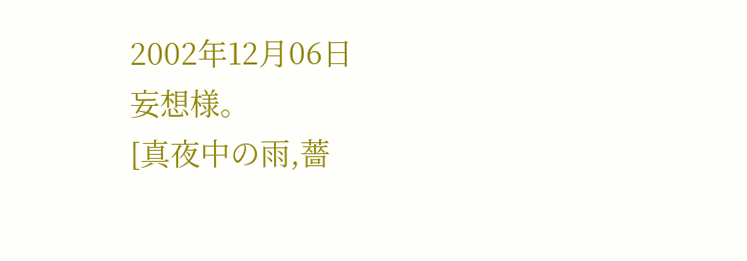2002年12月06日
妄想様。
[真夜中の雨,薔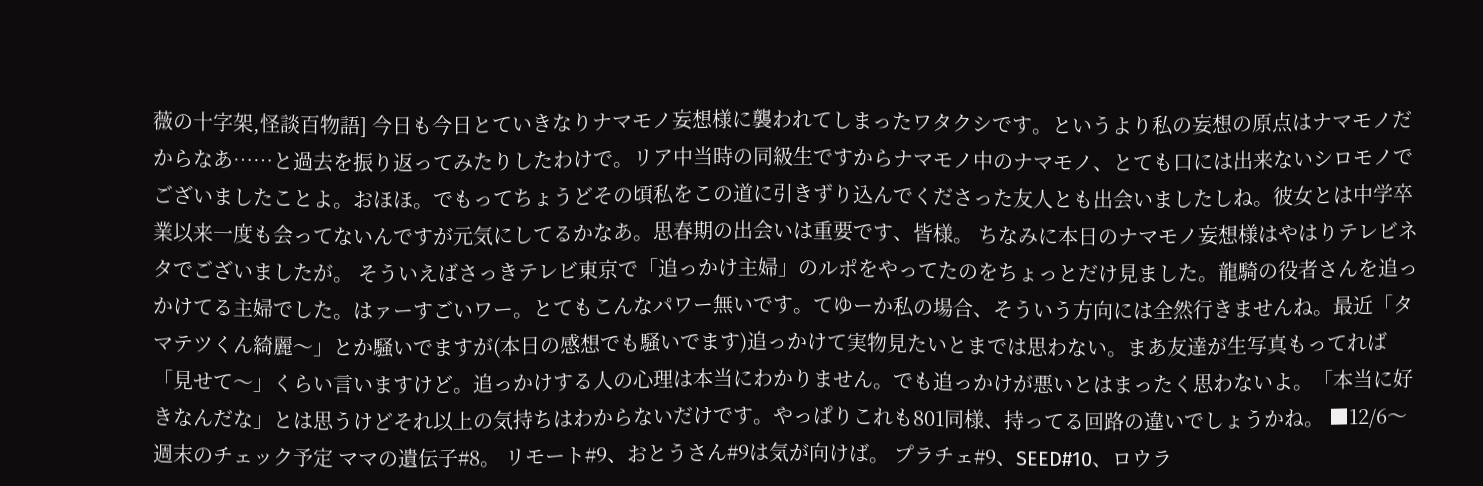薇の十字架,怪談百物語] 今日も今日とていきなりナマモノ妄想様に襲われてしまったワタクシです。というより私の妄想の原点はナマモノだからなあ……と過去を振り返ってみたりしたわけで。リア中当時の同級生ですからナマモノ中のナマモノ、とても口には出来ないシロモノでございましたことよ。おほほ。でもってちょうどその頃私をこの道に引きずり込んでくださった友人とも出会いましたしね。彼女とは中学卒業以来一度も会ってないんですが元気にしてるかなあ。思春期の出会いは重要です、皆様。 ちなみに本日のナマモノ妄想様はやはりテレビネタでございましたが。 そういえばさっきテレビ東京で「追っかけ主婦」のルポをやってたのをちょっとだけ見ました。龍騎の役者さんを追っかけてる主婦でした。はァーすごいワー。とてもこんなパワー無いです。てゆーか私の場合、そういう方向には全然行きませんね。最近「タマテツくん綺麗〜」とか騒いでますが(本日の感想でも騒いでます)追っかけて実物見たいとまでは思わない。まあ友達が生写真もってれば「見せて〜」くらい言いますけど。追っかけする人の心理は本当にわかりません。でも追っかけが悪いとはまったく思わないよ。「本当に好きなんだな」とは思うけどそれ以上の気持ちはわからないだけです。やっぱりこれも801同様、持ってる回路の違いでしょうかね。 ■12/6〜週末のチェック予定 ママの遺伝子#8。 リモート#9、おとうさん#9は気が向けば。 プラチェ#9、SEED#10、ロウラ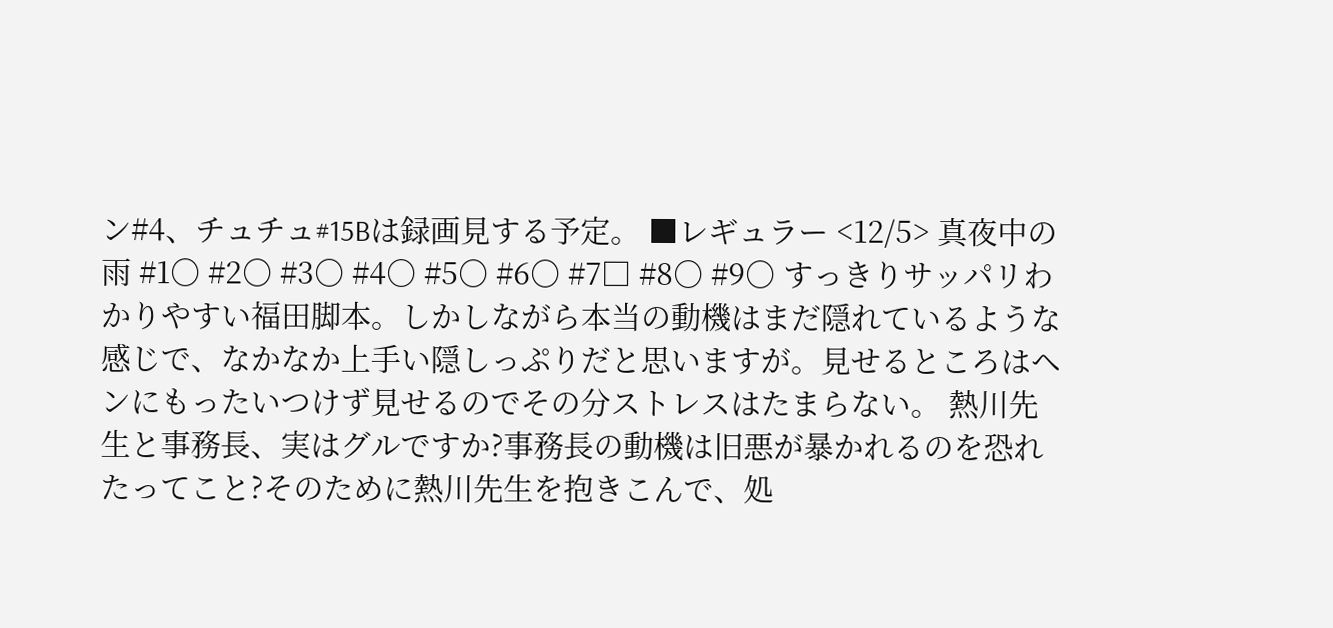ン#4、チュチュ#15Bは録画見する予定。 ■レギュラー <12/5> 真夜中の雨 #1○ #2○ #3○ #4○ #5○ #6○ #7□ #8○ #9○ すっきりサッパリわかりやすい福田脚本。しかしながら本当の動機はまだ隠れているような感じで、なかなか上手い隠しっぷりだと思いますが。見せるところはヘンにもったいつけず見せるのでその分ストレスはたまらない。 熱川先生と事務長、実はグルですか?事務長の動機は旧悪が暴かれるのを恐れたってこと?そのために熱川先生を抱きこんで、処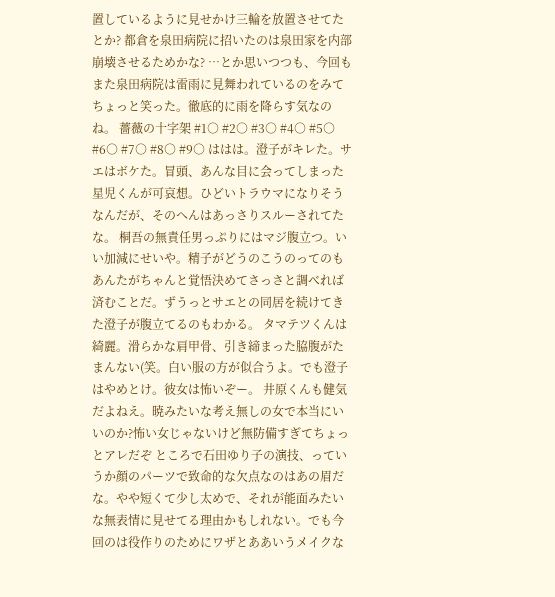置しているように見せかけ三輪を放置させてたとか? 都倉を泉田病院に招いたのは泉田家を内部崩壊させるためかな? …とか思いつつも、今回もまた泉田病院は雷雨に見舞われているのをみてちょっと笑った。徹底的に雨を降らす気なのね。 薔薇の十字架 #1○ #2○ #3○ #4○ #5○ #6○ #7○ #8○ #9○ ははは。澄子がキレた。サエはボケた。冒頭、あんな目に会ってしまった星児くんが可哀想。ひどいトラウマになりそうなんだが、そのへんはあっさりスルーされてたな。 桐吾の無責任男っぷりにはマジ腹立つ。いい加減にせいや。精子がどうのこうのってのもあんたがちゃんと覚悟決めてさっさと調べれば済むことだ。ずうっとサエとの同居を続けてきた澄子が腹立てるのもわかる。 タマテツくんは綺麗。滑らかな肩甲骨、引き締まった脇腹がたまんない(笑。白い服の方が似合うよ。でも澄子はやめとけ。彼女は怖いぞー。 井原くんも健気だよねえ。暁みたいな考え無しの女で本当にいいのか?怖い女じゃないけど無防備すぎてちょっとアレだぞ ところで石田ゆり子の演技、っていうか顔のパーツで致命的な欠点なのはあの眉だな。やや短くて少し太めで、それが能面みたいな無表情に見せてる理由かもしれない。でも今回のは役作りのためにワザとああいうメイクな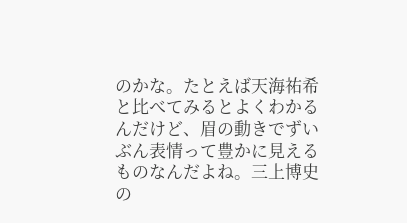のかな。たとえば天海祐希と比べてみるとよくわかるんだけど、眉の動きでずいぶん表情って豊かに見えるものなんだよね。三上博史の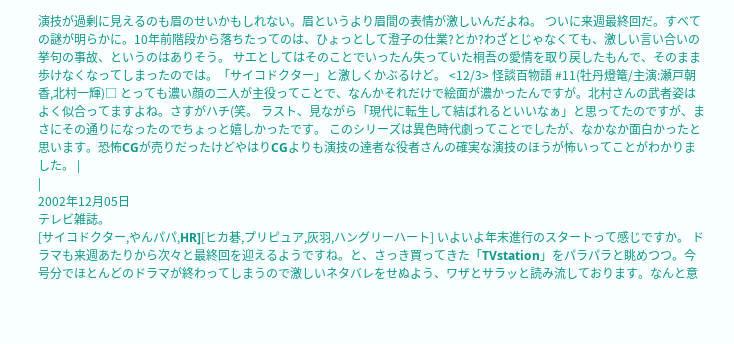演技が過剰に見えるのも眉のせいかもしれない。眉というより眉間の表情が激しいんだよね。 ついに来週最終回だ。すべての謎が明らかに。10年前階段から落ちたってのは、ひょっとして澄子の仕業?とか?わざとじゃなくても、激しい言い合いの挙句の事故、というのはありそう。 サエとしてはそのことでいったん失っていた桐吾の愛情を取り戻したもんで、そのまま歩けなくなってしまったのでは。「サイコドクター」と激しくかぶるけど。 <12/3> 怪談百物語 #11(牡丹燈篭/主演:瀬戸朝香,北村一輝)□ とっても濃い顔の二人が主役ってことで、なんかそれだけで絵面が濃かったんですが。北村さんの武者姿はよく似合ってますよね。さすがハチ(笑。 ラスト、見ながら「現代に転生して結ばれるといいなぁ」と思ってたのですが、まさにその通りになったのでちょっと嬉しかったです。 このシリーズは異色時代劇ってことでしたが、なかなか面白かったと思います。恐怖CGが売りだったけどやはりCGよりも演技の達者な役者さんの確実な演技のほうが怖いってことがわかりました。 |
|
2002年12月05日
テレビ雑誌。
[サイコドクター,やんパパ,HR][ヒカ碁,プリピュア,灰羽,ハングリーハート] いよいよ年末進行のスタートって感じですか。 ドラマも来週あたりから次々と最終回を迎えるようですね。と、さっき買ってきた「TVstation」をパラパラと眺めつつ。今号分でほとんどのドラマが終わってしまうので激しいネタバレをせぬよう、ワザとサラッと読み流しております。なんと意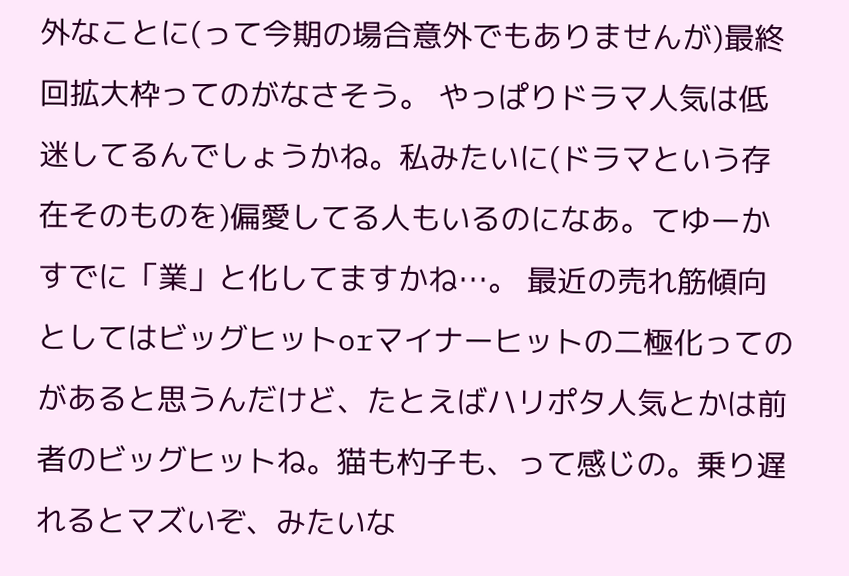外なことに(って今期の場合意外でもありませんが)最終回拡大枠ってのがなさそう。 やっぱりドラマ人気は低迷してるんでしょうかね。私みたいに(ドラマという存在そのものを)偏愛してる人もいるのになあ。てゆーかすでに「業」と化してますかね…。 最近の売れ筋傾向としてはビッグヒットorマイナーヒットの二極化ってのがあると思うんだけど、たとえばハリポタ人気とかは前者のビッグヒットね。猫も杓子も、って感じの。乗り遅れるとマズいぞ、みたいな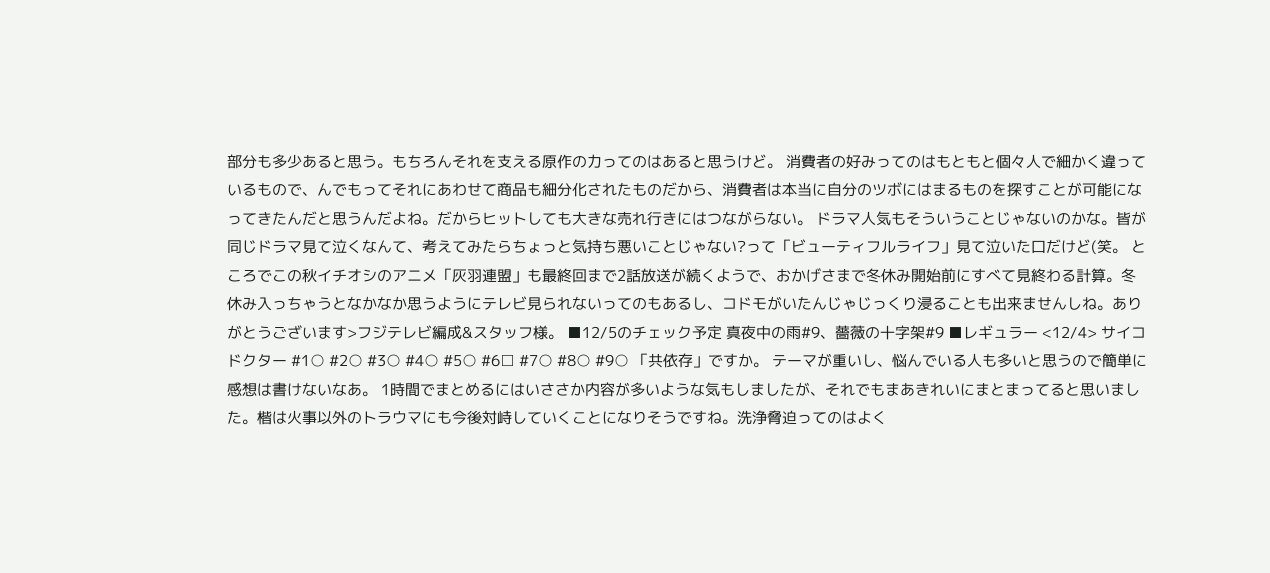部分も多少あると思う。もちろんそれを支える原作の力ってのはあると思うけど。 消費者の好みってのはもともと個々人で細かく違っているもので、んでもってそれにあわせて商品も細分化されたものだから、消費者は本当に自分のツボにはまるものを探すことが可能になってきたんだと思うんだよね。だからヒットしても大きな売れ行きにはつながらない。 ドラマ人気もそういうことじゃないのかな。皆が同じドラマ見て泣くなんて、考えてみたらちょっと気持ち悪いことじゃない?って「ビューティフルライフ」見て泣いた口だけど(笑。 ところでこの秋イチオシのアニメ「灰羽連盟」も最終回まで2話放送が続くようで、おかげさまで冬休み開始前にすべて見終わる計算。冬休み入っちゃうとなかなか思うようにテレビ見られないってのもあるし、コドモがいたんじゃじっくり浸ることも出来ませんしね。ありがとうございます>フジテレビ編成&スタッフ様。 ■12/5のチェック予定 真夜中の雨#9、薔薇の十字架#9 ■レギュラー <12/4> サイコドクター #1○ #2○ #3○ #4○ #5○ #6□ #7○ #8○ #9○ 「共依存」ですか。 テーマが重いし、悩んでいる人も多いと思うので簡単に感想は書けないなあ。 1時間でまとめるにはいささか内容が多いような気もしましたが、それでもまあきれいにまとまってると思いました。楷は火事以外のトラウマにも今後対峙していくことになりそうですね。洗浄脅迫ってのはよく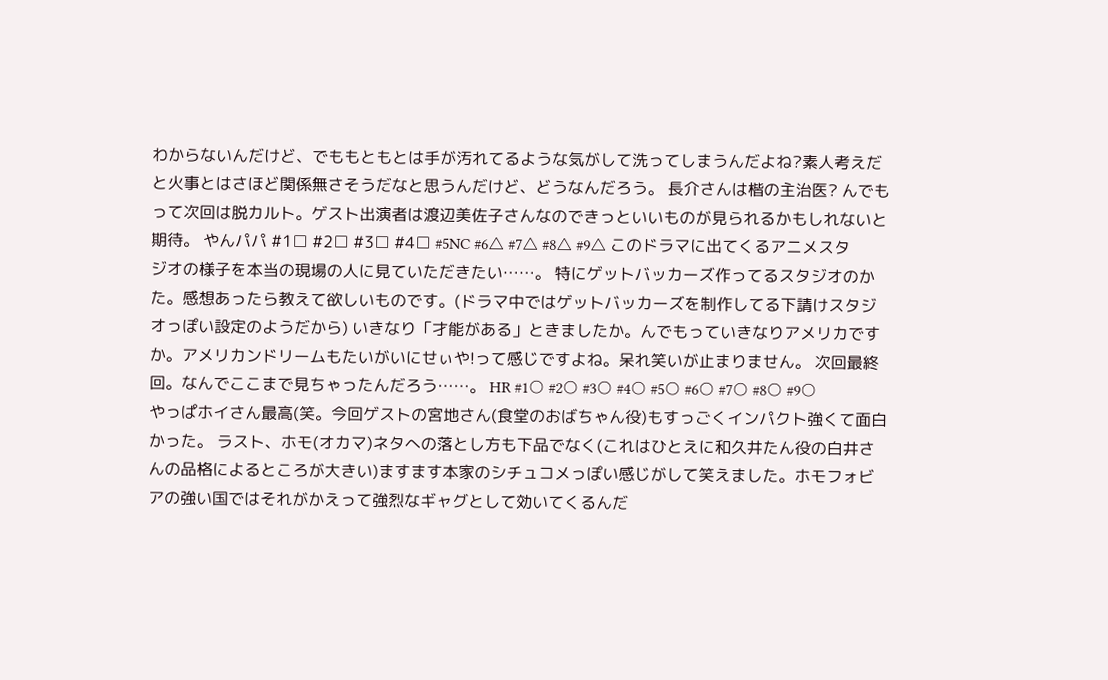わからないんだけど、でももともとは手が汚れてるような気がして洗ってしまうんだよね?素人考えだと火事とはさほど関係無さそうだなと思うんだけど、どうなんだろう。 長介さんは楷の主治医? んでもって次回は脱カルト。ゲスト出演者は渡辺美佐子さんなのできっといいものが見られるかもしれないと期待。 やんパパ #1□ #2□ #3□ #4□ #5NC #6△ #7△ #8△ #9△ このドラマに出てくるアニメスタジオの様子を本当の現場の人に見ていただきたい……。 特にゲットバッカーズ作ってるスタジオのかた。感想あったら教えて欲しいものです。(ドラマ中ではゲットバッカーズを制作してる下請けスタジオっぽい設定のようだから) いきなり「才能がある」ときましたか。んでもっていきなりアメリカですか。アメリカンドリームもたいがいにせぃや!って感じですよね。呆れ笑いが止まりません。 次回最終回。なんでここまで見ちゃったんだろう……。 HR #1○ #2○ #3○ #4○ #5○ #6○ #7○ #8○ #9○ やっぱホイさん最高(笑。今回ゲストの宮地さん(食堂のおばちゃん役)もすっごくインパクト強くて面白かった。 ラスト、ホモ(オカマ)ネタへの落とし方も下品でなく(これはひとえに和久井たん役の白井さんの品格によるところが大きい)ますます本家のシチュコメっぽい感じがして笑えました。ホモフォビアの強い国ではそれがかえって強烈なギャグとして効いてくるんだ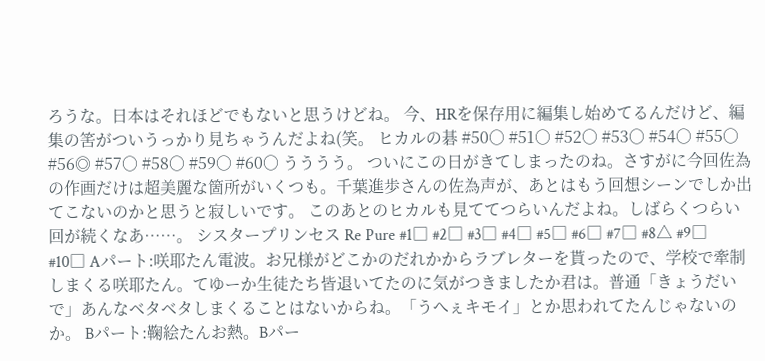ろうな。日本はそれほどでもないと思うけどね。 今、HRを保存用に編集し始めてるんだけど、編集の筈がついうっかり見ちゃうんだよね(笑。 ヒカルの碁 #50○ #51○ #52○ #53○ #54○ #55○ #56◎ #57○ #58○ #59○ #60○ うううう。 ついにこの日がきてしまったのね。さすがに今回佐為の作画だけは超美麗な箇所がいくつも。千葉進歩さんの佐為声が、あとはもう回想シーンでしか出てこないのかと思うと寂しいです。 このあとのヒカルも見ててつらいんだよね。しばらくつらい回が続くなあ……。 シスタープリンセス Re Pure #1□ #2□ #3□ #4□ #5□ #6□ #7□ #8△ #9□ #10□ Aパート:咲耶たん電波。お兄様がどこかのだれかからラブレターを貰ったので、学校で牽制しまくる咲耶たん。てゆーか生徒たち皆退いてたのに気がつきましたか君は。普通「きょうだいで」あんなベタベタしまくることはないからね。「うへぇキモイ」とか思われてたんじゃないのか。 Bパート:鞠絵たんお熱。Bパー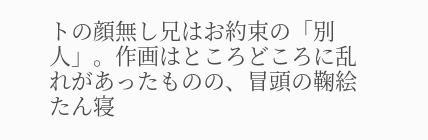トの顔無し兄はお約束の「別人」。作画はところどころに乱れがあったものの、冒頭の鞠絵たん寝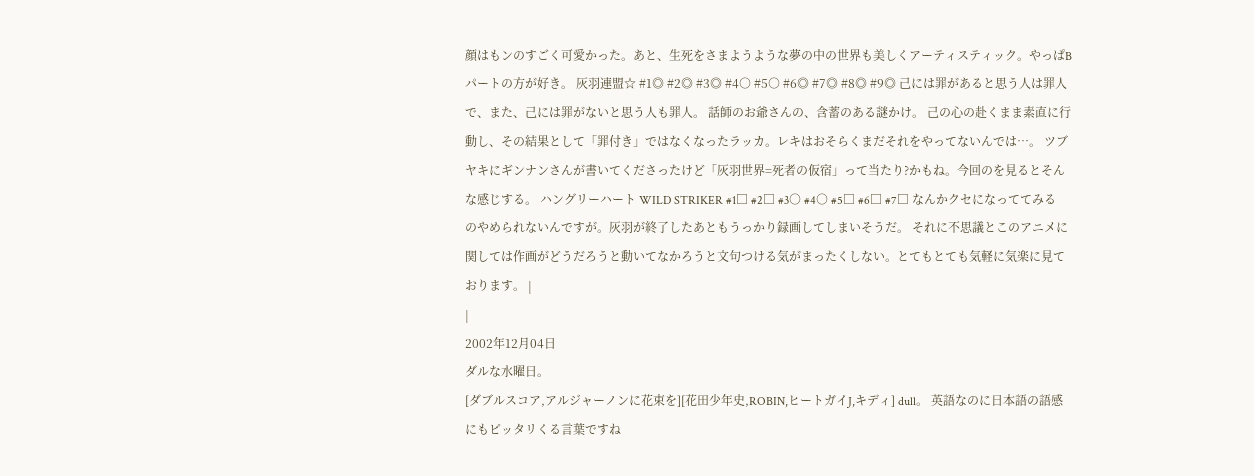顔はもンのすごく可愛かった。あと、生死をさまようような夢の中の世界も美しくアーティスティック。やっぱBパートの方が好き。 灰羽連盟☆ #1◎ #2◎ #3◎ #4○ #5○ #6◎ #7◎ #8◎ #9◎ 己には罪があると思う人は罪人で、また、己には罪がないと思う人も罪人。 話師のお爺さんの、含蓄のある謎かけ。 己の心の赴くまま素直に行動し、その結果として「罪付き」ではなくなったラッカ。レキはおそらくまだそれをやってないんでは…。 ツブヤキにギンナンさんが書いてくださったけど「灰羽世界=死者の仮宿」って当たり?かもね。今回のを見るとそんな感じする。 ハングリーハート WILD STRIKER #1□ #2□ #3○ #4○ #5□ #6□ #7□ なんかクセになっててみるのやめられないんですが。灰羽が終了したあともうっかり録画してしまいそうだ。 それに不思議とこのアニメに関しては作画がどうだろうと動いてなかろうと文句つける気がまったくしない。とてもとても気軽に気楽に見ております。 |
|
2002年12月04日
ダルな水曜日。
[ダブルスコア,アルジャーノンに花束を][花田少年史,ROBIN,ヒートガイJ,キディ] dull。 英語なのに日本語の語感にもピッタリくる言葉ですね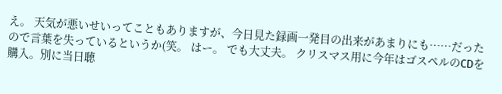え。 天気が悪いせいってこともありますが、今日見た録画一発目の出来があまりにも……だったので言葉を失っているというか(笑。 はー。 でも大丈夫。 クリスマス用に今年はゴスペルのCDを購入。別に当日聴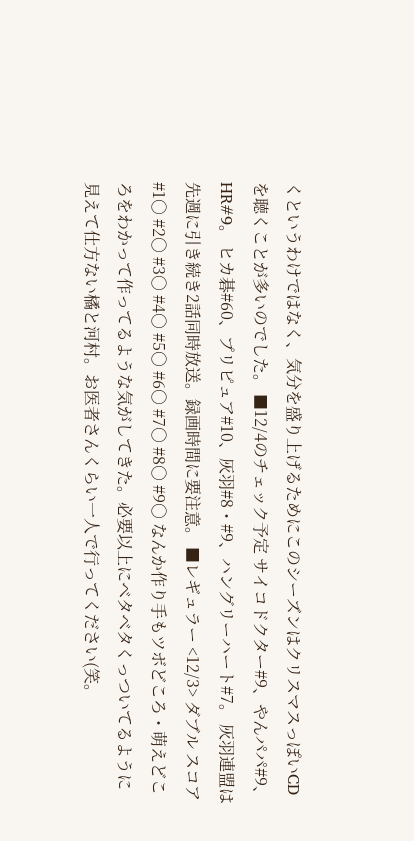くというわけではなく、気分を盛り上げるためにこのシーズンはクリスマスっぽいCDを聴くことが多いのでした。 ■12/4のチェック予定 サイコドクター#9、やんパパ#9、HR#9。 ヒカ碁#60、プリピュア#10、灰羽#8・#9、ハングリーハート#7。 灰羽連盟は先週に引き続き2話同時放送。録画時間に要注意。 ■レギュラー <12/3> ダブル スコア #1○ #2○ #3○ #4○ #5○ #6○ #7○ #8○ #9○ なんか作り手もツボどころ・萌えどころをわかって作ってるような気がしてきた。必要以上にベタベタくっついてるように見えて仕方ない橘と河村。お医者さんくらい一人で行ってください(笑。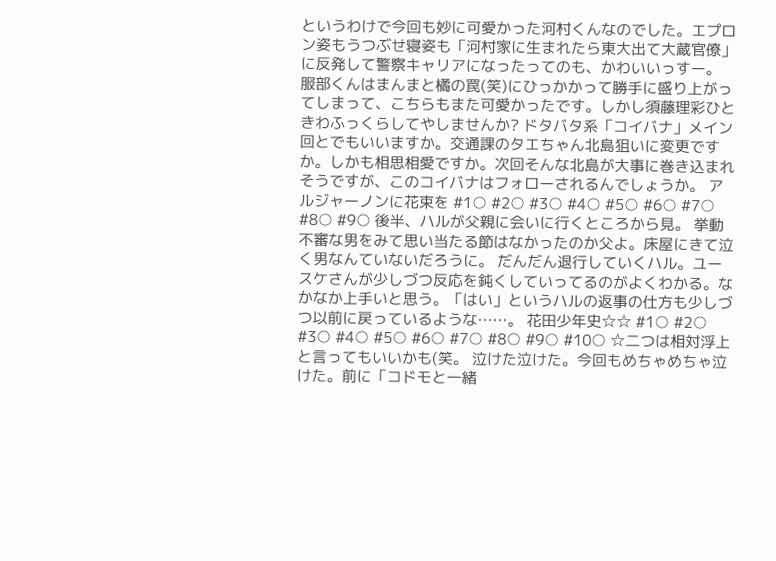というわけで今回も妙に可愛かった河村くんなのでした。エプロン姿もうつぶせ寝姿も「河村家に生まれたら東大出て大蔵官僚」に反発して警察キャリアになったってのも、かわいいっすー。 服部くんはまんまと橘の罠(笑)にひっかかって勝手に盛り上がってしまって、こちらもまた可愛かったです。しかし須藤理彩ひときわふっくらしてやしませんか? ドタバタ系「コイバナ」メイン回とでもいいますか。交通課のタエちゃん北島狙いに変更ですか。しかも相思相愛ですか。次回そんな北島が大事に巻き込まれそうですが、このコイバナはフォローされるんでしょうか。 アルジャーノンに花束を #1○ #2○ #3○ #4○ #5○ #6○ #7○ #8○ #9○ 後半、ハルが父親に会いに行くところから見。 挙動不審な男をみて思い当たる節はなかったのか父よ。床屋にきて泣く男なんていないだろうに。 だんだん退行していくハル。ユースケさんが少しづつ反応を鈍くしていってるのがよくわかる。なかなか上手いと思う。「はい」というハルの返事の仕方も少しづつ以前に戻っているような……。 花田少年史☆☆ #1○ #2○ #3○ #4○ #5○ #6○ #7○ #8○ #9○ #10○ ☆二つは相対浮上と言ってもいいかも(笑。 泣けた泣けた。今回もめちゃめちゃ泣けた。前に「コドモと一緒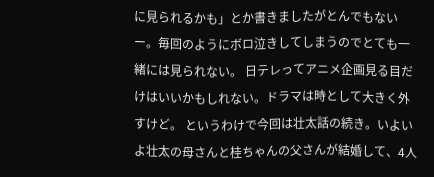に見られるかも」とか書きましたがとんでもないー。毎回のようにボロ泣きしてしまうのでとても一緒には見られない。 日テレってアニメ企画見る目だけはいいかもしれない。ドラマは時として大きく外すけど。 というわけで今回は壮太話の続き。いよいよ壮太の母さんと桂ちゃんの父さんが結婚して、4人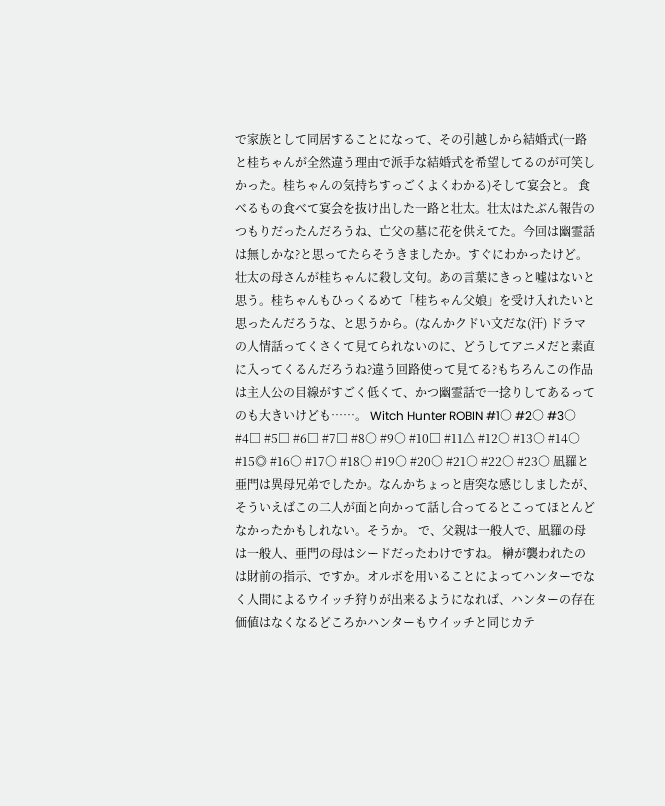で家族として同居することになって、その引越しから結婚式(一路と桂ちゃんが全然違う理由で派手な結婚式を希望してるのが可笑しかった。桂ちゃんの気持ちすっごくよくわかる)そして宴会と。 食べるもの食べて宴会を抜け出した一路と壮太。壮太はたぶん報告のつもりだったんだろうね、亡父の墓に花を供えてた。今回は幽霊話は無しかな?と思ってたらそうきましたか。すぐにわかったけど。 壮太の母さんが桂ちゃんに殺し文句。あの言葉にきっと嘘はないと思う。桂ちゃんもひっくるめて「桂ちゃん父娘」を受け入れたいと思ったんだろうな、と思うから。(なんかクドい文だな(汗) ドラマの人情話ってくさくて見てられないのに、どうしてアニメだと素直に入ってくるんだろうね?違う回路使って見てる?もちろんこの作品は主人公の目線がすごく低くて、かつ幽霊話で一捻りしてあるってのも大きいけども……。 Witch Hunter ROBIN #1○ #2○ #3○ #4□ #5□ #6□ #7□ #8○ #9○ #10□ #11△ #12○ #13○ #14○ #15◎ #16○ #17○ #18○ #19○ #20○ #21○ #22○ #23○ 凪羅と亜門は異母兄弟でしたか。なんかちょっと唐突な感じしましたが、そういえばこの二人が面と向かって話し合ってるとこってほとんどなかったかもしれない。そうか。 で、父親は一般人で、凪羅の母は一般人、亜門の母はシードだったわけですね。 榊が襲われたのは財前の指示、ですか。オルボを用いることによってハンターでなく人間によるウイッチ狩りが出来るようになれば、ハンターの存在価値はなくなるどころかハンターもウイッチと同じカテ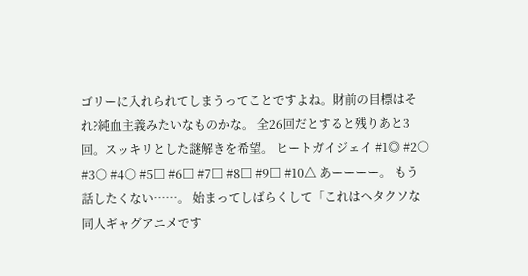ゴリーに入れられてしまうってことですよね。財前の目標はそれ?純血主義みたいなものかな。 全26回だとすると残りあと3回。スッキリとした謎解きを希望。 ヒートガイジェイ #1◎ #2○ #3○ #4○ #5□ #6□ #7□ #8□ #9□ #10△ あーーーー。 もう話したくない……。 始まってしばらくして「これはヘタクソな同人ギャグアニメです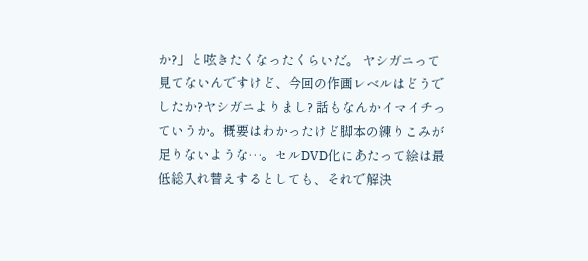か?」と呟きたくなったくらいだ。 ヤシガニって見てないんですけど、今回の作画レベルはどうでしたか?ヤシガニよりまし? 話もなんかイマイチっていうか。概要はわかったけど脚本の練りこみが足りないような…。セルDVD化にあたって絵は最低総入れ替えするとしても、それで解決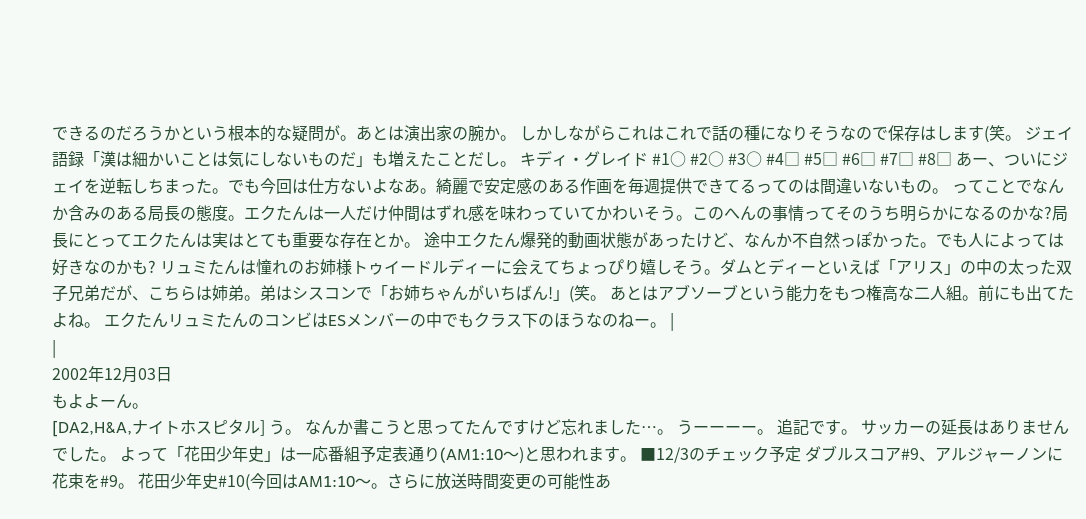できるのだろうかという根本的な疑問が。あとは演出家の腕か。 しかしながらこれはこれで話の種になりそうなので保存はします(笑。 ジェイ語録「漢は細かいことは気にしないものだ」も増えたことだし。 キディ・グレイド #1○ #2○ #3○ #4□ #5□ #6□ #7□ #8□ あー、ついにジェイを逆転しちまった。でも今回は仕方ないよなあ。綺麗で安定感のある作画を毎週提供できてるってのは間違いないもの。 ってことでなんか含みのある局長の態度。エクたんは一人だけ仲間はずれ感を味わっていてかわいそう。このへんの事情ってそのうち明らかになるのかな?局長にとってエクたんは実はとても重要な存在とか。 途中エクたん爆発的動画状態があったけど、なんか不自然っぽかった。でも人によっては好きなのかも? リュミたんは憧れのお姉様トゥイードルディーに会えてちょっぴり嬉しそう。ダムとディーといえば「アリス」の中の太った双子兄弟だが、こちらは姉弟。弟はシスコンで「お姉ちゃんがいちばん!」(笑。 あとはアブソーブという能力をもつ権高な二人組。前にも出てたよね。 エクたんリュミたんのコンビはESメンバーの中でもクラス下のほうなのねー。 |
|
2002年12月03日
もよよーん。
[DA2,H&A,ナイトホスピタル] う。 なんか書こうと思ってたんですけど忘れました…。 うーーーー。 追記です。 サッカーの延長はありませんでした。 よって「花田少年史」は一応番組予定表通り(AM1:10〜)と思われます。 ■12/3のチェック予定 ダブルスコア#9、アルジャーノンに花束を#9。 花田少年史#10(今回はAM1:10〜。さらに放送時間変更の可能性あ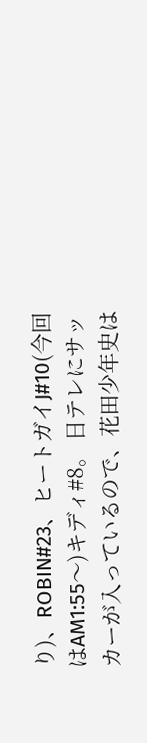り)、ROBIN#23、ヒートガイJ#10(今回はAM1:55〜)キディ#8。 日テレにサッカーが入っているので、花田少年史は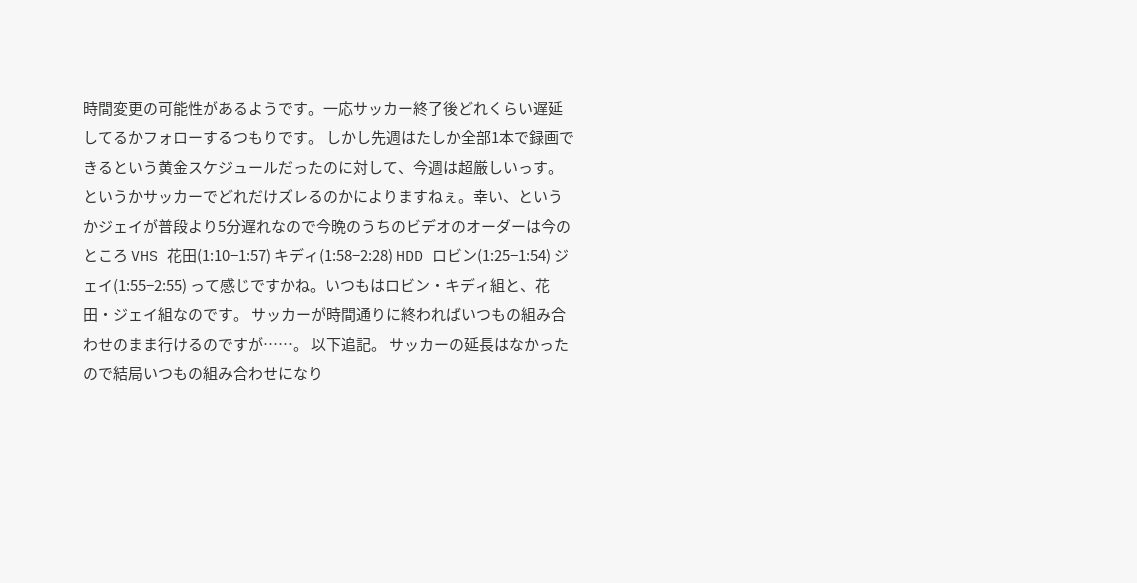時間変更の可能性があるようです。一応サッカー終了後どれくらい遅延してるかフォローするつもりです。 しかし先週はたしか全部1本で録画できるという黄金スケジュールだったのに対して、今週は超厳しいっす。というかサッカーでどれだけズレるのかによりますねぇ。幸い、というかジェイが普段より5分遅れなので今晩のうちのビデオのオーダーは今のところ VHS 花田(1:10−1:57) キディ(1:58−2:28) HDD ロビン(1:25−1:54) ジェイ(1:55−2:55) って感じですかね。いつもはロビン・キディ組と、花田・ジェイ組なのです。 サッカーが時間通りに終わればいつもの組み合わせのまま行けるのですが……。 以下追記。 サッカーの延長はなかったので結局いつもの組み合わせになり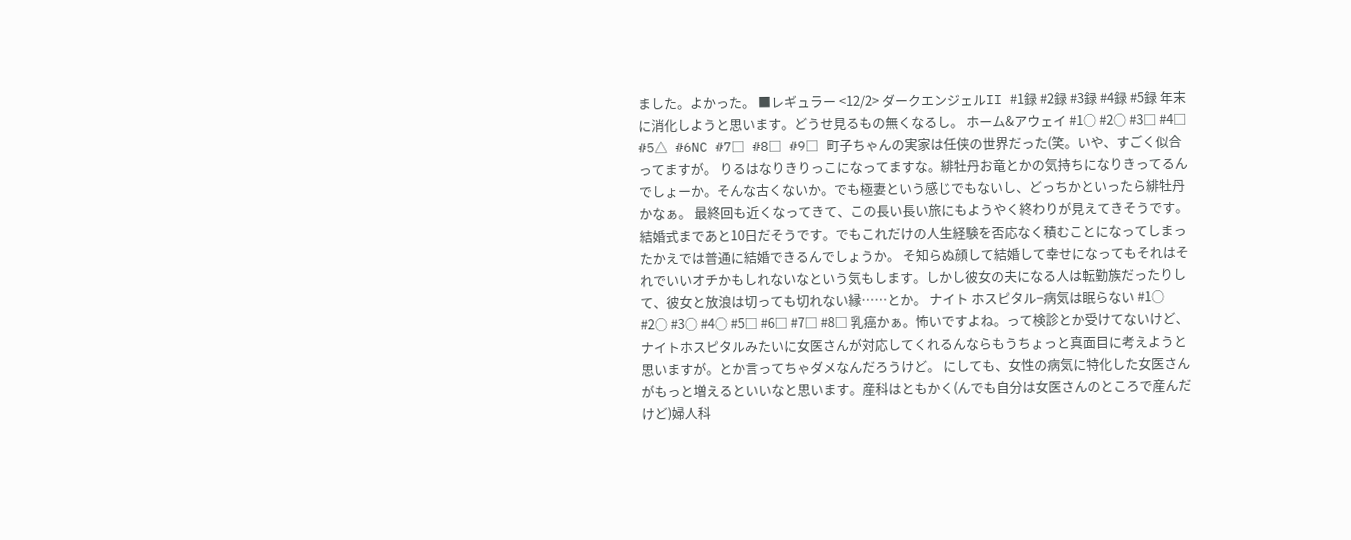ました。よかった。 ■レギュラー <12/2> ダークエンジェルII #1録 #2録 #3録 #4録 #5録 年末に消化しようと思います。どうせ見るもの無くなるし。 ホーム&アウェイ #1○ #2○ #3□ #4□ #5△ #6NC #7□ #8□ #9□ 町子ちゃんの実家は任侠の世界だった(笑。いや、すごく似合ってますが。 りるはなりきりっこになってますな。緋牡丹お竜とかの気持ちになりきってるんでしょーか。そんな古くないか。でも極妻という感じでもないし、どっちかといったら緋牡丹かなぁ。 最終回も近くなってきて、この長い長い旅にもようやく終わりが見えてきそうです。結婚式まであと10日だそうです。でもこれだけの人生経験を否応なく積むことになってしまったかえでは普通に結婚できるんでしょうか。 そ知らぬ顔して結婚して幸せになってもそれはそれでいいオチかもしれないなという気もします。しかし彼女の夫になる人は転勤族だったりして、彼女と放浪は切っても切れない縁……とか。 ナイト ホスピタル−病気は眠らない #1○ #2○ #3○ #4○ #5□ #6□ #7□ #8□ 乳癌かぁ。怖いですよね。って検診とか受けてないけど、ナイトホスピタルみたいに女医さんが対応してくれるんならもうちょっと真面目に考えようと思いますが。とか言ってちゃダメなんだろうけど。 にしても、女性の病気に特化した女医さんがもっと増えるといいなと思います。産科はともかく(んでも自分は女医さんのところで産んだけど)婦人科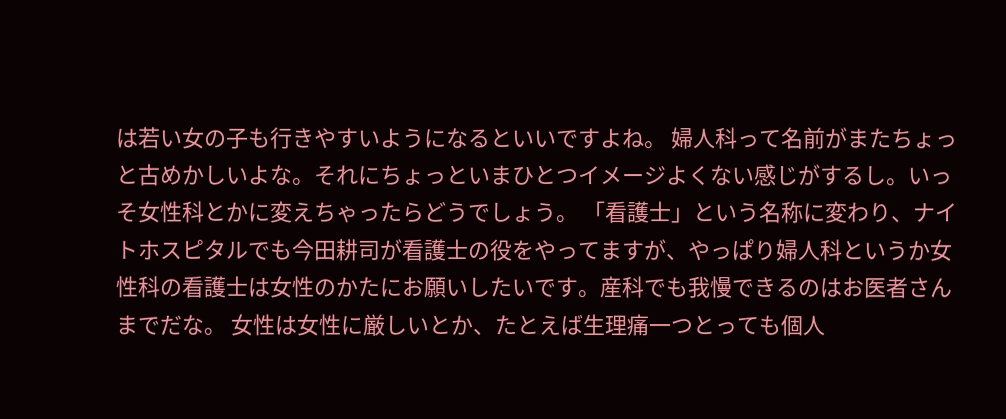は若い女の子も行きやすいようになるといいですよね。 婦人科って名前がまたちょっと古めかしいよな。それにちょっといまひとつイメージよくない感じがするし。いっそ女性科とかに変えちゃったらどうでしょう。 「看護士」という名称に変わり、ナイトホスピタルでも今田耕司が看護士の役をやってますが、やっぱり婦人科というか女性科の看護士は女性のかたにお願いしたいです。産科でも我慢できるのはお医者さんまでだな。 女性は女性に厳しいとか、たとえば生理痛一つとっても個人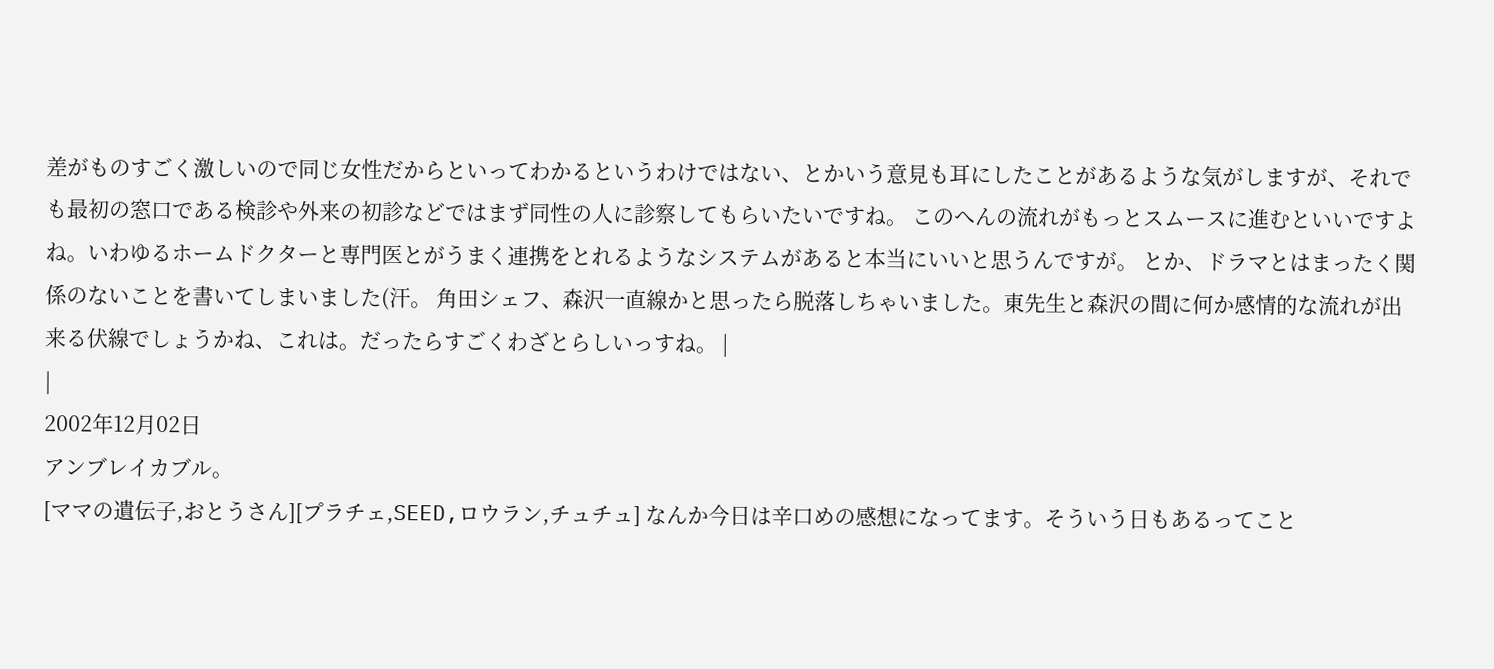差がものすごく激しいので同じ女性だからといってわかるというわけではない、とかいう意見も耳にしたことがあるような気がしますが、それでも最初の窓口である検診や外来の初診などではまず同性の人に診察してもらいたいですね。 このへんの流れがもっとスムースに進むといいですよね。いわゆるホームドクターと専門医とがうまく連携をとれるようなシステムがあると本当にいいと思うんですが。 とか、ドラマとはまったく関係のないことを書いてしまいました(汗。 角田シェフ、森沢一直線かと思ったら脱落しちゃいました。東先生と森沢の間に何か感情的な流れが出来る伏線でしょうかね、これは。だったらすごくわざとらしいっすね。 |
|
2002年12月02日
アンブレイカブル。
[ママの遺伝子,おとうさん][プラチェ,SEED,ロウラン,チュチュ] なんか今日は辛口めの感想になってます。そういう日もあるってこと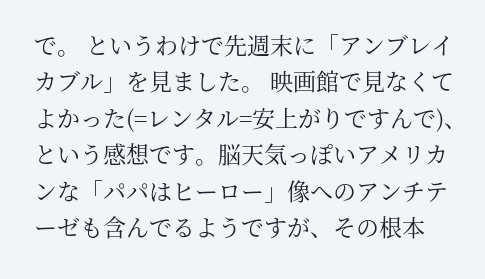で。 というわけで先週末に「アンブレイカブル」を見ました。 映画館で見なくてよかった(=レンタル=安上がりですんで)、という感想です。脳天気っぽいアメリカンな「パパはヒーロー」像へのアンチテーゼも含んでるようですが、その根本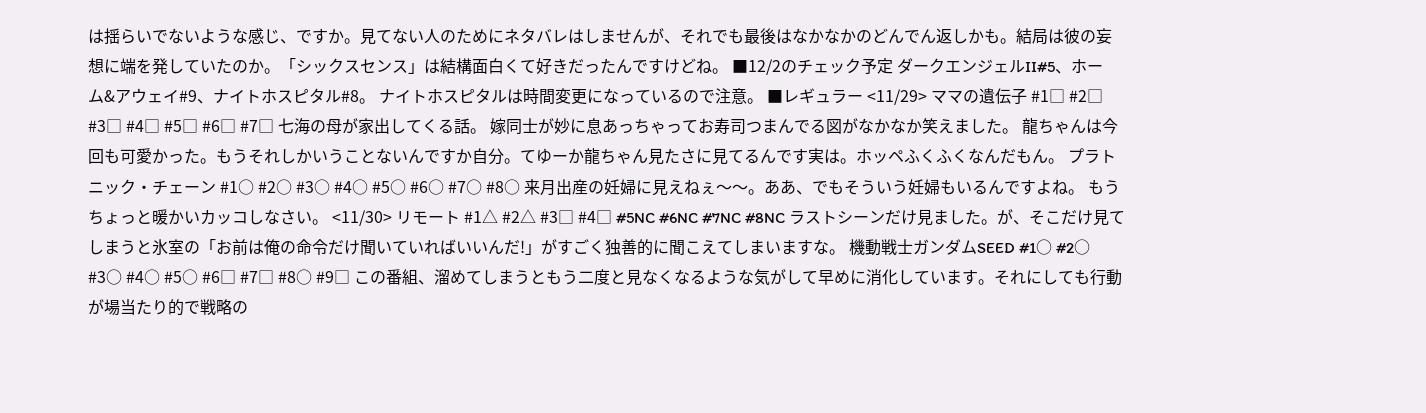は揺らいでないような感じ、ですか。見てない人のためにネタバレはしませんが、それでも最後はなかなかのどんでん返しかも。結局は彼の妄想に端を発していたのか。「シックスセンス」は結構面白くて好きだったんですけどね。 ■12/2のチェック予定 ダークエンジェルII#5、ホーム&アウェイ#9、ナイトホスピタル#8。 ナイトホスピタルは時間変更になっているので注意。 ■レギュラー <11/29> ママの遺伝子 #1□ #2□ #3□ #4□ #5□ #6□ #7□ 七海の母が家出してくる話。 嫁同士が妙に息あっちゃってお寿司つまんでる図がなかなか笑えました。 龍ちゃんは今回も可愛かった。もうそれしかいうことないんですか自分。てゆーか龍ちゃん見たさに見てるんです実は。ホッペふくふくなんだもん。 プラトニック・チェーン #1○ #2○ #3○ #4○ #5○ #6○ #7○ #8○ 来月出産の妊婦に見えねぇ〜〜。ああ、でもそういう妊婦もいるんですよね。 もうちょっと暖かいカッコしなさい。 <11/30> リモート #1△ #2△ #3□ #4□ #5NC #6NC #7NC #8NC ラストシーンだけ見ました。が、そこだけ見てしまうと氷室の「お前は俺の命令だけ聞いていればいいんだ!」がすごく独善的に聞こえてしまいますな。 機動戦士ガンダムSEED #1○ #2○ #3○ #4○ #5○ #6□ #7□ #8○ #9□ この番組、溜めてしまうともう二度と見なくなるような気がして早めに消化しています。それにしても行動が場当たり的で戦略の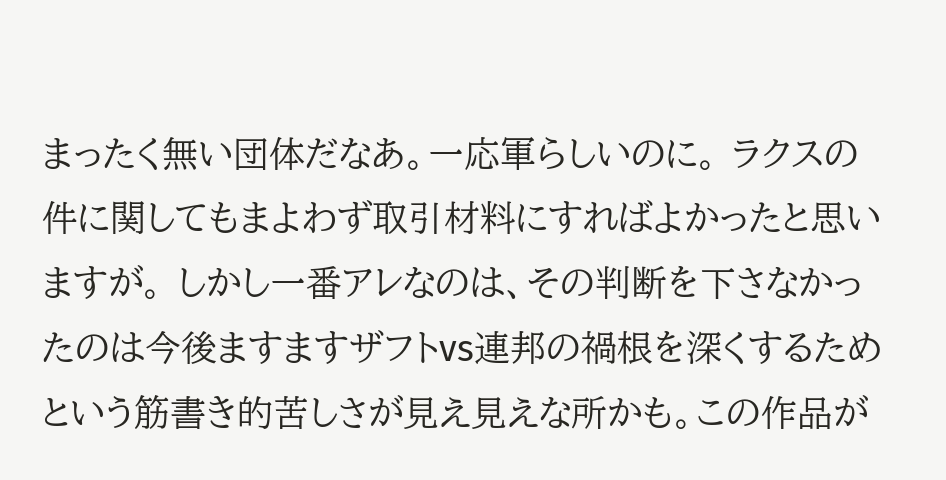まったく無い団体だなあ。一応軍らしいのに。 ラクスの件に関してもまよわず取引材料にすればよかったと思いますが。 しかし一番アレなのは、その判断を下さなかったのは今後ますますザフトvs連邦の禍根を深くするためという筋書き的苦しさが見え見えな所かも。この作品が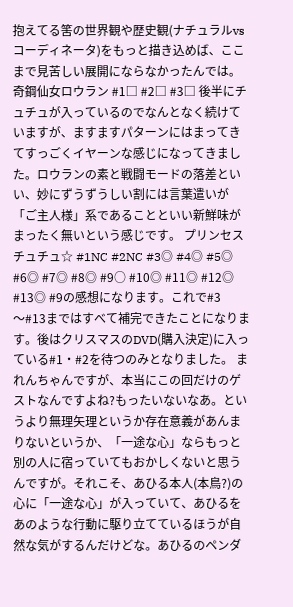抱えてる筈の世界観や歴史観(ナチュラルvsコーディネータ)をもっと描き込めば、ここまで見苦しい展開にならなかったんでは。 奇鋼仙女ロウラン #1□ #2□ #3□ 後半にチュチュが入っているのでなんとなく続けていますが、ますますパターンにはまってきてすっごくイヤーンな感じになってきました。ロウランの素と戦闘モードの落差といい、妙にずうずうしい割には言葉遣いが「ご主人様」系であることといい新鮮味がまったく無いという感じです。 プリンセスチュチュ☆ #1NC #2NC #3◎ #4◎ #5◎ #6◎ #7◎ #8◎ #9○ #10◎ #11◎ #12◎ #13◎ #9の感想になります。これで#3〜#13まではすべて補完できたことになります。後はクリスマスのDVD(購入決定)に入っている#1・#2を待つのみとなりました。 まれんちゃんですが、本当にこの回だけのゲストなんですよね?もったいないなあ。というより無理矢理というか存在意義があんまりないというか、「一途な心」ならもっと別の人に宿っていてもおかしくないと思うんですが。それこそ、あひる本人(本鳥?)の心に「一途な心」が入っていて、あひるをあのような行動に駆り立てているほうが自然な気がするんだけどな。あひるのペンダ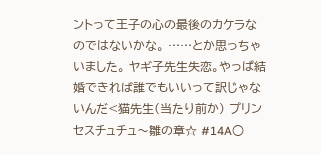ントって王子の心の最後のカケラなのではないかな。 ……とか思っちゃいました。 ヤギ子先生失恋。やっぱ結婚できれば誰でもいいって訳じゃないんだ<猫先生(当たり前か) プリンセスチュチュ〜雛の章☆ #14A○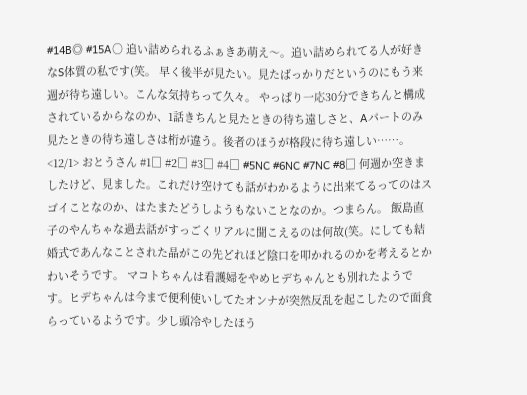#14B◎ #15A○ 追い詰められるふぁきあ萌え〜。追い詰められてる人が好きなS体質の私です(笑。 早く後半が見たい。見たばっかりだというのにもう来週が待ち遠しい。こんな気持ちって久々。 やっぱり一応30分できちんと構成されているからなのか、1話きちんと見たときの待ち遠しさと、Aパートのみ見たときの待ち遠しさは桁が違う。後者のほうが格段に待ち遠しい……。 <12/1> おとうさん #1□ #2□ #3□ #4□ #5NC #6NC #7NC #8□ 何週か空きましたけど、見ました。これだけ空けても話がわかるように出来てるってのはスゴイことなのか、はたまたどうしようもないことなのか。つまらん。 飯島直子のやんちゃな過去話がすっごくリアルに聞こえるのは何故(笑。にしても結婚式であんなことされた晶がこの先どれほど陰口を叩かれるのかを考えるとかわいそうです。 マコトちゃんは看護婦をやめヒデちゃんとも別れたようです。ヒデちゃんは今まで便利使いしてたオンナが突然反乱を起こしたので面食らっているようです。少し頭冷やしたほう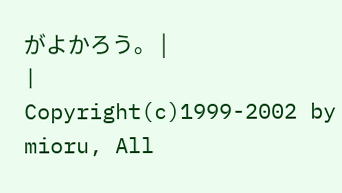がよかろう。 |
|
Copyright(c)1999-2002 by mioru, All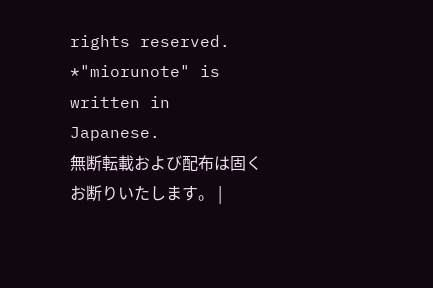rights reserved.
*"miorunote" is written in Japanese.
無断転載および配布は固くお断りいたします。 |